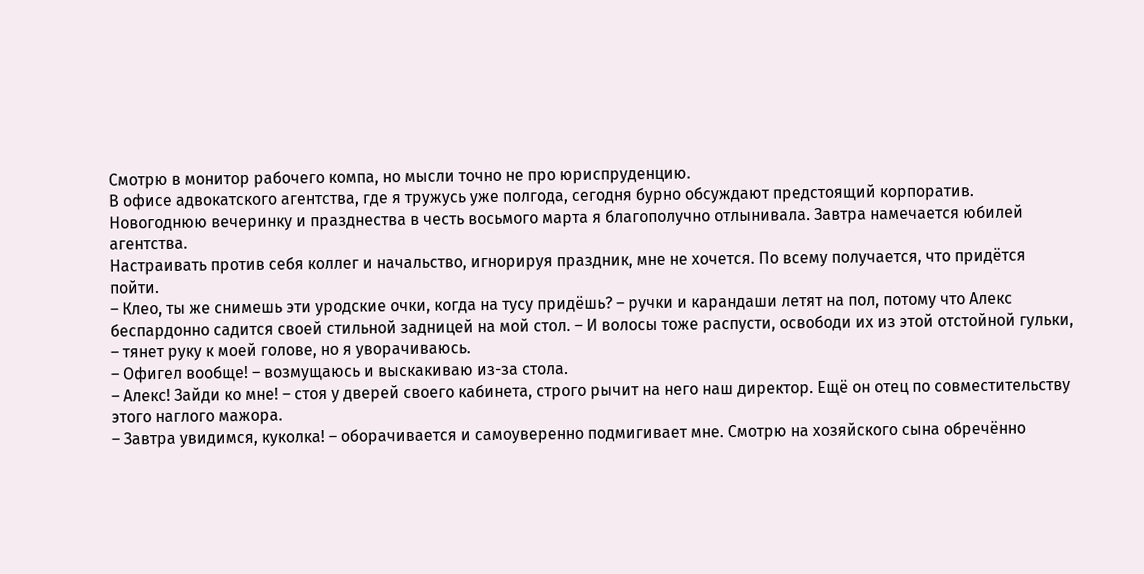Смотрю в монитор рабочего компа, но мысли точно не про юриспруденцию.
В офисе адвокатского агентства, где я тружусь уже полгода, сегодня бурно обсуждают предстоящий корпоратив.
Новогоднюю вечеринку и празднества в честь восьмого марта я благополучно отлынивала. Завтра намечается юбилей агентства.
Настраивать против себя коллег и начальство, игнорируя праздник, мне не хочется. По всему получается, что придётся пойти.
– Клео, ты же снимешь эти уродские очки, когда на тусу придёшь? – ручки и карандаши летят на пол, потому что Алекс беспардонно садится своей стильной задницей на мой стол. – И волосы тоже распусти, освободи их из этой отстойной гульки, – тянет руку к моей голове, но я уворачиваюсь.
– Офигел вообще! – возмущаюсь и выскакиваю из-за стола.
– Алекс! Зайди ко мне! – стоя у дверей своего кабинета, строго рычит на него наш директор. Ещё он отец по совместительству этого наглого мажора.
– Завтра увидимся, куколка! – оборачивается и самоуверенно подмигивает мне. Смотрю на хозяйского сына обречённо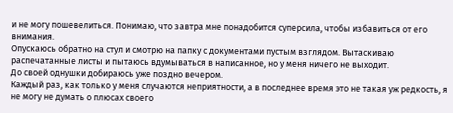и не могу пошевелиться. Понимаю, что завтра мне понадобится суперсила, чтобы избавиться от его внимания.
Опускаюсь обратно на стул и смотрю на папку с документами пустым взглядом. Вытаскиваю распечатанные листы и пытаюсь вдумываться в написанное, но у меня ничего не выходит.
До своей однушки добираюсь уже поздно вечером.
Каждый раз, как только у меня случаются неприятности, а в последнее время это не такая уж редкость, я не могу не думать о плюсах своего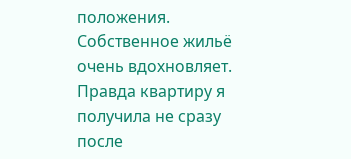положения.
Собственное жильё очень вдохновляет. Правда квартиру я получила не сразу после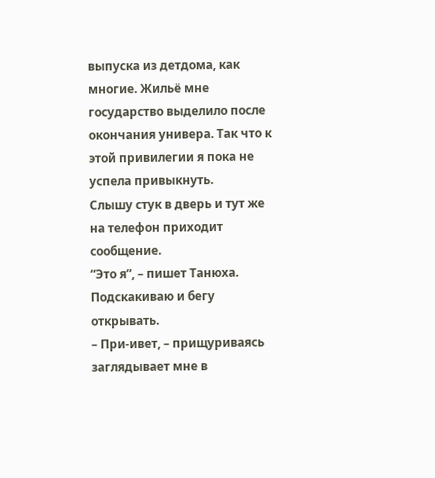выпуска из детдома, как многие. Жильё мне государство выделило после окончания универа. Так что к этой привилегии я пока не успела привыкнуть.
Слышу стук в дверь и тут же на телефон приходит сообщение.
“Это я”, – пишет Танюха. Подскакиваю и бегу открывать.
– При-ивет, – прищуриваясь заглядывает мне в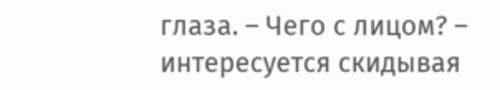глаза. – Чего с лицом? – интересуется скидывая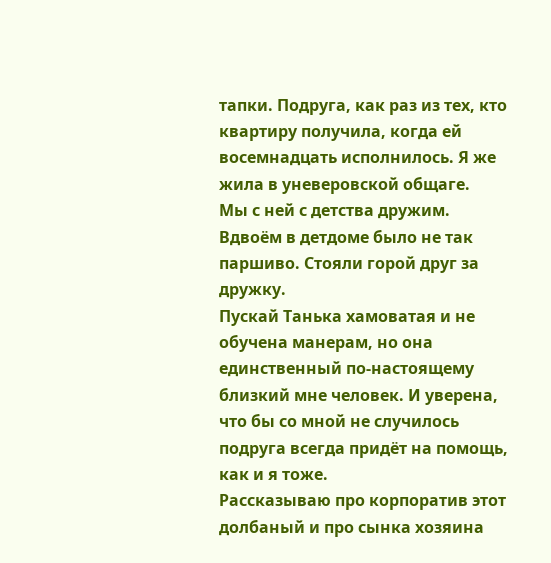тапки. Подруга, как раз из тех, кто квартиру получила, когда ей восемнадцать исполнилось. Я же жила в уневеровской общаге.
Мы с ней с детства дружим. Вдвоём в детдоме было не так паршиво. Стояли горой друг за дружку.
Пускай Танька хамоватая и не обучена манерам, но она единственный по-настоящему близкий мне человек. И уверена, что бы со мной не случилось подруга всегда придёт на помощь, как и я тоже.
Рассказываю про корпоратив этот долбаный и про сынка хозяина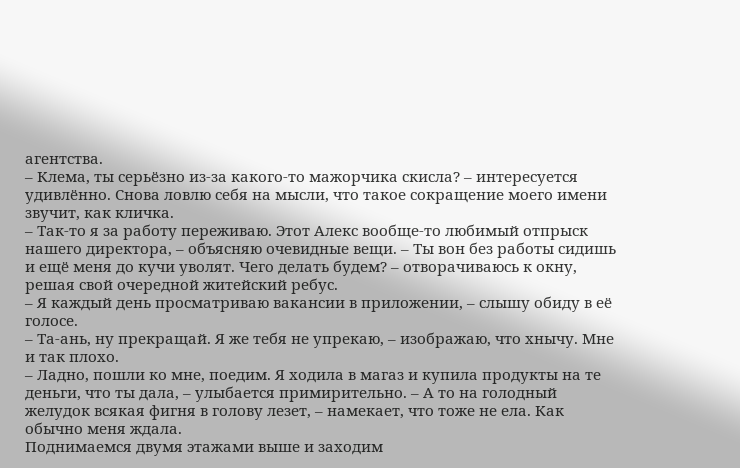агентства.
– Клема, ты серьёзно из-за какого-то мажорчика скисла? – интересуется удивлённо. Снова ловлю себя на мысли, что такое сокращение моего имени звучит, как кличка.
– Так-то я за работу переживаю. Этот Алекс вообще-то любимый отпрыск нашего директора, – объясняю очевидные вещи. – Ты вон без работы сидишь и ещё меня до кучи уволят. Чего делать будем? – отворачиваюсь к окну, решая свой очередной житейский ребус.
– Я каждый день просматриваю вакансии в приложении, – слышу обиду в её голосе.
– Та-ань, ну прекращай. Я же тебя не упрекаю, – изображаю, что хнычу. Мне и так плохо.
– Ладно, пошли ко мне, поедим. Я ходила в магаз и купила продукты на те деньги, что ты дала, – улыбается примирительно. – А то на голодный желудок всякая фигня в голову лезет, – намекает, что тоже не ела. Как обычно меня ждала.
Поднимаемся двумя этажами выше и заходим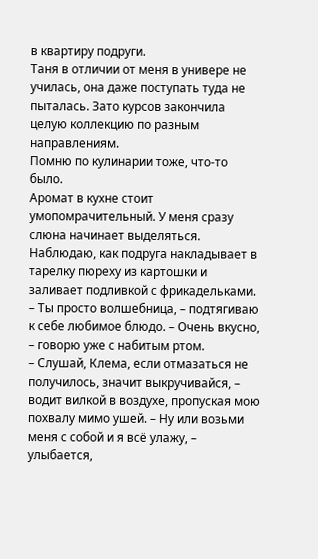в квартиру подруги.
Таня в отличии от меня в универе не училась, она даже поступать туда не пыталась. Зато курсов закончила целую коллекцию по разным направлениям.
Помню по кулинарии тоже, что-то было.
Аромат в кухне стоит умопомрачительный. У меня сразу слюна начинает выделяться.
Наблюдаю, как подруга накладывает в тарелку пюреху из картошки и заливает подливкой с фрикадельками.
– Ты просто волшебница, – подтягиваю к себе любимое блюдо. – Очень вкусно, – говорю уже с набитым ртом.
– Слушай, Клема, если отмазаться не получилось, значит выкручивайся, – водит вилкой в воздухе, пропуская мою похвалу мимо ушей. – Ну или возьми меня с собой и я всё улажу, – улыбается,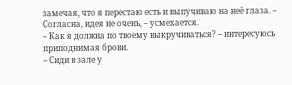замечая, что я перестаю есть и выпучиваю на неё глаза. – Согласна, идея не очень, – усмехается.
– Как я должна по твоему выкручиваться? – интересуюсь приподнимая брови.
– Сиди в зале у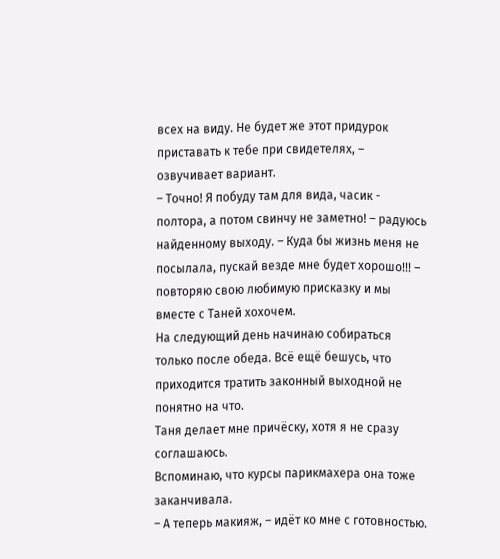всех на виду. Не будет же этот придурок приставать к тебе при свидетелях, – озвучивает вариант.
– Точно! Я побуду там для вида, часик - полтора, а потом свинчу не заметно! – радуюсь найденному выходу. – Куда бы жизнь меня не посылала, пускай везде мне будет хорошо!!! – повторяю свою любимую присказку и мы вместе с Таней хохочем.
На следующий день начинаю собираться только после обеда. Всё ещё бешусь, что приходится тратить законный выходной не понятно на что.
Таня делает мне причёску, хотя я не сразу соглашаюсь.
Вспоминаю, что курсы парикмахера она тоже заканчивала.
– А теперь макияж, – идёт ко мне с готовностью.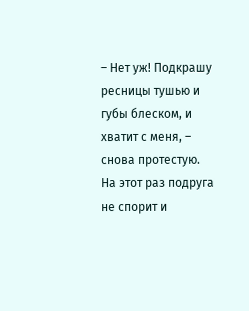– Нет уж! Подкрашу ресницы тушью и губы блеском, и хватит с меня, – снова протестую.
На этот раз подруга не спорит и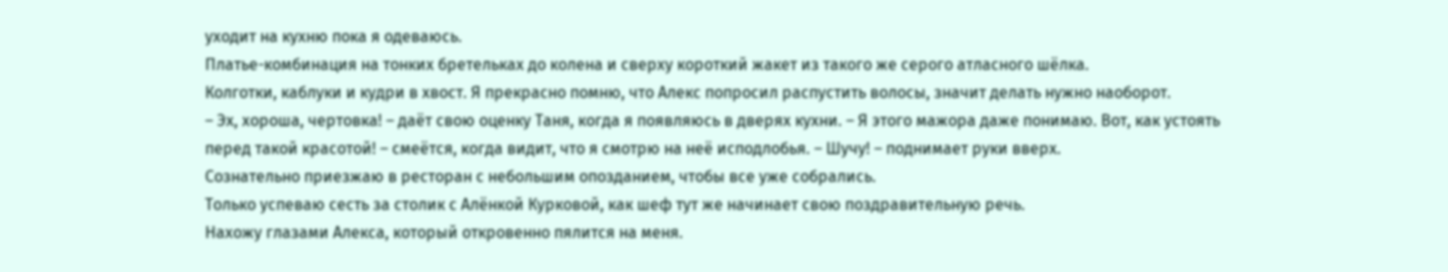уходит на кухню пока я одеваюсь.
Платье-комбинация на тонких бретельках до колена и сверху короткий жакет из такого же серого атласного шёлка.
Колготки, каблуки и кудри в хвост. Я прекрасно помню, что Алекс попросил распустить волосы, значит делать нужно наоборот.
– Эх, хороша, чертовка! – даёт свою оценку Таня, когда я появляюсь в дверях кухни. – Я этого мажора даже понимаю. Вот, как устоять перед такой красотой! – смеётся, когда видит, что я смотрю на неё исподлобья. – Шучу! – поднимает руки вверх.
Сознательно приезжаю в ресторан с небольшим опозданием, чтобы все уже собрались.
Только успеваю сесть за столик с Алёнкой Курковой, как шеф тут же начинает свою поздравительную речь.
Нахожу глазами Алекса, который откровенно пялится на меня.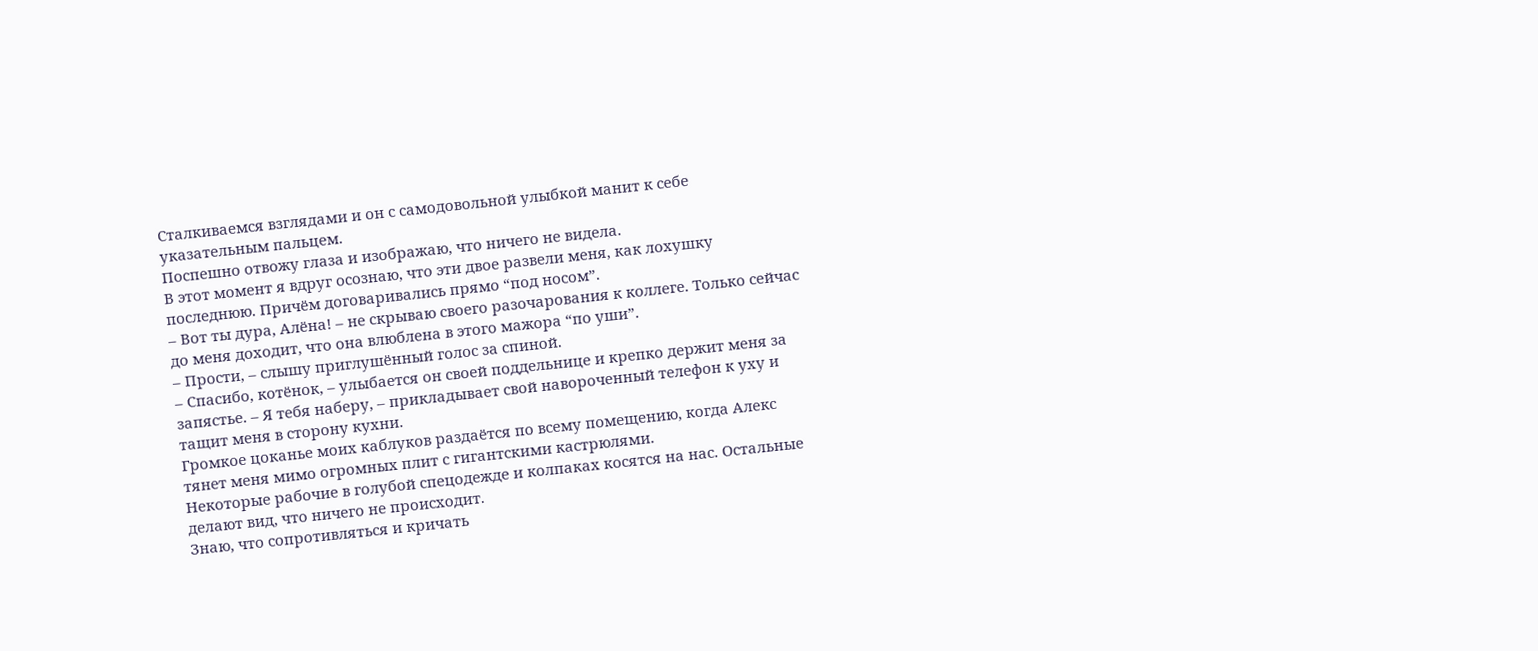Сталкиваемся взглядами и он с самодовольной улыбкой манит к себе указательным пальцем.
Поспешно отвожу глаза и изображаю, что ничего не видела.
В этот момент я вдруг осознаю, что эти двое развели меня, как лохушку последнюю. Причём договаривались прямо “под носом”.
– Вот ты дура, Алёна! – не скрываю своего разочарования к коллеге. Только сейчас до меня доходит, что она влюблена в этого мажора “по уши”.
– Прости, – слышу приглушённый голос за спиной.
– Спасибо, котёнок, – улыбается он своей поддельнице и крепко держит меня за запястье. – Я тебя наберу, – прикладывает свой навороченный телефон к уху и тащит меня в сторону кухни.
Громкое цоканье моих каблуков раздаётся по всему помещению, когда Алекс тянет меня мимо огромных плит с гигантскими кастрюлями.
Некоторые рабочие в голубой спецодежде и колпаках косятся на нас. Остальные делают вид, что ничего не происходит.
Знаю, что сопротивляться и кричать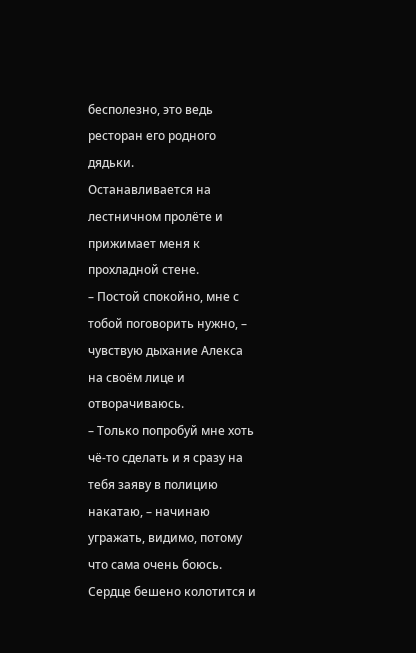бесполезно, это ведь ресторан его родного дядьки.
Останавливается на лестничном пролёте и прижимает меня к прохладной стене.
– Постой спокойно, мне с тобой поговорить нужно, – чувствую дыхание Алекса на своём лице и отворачиваюсь.
– Только попробуй мне хоть чё-то сделать и я сразу на тебя заяву в полицию накатаю, – начинаю угражать, видимо, потому что сама очень боюсь. Сердце бешено колотится и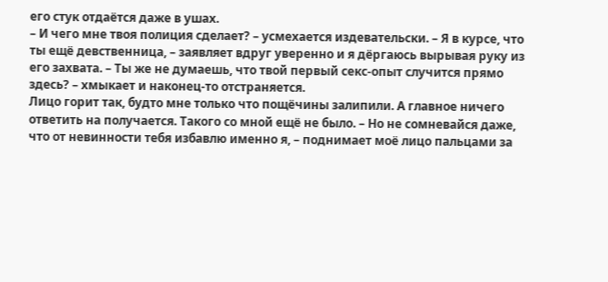его стук отдаётся даже в ушах.
– И чего мне твоя полиция сделает? – усмехается издевательски. – Я в курсе, что ты ещё девственница, – заявляет вдруг уверенно и я дёргаюсь вырывая руку из его захвата. – Ты же не думаешь, что твой первый секс-опыт случится прямо здесь? – хмыкает и наконец-то отстраняется.
Лицо горит так, будто мне только что пощёчины залипили. А главное ничего ответить на получается. Такого со мной ещё не было. – Но не сомневайся даже, что от невинности тебя избавлю именно я, – поднимает моё лицо пальцами за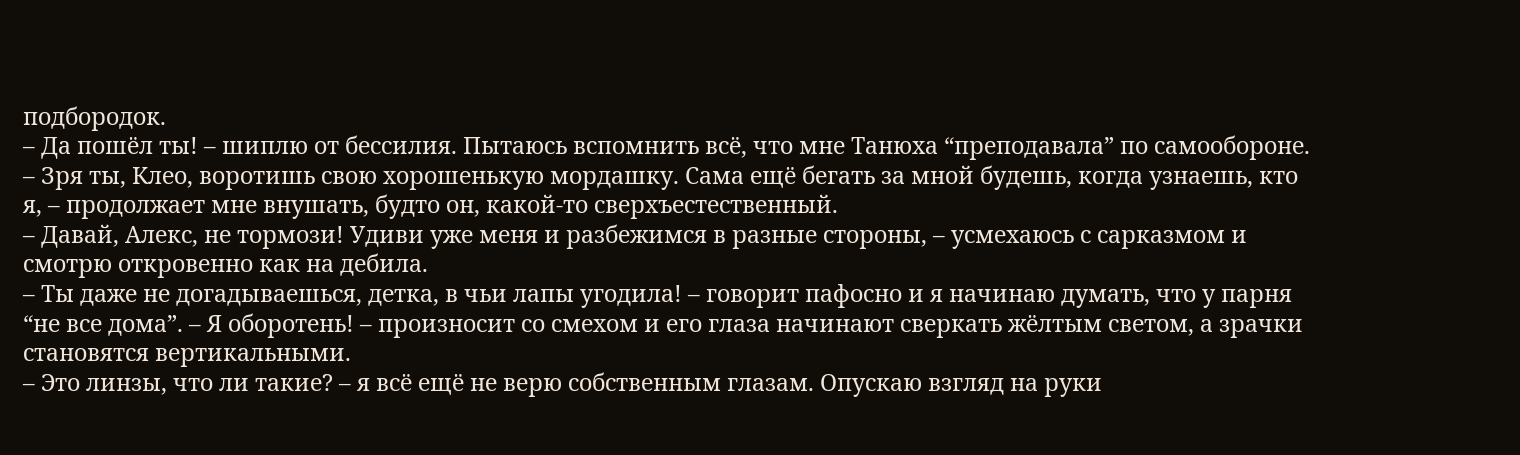подбородок.
– Да пошёл ты! – шиплю от бессилия. Пытаюсь вспомнить всё, что мне Танюха “преподавала” по самообороне.
– Зря ты, Клео, воротишь свою хорошенькую мордашку. Сама ещё бегать за мной будешь, когда узнаешь, кто я, – продолжает мне внушать, будто он, какой-то сверхъестественный.
– Давай, Алекс, не тормози! Удиви уже меня и разбежимся в разные стороны, – усмехаюсь с сарказмом и смотрю откровенно как на дебила.
– Ты даже не догадываешься, детка, в чьи лапы угодила! – говорит пафосно и я начинаю думать, что у парня “не все дома”. – Я оборотень! – произносит со смехом и его глаза начинают сверкать жёлтым светом, а зрачки становятся вертикальными.
– Это линзы, что ли такие? – я всё ещё не верю собственным глазам. Опускаю взгляд на руки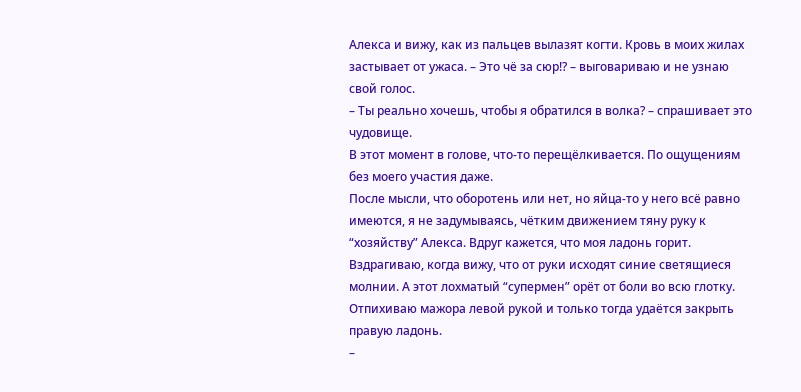Алекса и вижу, как из пальцев вылазят когти. Кровь в моих жилах застывает от ужаса. – Это чё за сюр!? – выговариваю и не узнаю свой голос.
– Ты реально хочешь, чтобы я обратился в волка? – спрашивает это чудовище.
В этот момент в голове, что-то перещёлкивается. По ощущениям без моего участия даже.
После мысли, что оборотень или нет, но яйца-то у него всё равно имеются, я не задумываясь, чётким движением тяну руку к “хозяйству” Алекса. Вдруг кажется, что моя ладонь горит.
Вздрагиваю, когда вижу, что от руки исходят синие светящиеся молнии. А этот лохматый “супермен” орёт от боли во всю глотку.
Отпихиваю мажора левой рукой и только тогда удаётся закрыть правую ладонь.
–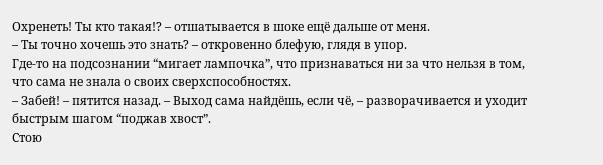Охренеть! Ты кто такая!? – отшатывается в шоке ещё дальше от меня.
– Ты точно хочешь это знать? – откровенно блефую, глядя в упор.
Где-то на подсознании “мигает лампочка”, что признаваться ни за что нельзя в том, что сама не знала о своих сверхспособностях.
– Забей! – пятится назад. – Выход сама найдёшь, если чё, – разворачивается и уходит быстрым шагом “поджав хвост”.
Стою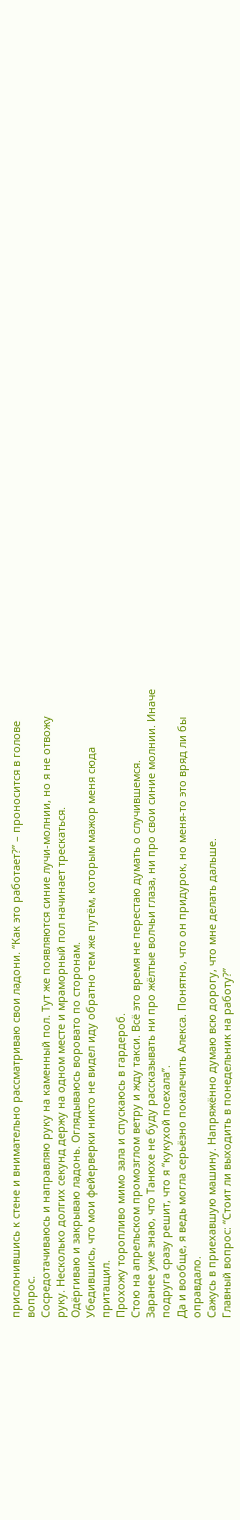прислонившись к стене и внимательно рассматриваю свои ладони. “Как это работает?” – проносится в голове вопрос.
Сосредотачиваюсь и направляю руку на каменный пол. Тут же появляются синие лучи-молнии, но я не отвожу руку. Несколько долгих секунд держу на одном месте и мраморный пол начинает трескаться.
Одёргиваю и закрываю ладонь. Оглядываюсь воровато по сторонам.
Убедившись, что мои фейерверки никто не видел иду обратно тем же путём, которым мажор меня сюда притащил.
Прохожу торопливо мимо зала и спускаюсь в гардероб.
Стою на апрельском промозглом ветру и жду такси. Всё это время не перестаю думать о случившемся.
Заранее уже знаю, что Танюхе не буду рассказывать ни про жёлтые волчьи глаза, ни про свои синие молнии. Иначе подруга сразу решит, что я “кукухой поехала”.
Да и вообще, я ведь могла серьёзно покалечить Алекса. Понятно, что он придурок, но меня-то это вряд ли бы оправдало.
Сажусь в приехавшую машину. Напряжённо думаю всю дорогу, что мне делать дальше.
Главный вопрос: “Стоит ли выходить в понедельник на работу?”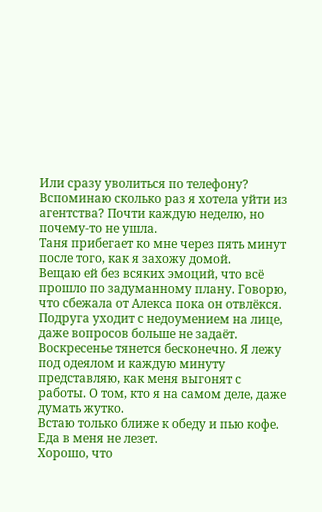Или сразу уволиться по телефону? Вспоминаю сколько раз я хотела уйти из агентства? Почти каждую неделю, но почему-то не ушла.
Таня прибегает ко мне через пять минут после того, как я захожу домой.
Вещаю ей без всяких эмоций, что всё прошло по задуманному плану. Говорю, что сбежала от Алекса пока он отвлёкся.
Подруга уходит с недоумением на лице, даже вопросов больше не задаёт.
Воскресенье тянется бесконечно. Я лежу под одеялом и каждую минуту представляю, как меня выгонят с работы. О том, кто я на самом деле, даже думать жутко.
Встаю только ближе к обеду и пью кофе. Еда в меня не лезет.
Хорошо, что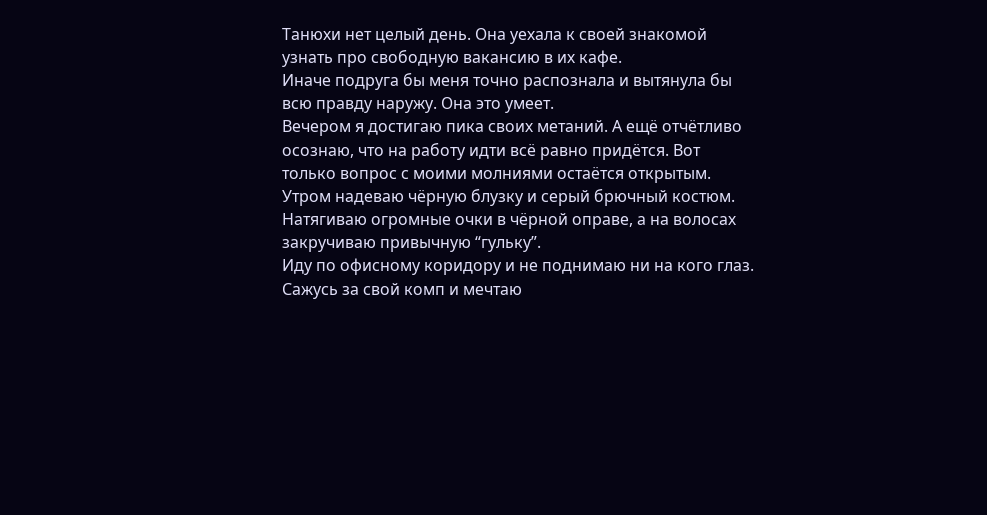Танюхи нет целый день. Она уехала к своей знакомой узнать про свободную вакансию в их кафе.
Иначе подруга бы меня точно распознала и вытянула бы всю правду наружу. Она это умеет.
Вечером я достигаю пика своих метаний. А ещё отчётливо осознаю, что на работу идти всё равно придётся. Вот только вопрос с моими молниями остаётся открытым.
Утром надеваю чёрную блузку и серый брючный костюм. Натягиваю огромные очки в чёрной оправе, а на волосах закручиваю привычную “гульку”.
Иду по офисному коридору и не поднимаю ни на кого глаз. Сажусь за свой комп и мечтаю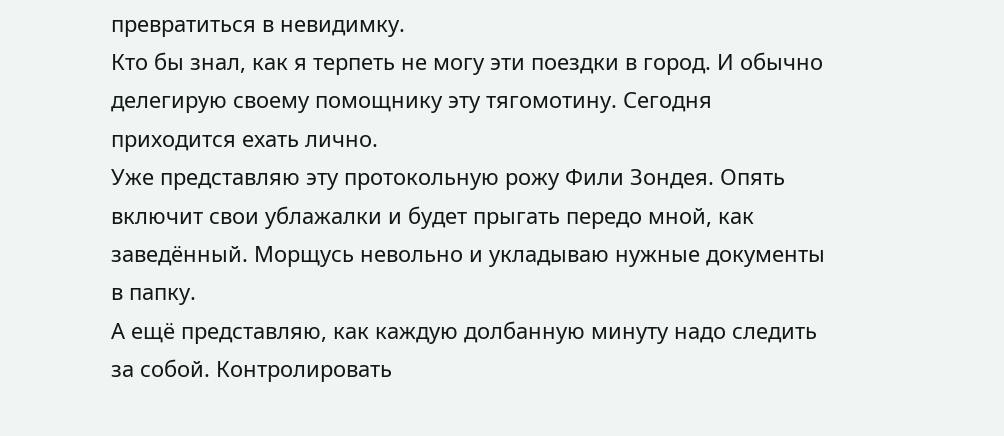превратиться в невидимку.
Кто бы знал, как я терпеть не могу эти поездки в город. И обычно делегирую своему помощнику эту тягомотину. Сегодня приходится ехать лично.
Уже представляю эту протокольную рожу Фили Зондея. Опять включит свои ублажалки и будет прыгать передо мной, как заведённый. Морщусь невольно и укладываю нужные документы в папку.
А ещё представляю, как каждую долбанную минуту надо следить за собой. Контролировать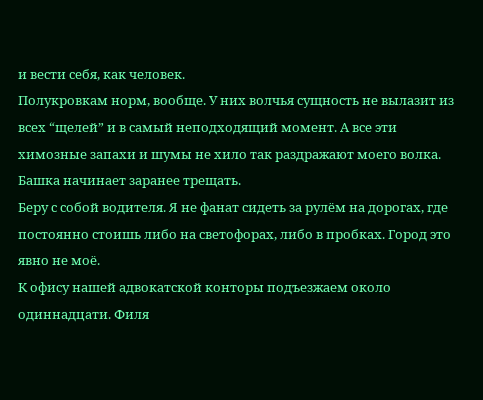и вести себя, как человек.
Полукровкам норм, вообще. У них волчья сущность не вылазит из всех “щелей” и в самый неподходящий момент. А все эти химозные запахи и шумы не хило так раздражают моего волка. Башка начинает заранее трещать.
Беру с собой водителя. Я не фанат сидеть за рулём на дорогах, где постоянно стоишь либо на светофорах, либо в пробках. Город это явно не моё.
К офису нашей адвокатской конторы подъезжаем около одиннадцати. Филя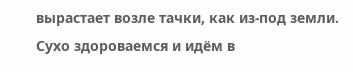вырастает возле тачки, как из-под земли.
Сухо здороваемся и идём в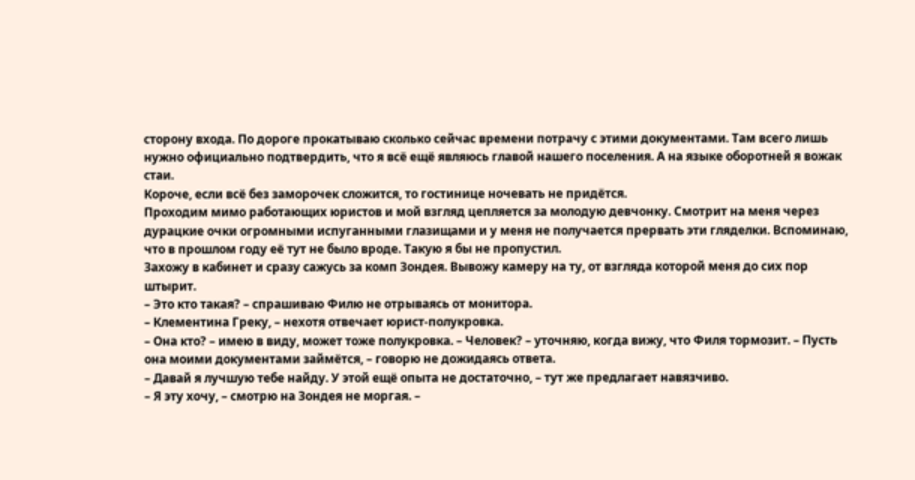сторону входа. По дороге прокатываю сколько сейчас времени потрачу с этими документами. Там всего лишь нужно официально подтвердить, что я всё ещё являюсь главой нашего поселения. А на языке оборотней я вожак стаи.
Короче, если всё без заморочек сложится, то гостинице ночевать не придётся.
Проходим мимо работающих юристов и мой взгляд цепляется за молодую девчонку. Смотрит на меня через дурацкие очки огромными испуганными глазищами и у меня не получается прервать эти гляделки. Вспоминаю, что в прошлом году её тут не было вроде. Такую я бы не пропустил.
Захожу в кабинет и сразу сажусь за комп Зондея. Вывожу камеру на ту, от взгляда которой меня до сих пор штырит.
– Это кто такая? – спрашиваю Филю не отрываясь от монитора.
– Клементина Греку, – нехотя отвечает юрист-полукровка.
– Она кто? – имею в виду, может тоже полукровка. – Человек? – уточняю, когда вижу, что Филя тормозит. – Пусть она моими документами займётся, – говорю не дожидаясь ответа.
– Давай я лучшую тебе найду. У этой ещё опыта не достаточно, – тут же предлагает навязчиво.
– Я эту хочу, – смотрю на Зондея не моргая. –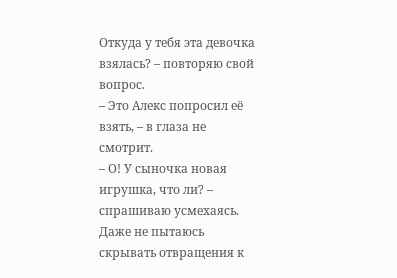Откуда у тебя эта девочка взялась? – повторяю свой вопрос.
– Это Алекс попросил её взять, – в глаза не смотрит.
– О! У сыночка новая игрушка, что ли? – спрашиваю усмехаясь. Даже не пытаюсь скрывать отвращения к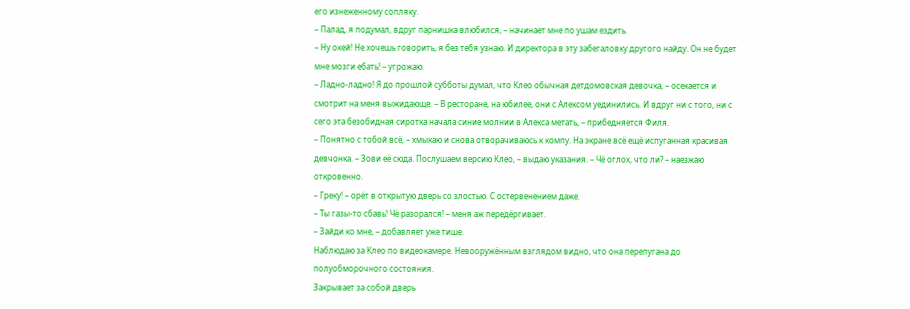его изнеженному сопляку.
– Палад, я подумал, вдруг парнишка влюбился, – начинает мне по ушам ездить.
– Ну окей! Не хочешь говорить, я без тебя узнаю. И директора в эту забегаловку другого найду. Он не будет мне мозги ебать! – угрожаю.
– Ладно-ладно! Я до прошлой субботы думал, что Клео обычная детдомовская девочка, – осекается и смотрит на меня выжидающе. – В ресторане, на юбилее, они с Алексом уединились. И вдруг ни с того, ни с сего эта безобидная сиротка начала синие молнии в Алекса метать, – прибедняется Филя.
– Понятно с тобой всё, – хмыкаю и снова отворачиваюсь к компу. На экране всё ещё испуганная красивая девчонка. – Зови её сюда. Послушаем версию Клео, – выдаю указания. – Чё оглох, что ли? – наезжаю откровенно.
– Греку! – орёт в открытую дверь со злостью. С остервенением даже.
– Ты газы-то сбавь! Чё разорался! – меня аж передёргивает.
– Зайди ко мне, – добавляет уже тише.
Наблюдаю за Клео по видеокамере. Невооружённым взглядом видно, что она перепугана до полуобморочного состояния.
Закрывает за собой дверь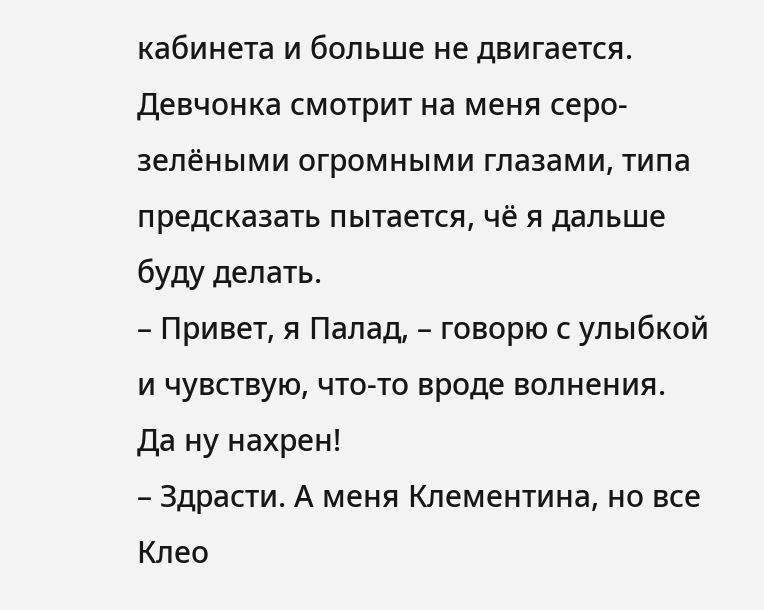кабинета и больше не двигается. Девчонка смотрит на меня серо-зелёными огромными глазами, типа предсказать пытается, чё я дальше буду делать.
– Привет, я Палад, – говорю с улыбкой и чувствую, что-то вроде волнения.
Да ну нахрен!
– Здрасти. А меня Клементина, но все Клео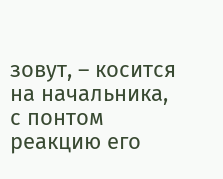зовут, – косится на начальника, с понтом реакцию его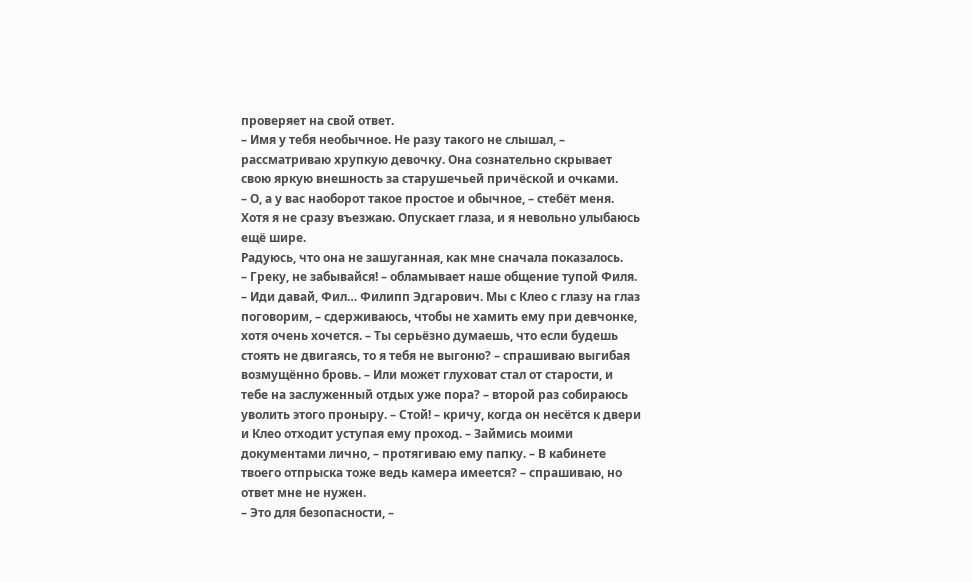проверяет на свой ответ.
– Имя у тебя необычное. Не разу такого не слышал, – рассматриваю хрупкую девочку. Она сознательно скрывает свою яркую внешность за старушечьей причёской и очками.
– О, а у вас наоборот такое простое и обычное, – стебёт меня. Хотя я не сразу въезжаю. Опускает глаза, и я невольно улыбаюсь ещё шире.
Радуюсь, что она не зашуганная, как мне сначала показалось.
– Греку, не забывайся! – обламывает наше общение тупой Филя.
– Иди давай, Фил… Филипп Эдгарович. Мы с Клео с глазу на глаз поговорим, – сдерживаюсь, чтобы не хамить ему при девчонке, хотя очень хочется. – Ты серьёзно думаешь, что если будешь стоять не двигаясь, то я тебя не выгоню? – спрашиваю выгибая возмущённо бровь. – Или может глуховат стал от старости, и тебе на заслуженный отдых уже пора? – второй раз собираюсь уволить этого проныру. – Стой! – кричу, когда он несётся к двери и Клео отходит уступая ему проход. – Займись моими документами лично, – протягиваю ему папку. – В кабинете твоего отпрыска тоже ведь камера имеется? – спрашиваю, но ответ мне не нужен.
– Это для безопасности, –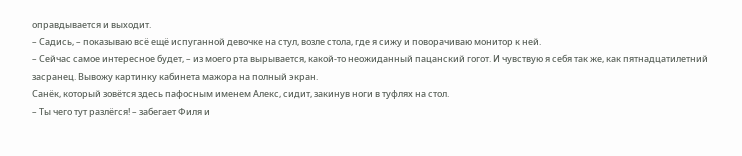оправдывается и выходит.
– Садись, – показываю всё ещё испуганной девочке на стул, возле стола, где я сижу и поворачиваю монитор к ней.
– Сейчас самое интересное будет, – из моего рта вырывается, какой-то неожиданный пацанский гогот. И чувствую я себя так же, как пятнадцатилетний засранец. Вывожу картинку кабинета мажора на полный экран.
Санёк, который зовётся здесь пафосным именем Алекс, сидит, закинув ноги в туфлях на стол.
– Ты чего тут разлёгся! – забегает Филя и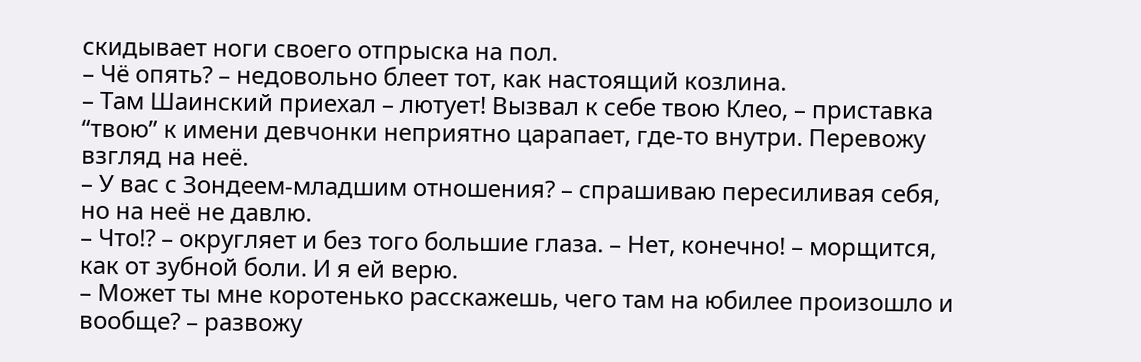скидывает ноги своего отпрыска на пол.
– Чё опять? – недовольно блеет тот, как настоящий козлина.
– Там Шаинский приехал – лютует! Вызвал к себе твою Клео, – приставка “твою” к имени девчонки неприятно царапает, где-то внутри. Перевожу взгляд на неё.
– У вас с Зондеем-младшим отношения? – спрашиваю пересиливая себя, но на неё не давлю.
– Что!? – округляет и без того большие глаза. – Нет, конечно! – морщится, как от зубной боли. И я ей верю.
– Может ты мне коротенько расскажешь, чего там на юбилее произошло и вообще? – развожу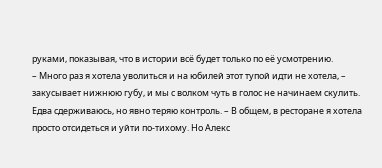руками, показывая, что в истории всё будет только по её усмотрению.
– Много раз я хотела уволиться и на юбилей этот тупой идти не хотела, – закусывает нижнюю губу, и мы с волком чуть в голос не начинаем скулить. Едва сдерживаюсь, но явно теряю контроль. – В общем, в ресторане я хотела просто отсидеться и уйти по-тихому. Но Алекс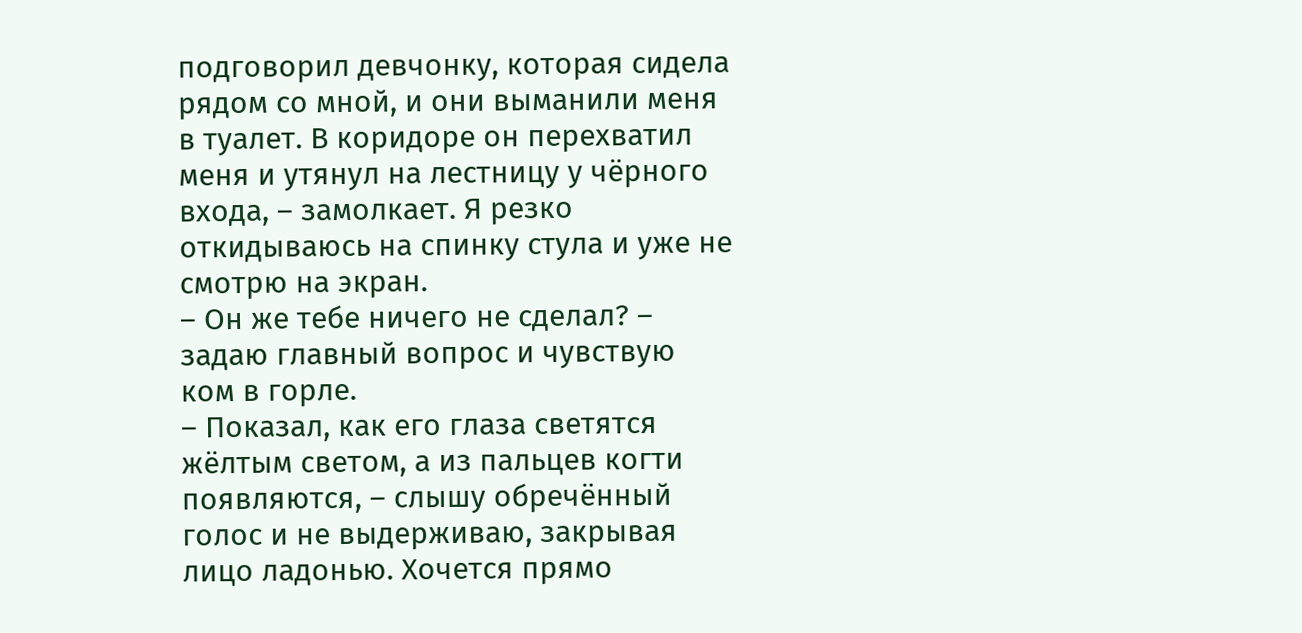подговорил девчонку, которая сидела рядом со мной, и они выманили меня в туалет. В коридоре он перехватил меня и утянул на лестницу у чёрного входа, – замолкает. Я резко откидываюсь на спинку стула и уже не смотрю на экран.
– Он же тебе ничего не сделал? – задаю главный вопрос и чувствую ком в горле.
– Показал, как его глаза светятся жёлтым светом, а из пальцев когти появляются, – слышу обречённый голос и не выдерживаю, закрывая лицо ладонью. Хочется прямо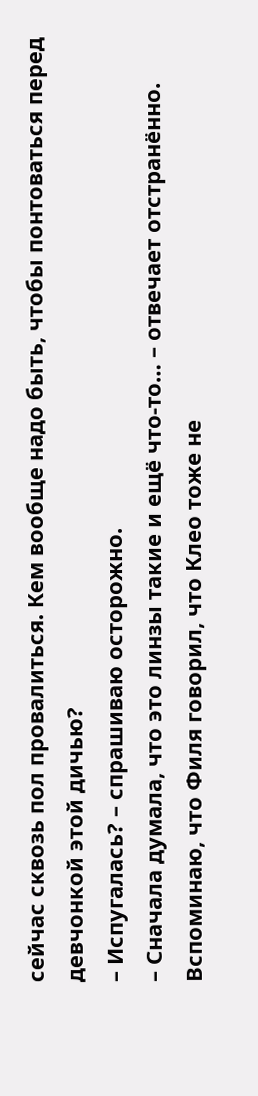сейчас сквозь пол провалиться. Кем вообще надо быть, чтобы понтоваться перед девчонкой этой дичью?
– Испугалась? – спрашиваю осторожно.
– Сначала думала, что это линзы такие и ещё что-то… – отвечает отстранённо. Вспоминаю, что Филя говорил, что Клео тоже не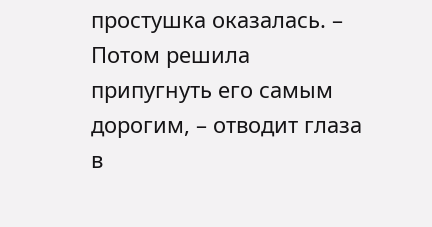простушка оказалась. – Потом решила припугнуть его самым дорогим, – отводит глаза в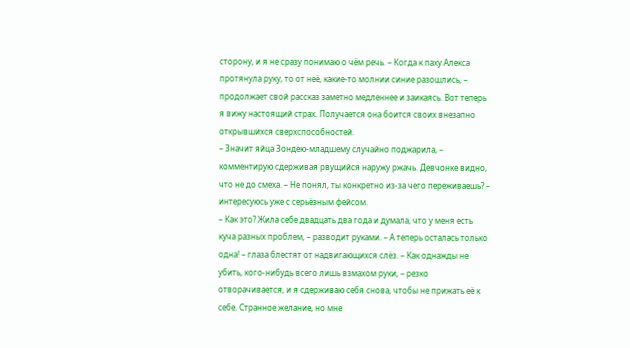сторону, и я не сразу понимаю о чём речь. – Когда к паху Алекса протянула руку, то от неё, какие-то молнии синие разошлись, – продолжает свой рассказ заметно медленнее и заикаясь. Вот теперь я вижу настоящий страх. Получается она боится своих внезапно открывшихся сверхспособностей.
– Значит яйца Зондею-младшему случайно поджарила, – комментирую сдерживая рвущийся наружу ржачь. Девчонке видно, что не до смеха. – Не понял, ты конкретно из-за чего переживаешь? – интересуюсь уже с серьёзным фейсом.
– Как это? Жила себе двадцать два года и думала, что у меня есть куча разных проблем, – разводит руками. – А теперь осталась только одна! – глаза блестят от надвигающихся слёз. – Как однажды не убить, кого-нибудь всего лишь взмахом руки, – резко отворачивается, и я сдерживаю себя снова, чтобы не прижать её к себе. Странное желание, но мне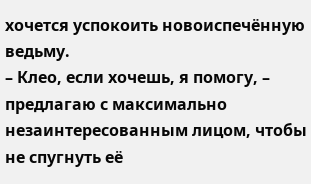хочется успокоить новоиспечённую ведьму.
– Клео, если хочешь, я помогу, – предлагаю с максимально незаинтересованным лицом, чтобы не спугнуть её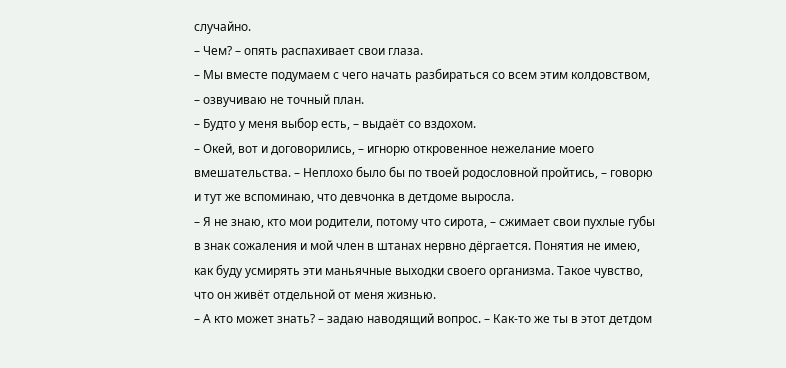случайно.
– Чем? – опять распахивает свои глаза.
– Мы вместе подумаем с чего начать разбираться со всем этим колдовством, – озвучиваю не точный план.
– Будто у меня выбор есть, – выдаёт со вздохом.
– Окей, вот и договорились, – игнорю откровенное нежелание моего вмешательства. – Неплохо было бы по твоей родословной пройтись, – говорю и тут же вспоминаю, что девчонка в детдоме выросла.
– Я не знаю, кто мои родители, потому что сирота, – сжимает свои пухлые губы в знак сожаления и мой член в штанах нервно дёргается. Понятия не имею, как буду усмирять эти маньячные выходки своего организма. Такое чувство, что он живёт отдельной от меня жизнью.
– А кто может знать? – задаю наводящий вопрос. – Как-то же ты в этот детдом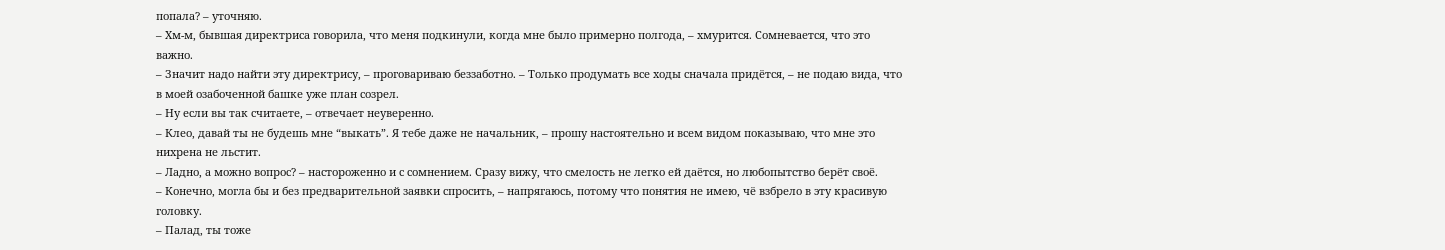попала? – уточняю.
– Хм-м, бывшая директриса говорила, что меня подкинули, когда мне было примерно полгода, – хмурится. Сомневается, что это важно.
– Значит надо найти эту директрису, – проговариваю беззаботно. – Только продумать все ходы сначала придётся, – не подаю вида, что в моей озабоченной башке уже план созрел.
– Ну если вы так считаете, – отвечает неуверенно.
– Клео, давай ты не будешь мне “выкать”. Я тебе даже не начальник, – прошу настоятельно и всем видом показываю, что мне это нихрена не льстит.
– Ладно, а можно вопрос? – настороженно и с сомнением. Сразу вижу, что смелость не легко ей даётся, но любопытство берёт своё.
– Конечно, могла бы и без предварительной заявки спросить, – напрягаюсь, потому что понятия не имею, чё взбрело в эту красивую головку.
– Палад, ты тоже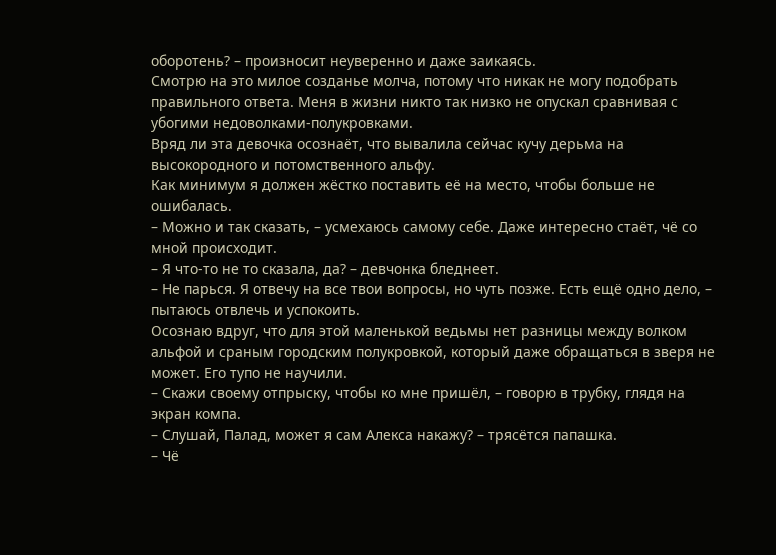оборотень? – произносит неуверенно и даже заикаясь.
Смотрю на это милое созданье молча, потому что никак не могу подобрать правильного ответа. Меня в жизни никто так низко не опускал сравнивая с убогими недоволками-полукровками.
Вряд ли эта девочка осознаёт, что вывалила сейчас кучу дерьма на высокородного и потомственного альфу.
Как минимум я должен жёстко поставить её на место, чтобы больше не ошибалась.
– Можно и так сказать, – усмехаюсь самому себе. Даже интересно стаёт, чё со мной происходит.
– Я что-то не то сказала, да? – девчонка бледнеет.
– Не парься. Я отвечу на все твои вопросы, но чуть позже. Есть ещё одно дело, – пытаюсь отвлечь и успокоить.
Осознаю вдруг, что для этой маленькой ведьмы нет разницы между волком альфой и сраным городским полукровкой, который даже обращаться в зверя не может. Его тупо не научили.
– Скажи своему отпрыску, чтобы ко мне пришёл, – говорю в трубку, глядя на экран компа.
– Слушай, Палад, может я сам Алекса накажу? – трясётся папашка.
– Чё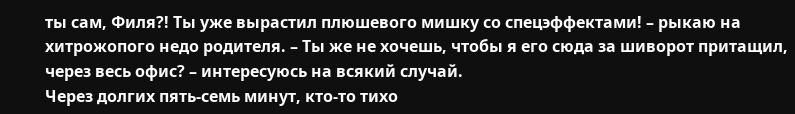ты сам, Филя?! Ты уже вырастил плюшевого мишку со спецэффектами! – рыкаю на хитрожопого недо родителя. – Ты же не хочешь, чтобы я его сюда за шиворот притащил, через весь офис? – интересуюсь на всякий случай.
Через долгих пять-семь минут, кто-то тихо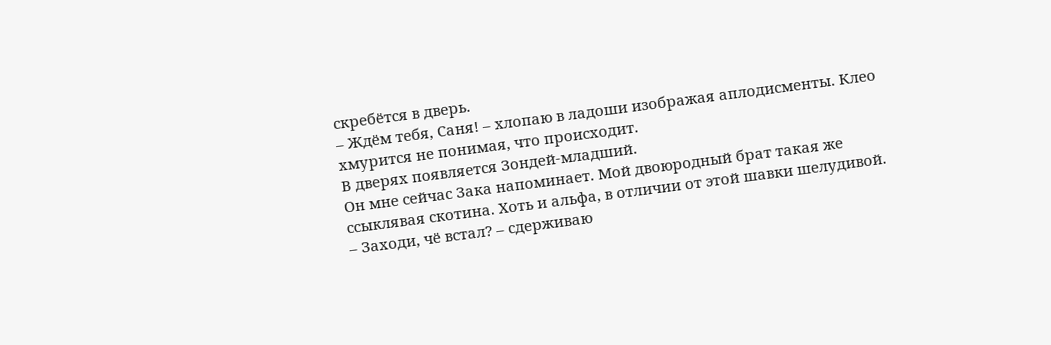скребётся в дверь.
– Ждём тебя, Саня! – хлопаю в ладоши изображая аплодисменты. Клео хмурится не понимая, что происходит.
В дверях появляется Зондей-младший.
Он мне сейчас Зака напоминает. Мой двоюродный брат такая же ссыклявая скотина. Хоть и альфа, в отличии от этой шавки шелудивой.
– Заходи, чё встал? – сдерживаю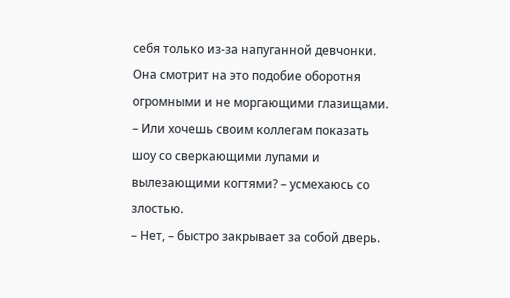себя только из-за напуганной девчонки. Она смотрит на это подобие оборотня огромными и не моргающими глазищами. – Или хочешь своим коллегам показать шоу со сверкающими лупами и вылезающими когтями? – усмехаюсь со злостью.
– Нет, – быстро закрывает за собой дверь.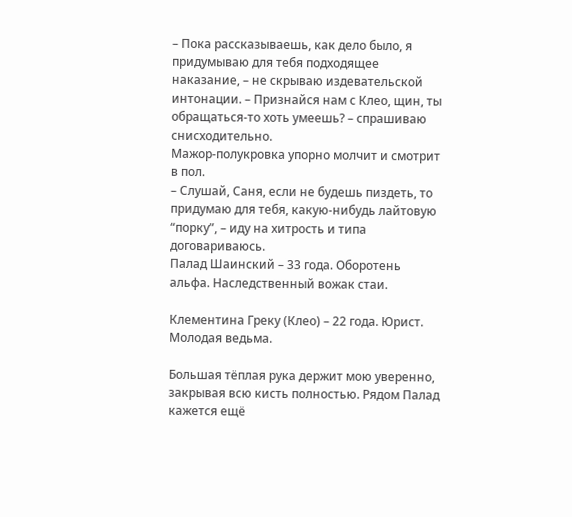– Пока рассказываешь, как дело было, я придумываю для тебя подходящее наказание, – не скрываю издевательской интонации. – Признайся нам с Клео, щин, ты обращаться-то хоть умеешь? – спрашиваю снисходительно.
Мажор-полукровка упорно молчит и смотрит в пол.
– Слушай, Саня, если не будешь пиздеть, то придумаю для тебя, какую-нибудь лайтовую “порку”, – иду на хитрость и типа договариваюсь.
Палад Шаинский – 33 года. Оборотень альфа. Наследственный вожак стаи.

Клементина Греку (Клео) – 22 года. Юрист. Молодая ведьма.

Большая тёплая рука держит мою уверенно, закрывая всю кисть полностью. Рядом Палад кажется ещё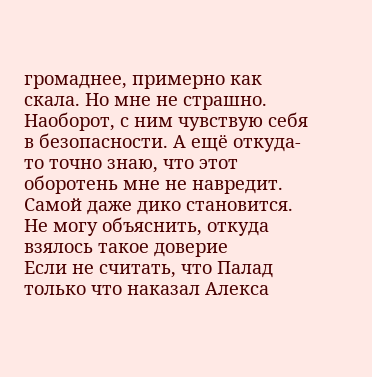громаднее, примерно как скала. Но мне не страшно.
Наоборот, с ним чувствую себя в безопасности. А ещё откуда-то точно знаю, что этот оборотень мне не навредит.
Самой даже дико становится. Не могу объяснить, откуда взялось такое доверие
Если не считать, что Палад только что наказал Алекса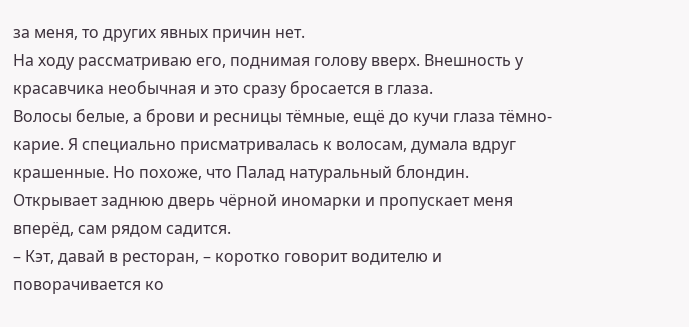за меня, то других явных причин нет.
На ходу рассматриваю его, поднимая голову вверх. Внешность у красавчика необычная и это сразу бросается в глаза.
Волосы белые, а брови и ресницы тёмные, ещё до кучи глаза тёмно-карие. Я специально присматривалась к волосам, думала вдруг крашенные. Но похоже, что Палад натуральный блондин.
Открывает заднюю дверь чёрной иномарки и пропускает меня вперёд, сам рядом садится.
– Кэт, давай в ресторан, – коротко говорит водителю и поворачивается ко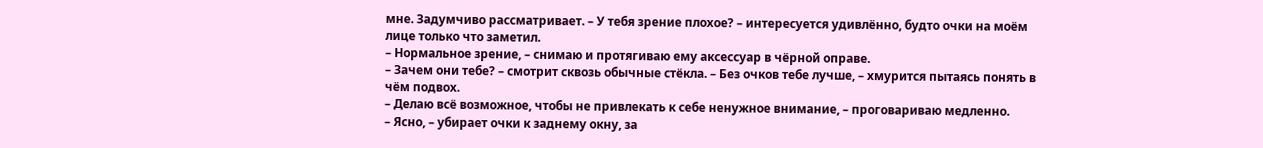мне. Задумчиво рассматривает. – У тебя зрение плохое? – интересуется удивлённо, будто очки на моём лице только что заметил.
– Нормальное зрение, – снимаю и протягиваю ему аксессуар в чёрной оправе.
– Зачем они тебе? – смотрит сквозь обычные стёкла. – Без очков тебе лучше, – хмурится пытаясь понять в чём подвох.
– Делаю всё возможное, чтобы не привлекать к себе ненужное внимание, – проговариваю медленно.
– Ясно, – убирает очки к заднему окну, за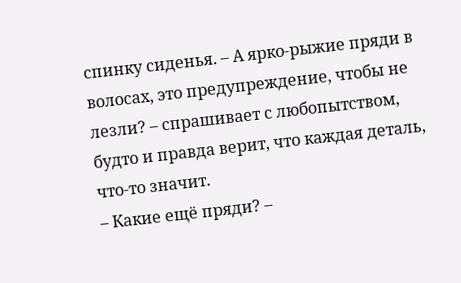спинку сиденья. – А ярко-рыжие пряди в волосах, это предупреждение, чтобы не лезли? – спрашивает с любопытством, будто и правда верит, что каждая деталь, что-то значит.
– Какие ещё пряди? –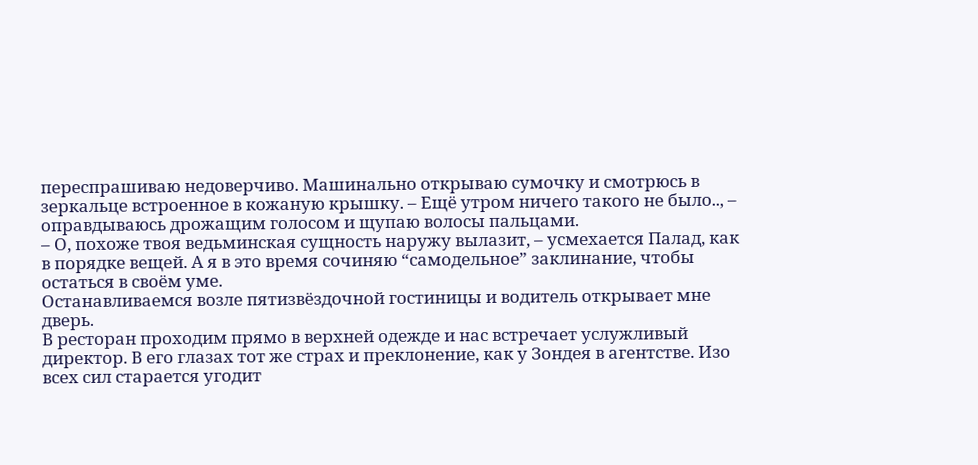переспрашиваю недоверчиво. Машинально открываю сумочку и смотрюсь в зеркальце встроенное в кожаную крышку. – Ещё утром ничего такого не было.., – оправдываюсь дрожащим голосом и щупаю волосы пальцами.
– О, похоже твоя ведьминская сущность наружу вылазит, – усмехается Палад, как в порядке вещей. А я в это время сочиняю “самодельное” заклинание, чтобы остаться в своём уме.
Останавливаемся возле пятизвёздочной гостиницы и водитель открывает мне дверь.
В ресторан проходим прямо в верхней одежде и нас встречает услужливый директор. В его глазах тот же страх и преклонение, как у Зондея в агентстве. Изо всех сил старается угодит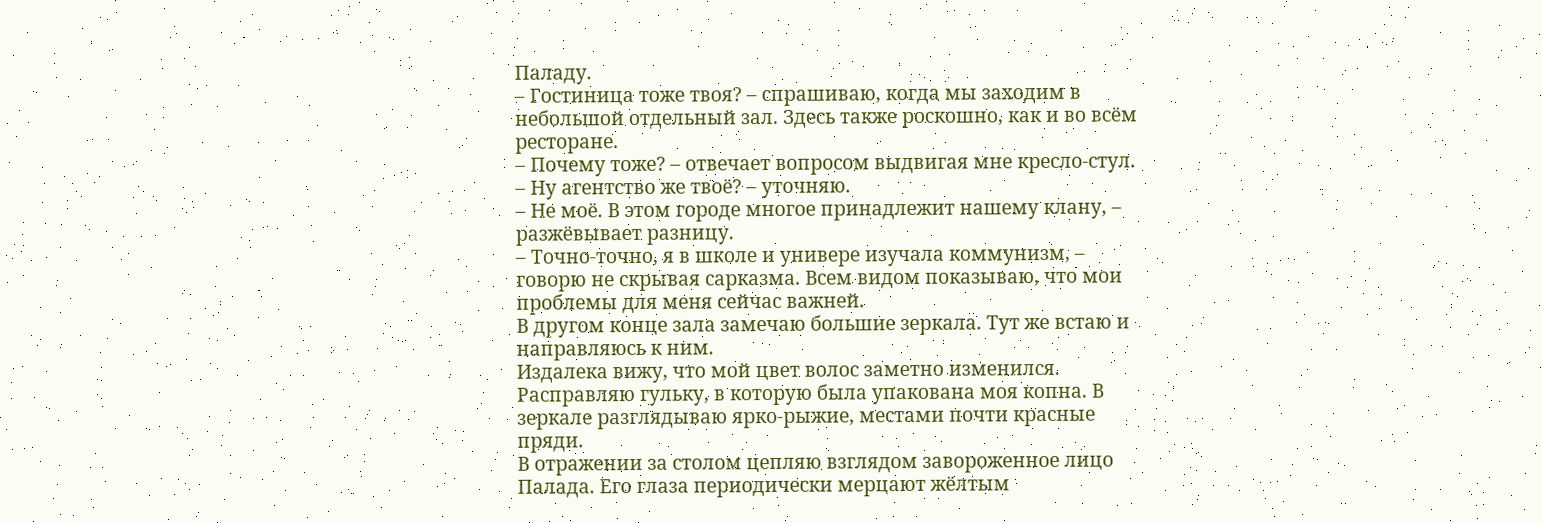Паладу.
– Гостиница тоже твоя? – спрашиваю, когда мы заходим в небольшой отдельный зал. Здесь также роскошно, как и во всём ресторане.
– Почему тоже? – отвечает вопросом выдвигая мне кресло-стул.
– Ну агентство же твоё? – уточняю.
– Не моё. В этом городе многое принадлежит нашему клану, – разжёвывает разницу.
– Точно-точно, я в школе и универе изучала коммунизм, – говорю не скрывая сарказма. Всем видом показываю, что мои проблемы для меня сейчас важней.
В другом конце зала замечаю большие зеркала. Тут же встаю и направляюсь к ним.
Издалека вижу, что мой цвет волос заметно изменился. Расправляю гульку, в которую была упакована моя копна. В зеркале разглядываю ярко-рыжие, местами почти красные пряди.
В отражении за столом цепляю взглядом завороженное лицо Палада. Его глаза периодически мерцают жёлтым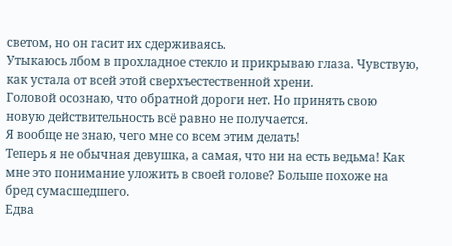светом, но он гасит их сдерживаясь.
Утыкаюсь лбом в прохладное стекло и прикрываю глаза. Чувствую, как устала от всей этой сверхъестественной хрени.
Головой осознаю, что обратной дороги нет. Но принять свою новую действительность всё равно не получается.
Я вообще не знаю, чего мне со всем этим делать!
Теперь я не обычная девушка, а самая, что ни на есть ведьма! Как мне это понимание уложить в своей голове? Больше похоже на бред сумасшедшего.
Едва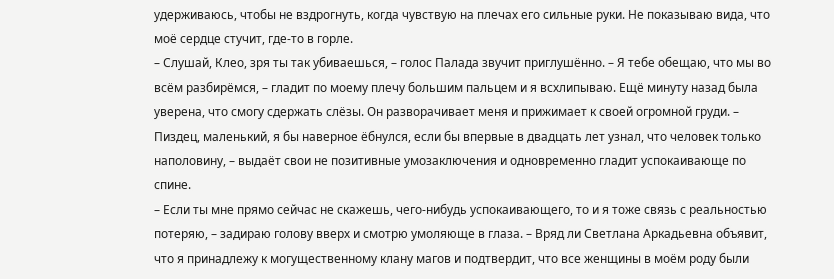удерживаюсь, чтобы не вздрогнуть, когда чувствую на плечах его сильные руки. Не показываю вида, что моё сердце стучит, где-то в горле.
– Слушай, Клео, зря ты так убиваешься, – голос Палада звучит приглушённо. – Я тебе обещаю, что мы во всём разбирёмся, – гладит по моему плечу большим пальцем и я всхлипываю. Ещё минуту назад была уверена, что смогу сдержать слёзы. Он разворачивает меня и прижимает к своей огромной груди. – Пиздец, маленький, я бы наверное ёбнулся, если бы впервые в двадцать лет узнал, что человек только наполовину, – выдаёт свои не позитивные умозаключения и одновременно гладит успокаивающе по спине.
– Если ты мне прямо сейчас не скажешь, чего-нибудь успокаивающего, то и я тоже связь с реальностью потеряю, – задираю голову вверх и смотрю умоляюще в глаза. – Вряд ли Светлана Аркадьевна объявит, что я принадлежу к могущественному клану магов и подтвердит, что все женщины в моём роду были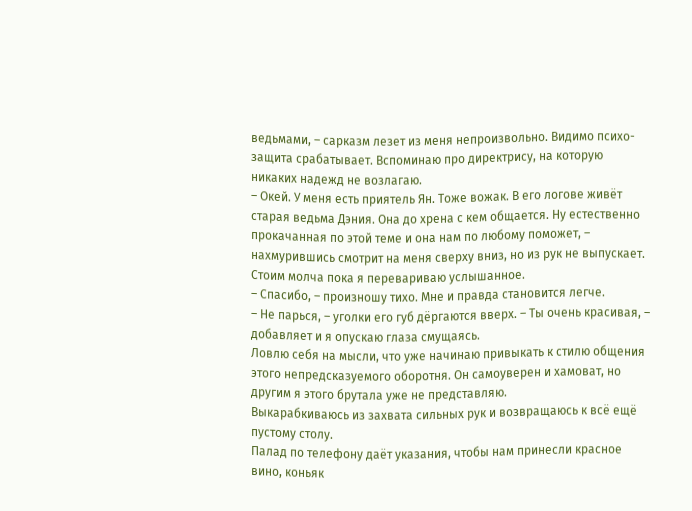ведьмами, – сарказм лезет из меня непроизвольно. Видимо психо-защита срабатывает. Вспоминаю про директрису, на которую никаких надежд не возлагаю.
– Окей. У меня есть приятель Ян. Тоже вожак. В его логове живёт старая ведьма Дэния. Она до хрена с кем общается. Ну естественно прокачанная по этой теме и она нам по любому поможет, – нахмурившись смотрит на меня сверху вниз, но из рук не выпускает.
Стоим молча пока я перевариваю услышанное.
– Спасибо, – произношу тихо. Мне и правда становится легче.
– Не парься, – уголки его губ дёргаются вверх. – Ты очень красивая, – добавляет и я опускаю глаза смущаясь.
Ловлю себя на мысли, что уже начинаю привыкать к стилю общения этого непредсказуемого оборотня. Он самоуверен и хамоват, но другим я этого брутала уже не представляю.
Выкарабкиваюсь из захвата сильных рук и возвращаюсь к всё ещё пустому столу.
Палад по телефону даёт указания, чтобы нам принесли красное вино, коньяк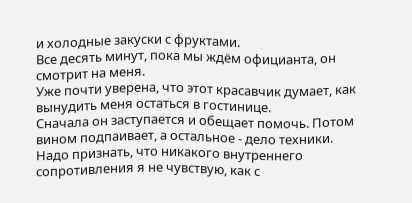и холодные закуски с фруктами.
Все десять минут, пока мы ждём официанта, он смотрит на меня.
Уже почти уверена, что этот красавчик думает, как вынудить меня остаться в гостинице.
Сначала он заступается и обещает помочь. Потом вином подпаивает, а остальное - дело техники.
Надо признать, что никакого внутреннего сопротивления я не чувствую, как с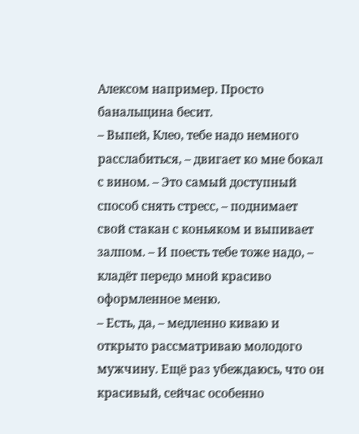Алексом например. Просто банальщина бесит.
– Выпей, Клео, тебе надо немного расслабиться, – двигает ко мне бокал с вином. – Это самый доступный способ снять стресс, – поднимает свой стакан с коньяком и выпивает залпом. – И поесть тебе тоже надо, – кладёт передо мной красиво оформленное меню.
– Есть, да, – медленно киваю и открыто рассматриваю молодого мужчину. Ещё раз убеждаюсь, что он красивый, сейчас особенно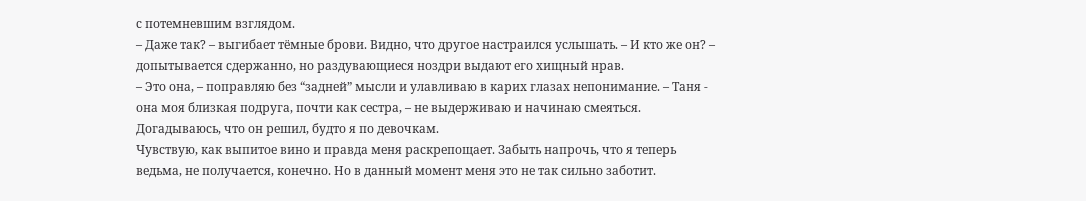с потемневшим взглядом.
– Даже так? – выгибает тёмные брови. Видно, что другое настраился услышать. – И кто же он? – допытывается сдержанно, но раздувающиеся ноздри выдают его хищный нрав.
– Это она, – поправляю без “задней” мысли и улавливаю в карих глазах непонимание. – Таня - она моя близкая подруга, почти как сестра, – не выдерживаю и начинаю смеяться. Догадываюсь, что он решил, будто я по девочкам.
Чувствую, как выпитое вино и правда меня раскрепощает. Забыть напрочь, что я теперь ведьма, не получается, конечно. Но в данный момент меня это не так сильно заботит.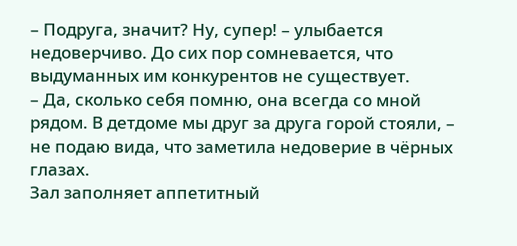– Подруга, значит? Ну, супер! – улыбается недоверчиво. До сих пор сомневается, что выдуманных им конкурентов не существует.
– Да, сколько себя помню, она всегда со мной рядом. В детдоме мы друг за друга горой стояли, – не подаю вида, что заметила недоверие в чёрных глазах.
Зал заполняет аппетитный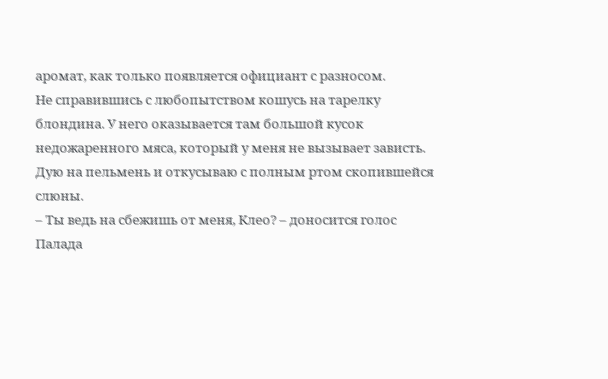аромат, как только появляется официант с разносом.
Не справившись с любопытством кошусь на тарелку блондина. У него оказывается там большой кусок недожаренного мяса, который у меня не вызывает зависть.
Дую на пельмень и откусываю с полным ртом скопившейся слюны.
– Ты ведь на сбежишь от меня, Клео? – доносится голос Палада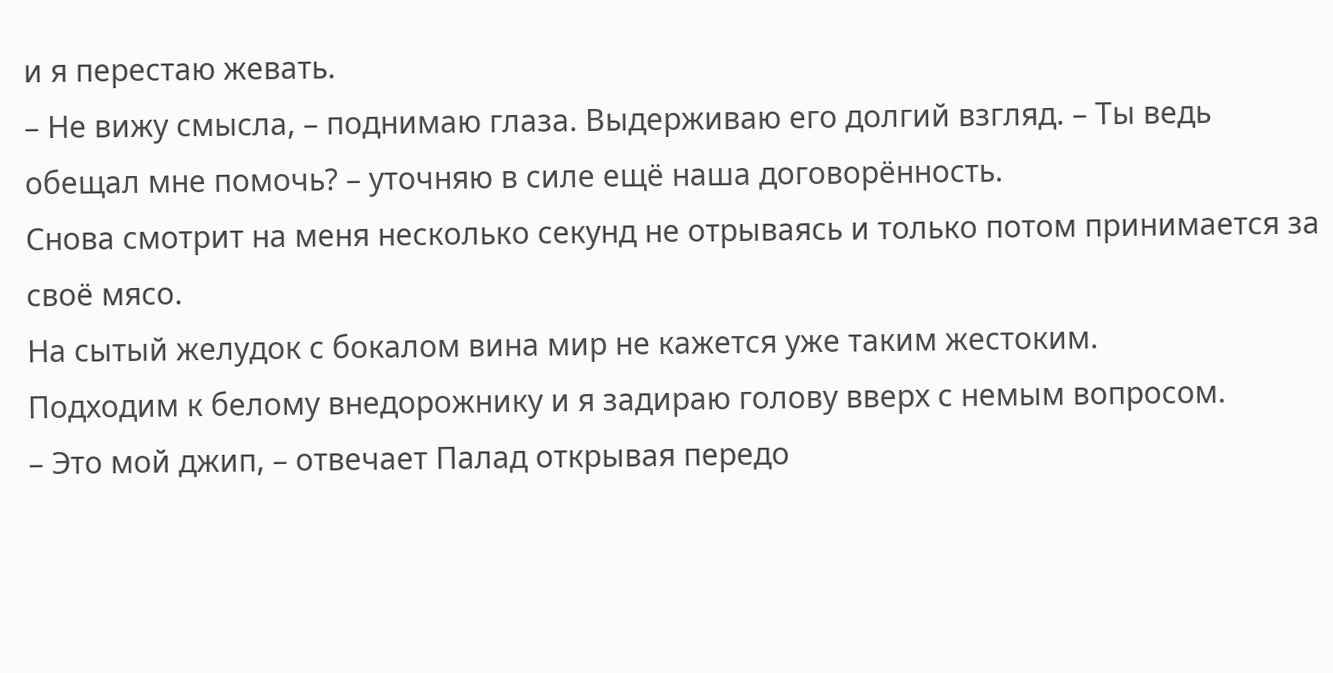и я перестаю жевать.
– Не вижу смысла, – поднимаю глаза. Выдерживаю его долгий взгляд. – Ты ведь обещал мне помочь? – уточняю в силе ещё наша договорённость.
Снова смотрит на меня несколько секунд не отрываясь и только потом принимается за своё мясо.
На сытый желудок с бокалом вина мир не кажется уже таким жестоким.
Подходим к белому внедорожнику и я задираю голову вверх с немым вопросом.
– Это мой джип, – отвечает Палад открывая передо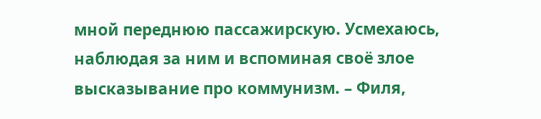мной переднюю пассажирскую. Усмехаюсь, наблюдая за ним и вспоминая своё злое высказывание про коммунизм. – Филя,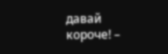давай короче! –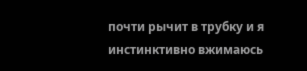почти рычит в трубку и я инстинктивно вжимаюсь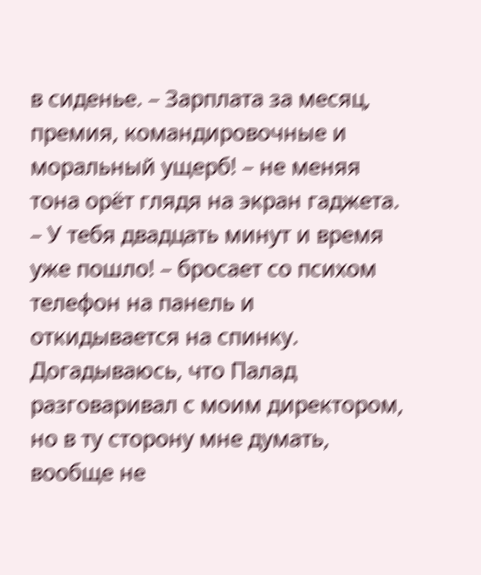в сиденье. – Зарплата за месяц, премия, командировочные и моральный ущерб! – не меняя тона орёт глядя на экран гаджета. – У тебя двадцать минут и время уже пошло! – бросает со психом телефон на панель и откидывается на спинку.
Догадываюсь, что Палад разговаривал с моим директором, но в ту сторону мне думать, вообще не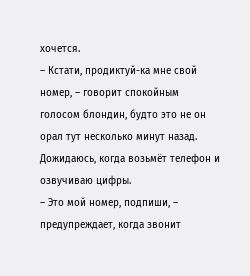хочется.
– Кстати, продиктуй-ка мне свой номер, – говорит спокойным голосом блондин, будто это не он орал тут несколько минут назад.
Дожидаюсь, когда возьмёт телефон и озвучиваю цифры.
– Это мой номер, подпиши, – предупреждает, когда звонит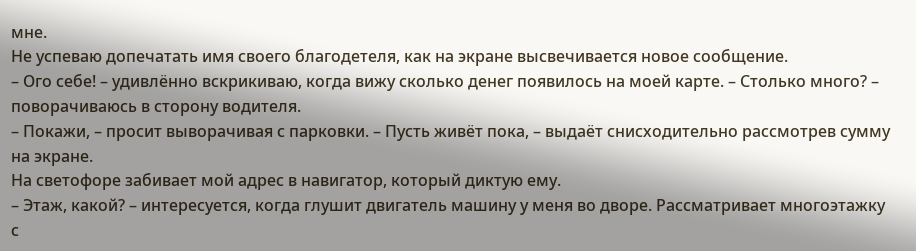мне.
Не успеваю допечатать имя своего благодетеля, как на экране высвечивается новое сообщение.
– Ого себе! – удивлённо вскрикиваю, когда вижу сколько денег появилось на моей карте. – Столько много? – поворачиваюсь в сторону водителя.
– Покажи, – просит выворачивая с парковки. – Пусть живёт пока, – выдаёт снисходительно рассмотрев сумму на экране.
На светофоре забивает мой адрес в навигатор, который диктую ему.
– Этаж, какой? – интересуется, когда глушит двигатель машину у меня во дворе. Рассматривает многоэтажку с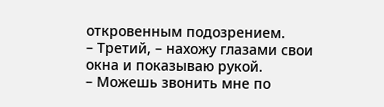откровенным подозрением.
– Третий, – нахожу глазами свои окна и показываю рукой.
– Можешь звонить мне по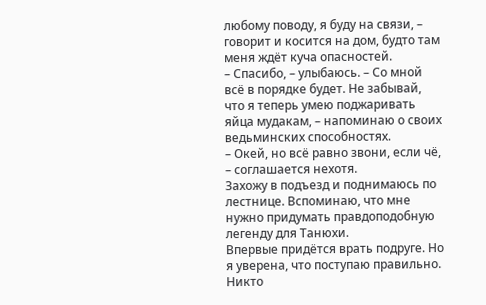любому поводу, я буду на связи, – говорит и косится на дом, будто там меня ждёт куча опасностей.
– Спасибо, – улыбаюсь. – Со мной всё в порядке будет. Не забывай, что я теперь умею поджаривать яйца мудакам, – напоминаю о своих ведьминских способностях.
– Окей, но всё равно звони, если чё, – соглашается нехотя.
Захожу в подъезд и поднимаюсь по лестнице. Вспоминаю, что мне нужно придумать правдоподобную легенду для Танюхи.
Впервые придётся врать подруге. Но я уверена, что поступаю правильно. Никто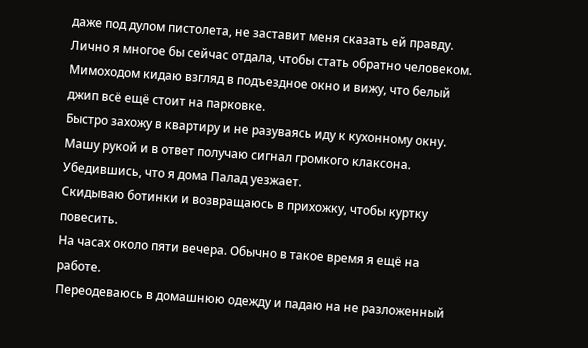даже под дулом пистолета, не заставит меня сказать ей правду.
Лично я многое бы сейчас отдала, чтобы стать обратно человеком.
Мимоходом кидаю взгляд в подъездное окно и вижу, что белый джип всё ещё стоит на парковке.
Быстро захожу в квартиру и не разуваясь иду к кухонному окну. Машу рукой и в ответ получаю сигнал громкого клаксона.
Убедившись, что я дома Палад уезжает.
Скидываю ботинки и возвращаюсь в прихожку, чтобы куртку повесить.
На часах около пяти вечера. Обычно в такое время я ещё на работе.
Переодеваюсь в домашнюю одежду и падаю на не разложенный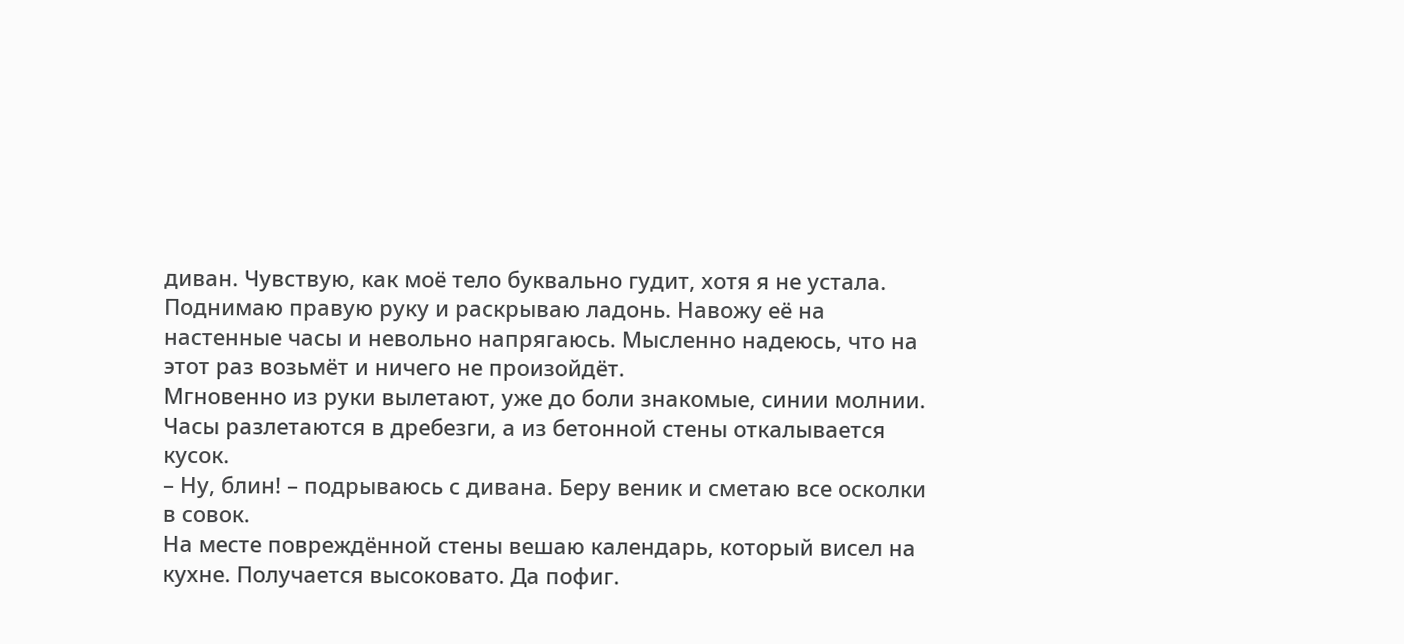диван. Чувствую, как моё тело буквально гудит, хотя я не устала.
Поднимаю правую руку и раскрываю ладонь. Навожу её на настенные часы и невольно напрягаюсь. Мысленно надеюсь, что на этот раз возьмёт и ничего не произойдёт.
Мгновенно из руки вылетают, уже до боли знакомые, синии молнии. Часы разлетаются в дребезги, а из бетонной стены откалывается кусок.
– Ну, блин! – подрываюсь с дивана. Беру веник и сметаю все осколки в совок.
На месте повреждённой стены вешаю календарь, который висел на кухне. Получается высоковато. Да пофиг.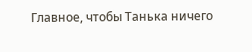Главное, чтобы Танька ничего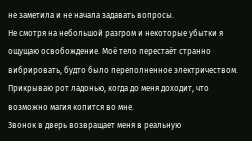не заметила и не начала задавать вопросы.
Не смотря на небольшой разгром и некоторые убытки я ощущаю освобождение. Моё тело перестаёт странно вибрировать, будто было переполненное электричеством.
Прикрываю рот ладонью, когда до меня доходит, что возможно магия копится во мне.
Звонок в дверь возвращает меня в реальную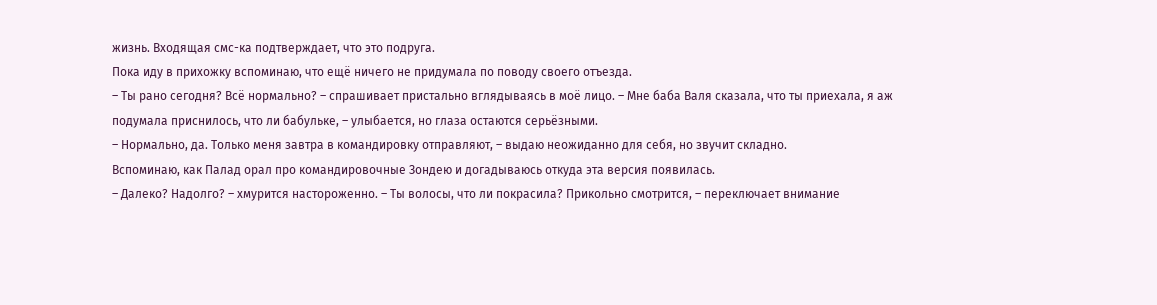жизнь. Входящая смс-ка подтверждает, что это подруга.
Пока иду в прихожку вспоминаю, что ещё ничего не придумала по поводу своего отъезда.
– Ты рано сегодня? Всё нормально? – спрашивает пристально вглядываясь в моё лицо. – Мне баба Валя сказала, что ты приехала, я аж подумала приснилось, что ли бабульке, – улыбается, но глаза остаются серьёзными.
– Нормально, да. Только меня завтра в командировку отправляют, – выдаю неожиданно для себя, но звучит складно.
Вспоминаю, как Палад орал про командировочные Зондею и догадываюсь откуда эта версия появилась.
– Далеко? Надолго? – хмурится настороженно. – Ты волосы, что ли покрасила? Прикольно смотрится, – переключает внимание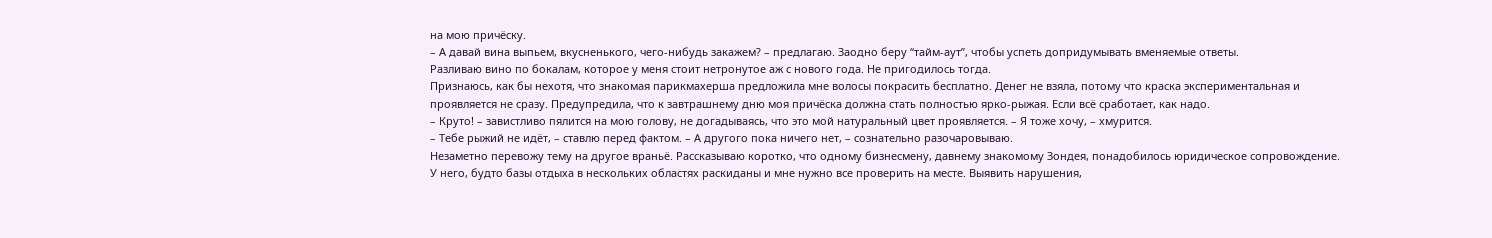на мою причёску.
– А давай вина выпьем, вкусненького, чего-нибудь закажем? – предлагаю. Заодно беру “тайм-аут”, чтобы успеть допридумывать вменяемые ответы.
Разливаю вино по бокалам, которое у меня стоит нетронутое аж с нового года. Не пригодилось тогда.
Признаюсь, как бы нехотя, что знакомая парикмахерша предложила мне волосы покрасить бесплатно. Денег не взяла, потому что краска экспериментальная и проявляется не сразу. Предупредила, что к завтрашнему дню моя причёска должна стать полностью ярко-рыжая. Если всё сработает, как надо.
– Круто! – завистливо пялится на мою голову, не догадываясь, что это мой натуральный цвет проявляется. – Я тоже хочу, – хмурится.
– Тебе рыжий не идёт, – ставлю перед фактом. – А другого пока ничего нет, – сознательно разочаровываю.
Незаметно перевожу тему на другое враньё. Рассказываю коротко, что одному бизнесмену, давнему знакомому Зондея, понадобилось юридическое сопровождение.
У него, будто базы отдыха в нескольких областях раскиданы и мне нужно все проверить на месте. Выявить нарушения,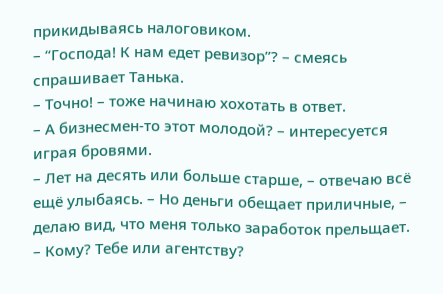прикидываясь налоговиком.
– “Господа! К нам едет ревизор”? – смеясь спрашивает Танька.
– Точно! – тоже начинаю хохотать в ответ.
– А бизнесмен-то этот молодой? – интересуется играя бровями.
– Лет на десять или больше старше, – отвечаю всё ещё улыбаясь. – Но деньги обещает приличные, – делаю вид, что меня только заработок прельщает.
– Кому? Тебе или агентству?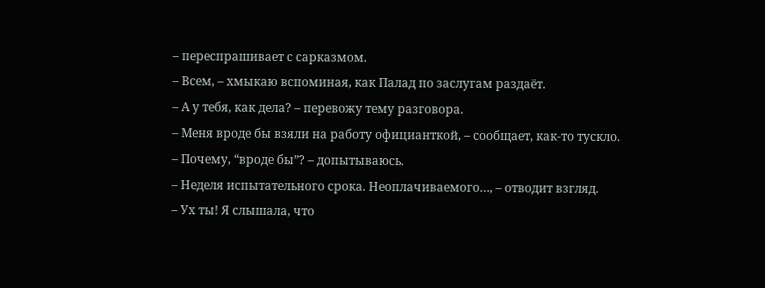– переспрашивает с сарказмом.
– Всем, – хмыкаю вспоминая, как Палад по заслугам раздаёт.
– А у тебя, как дела? – перевожу тему разговора.
– Меня вроде бы взяли на работу официанткой, – сообщает, как-то тускло.
– Почему, “вроде бы”? – допытываюсь.
– Неделя испытательного срока. Неоплачиваемого…, – отводит взгляд.
– Ух ты! Я слышала, что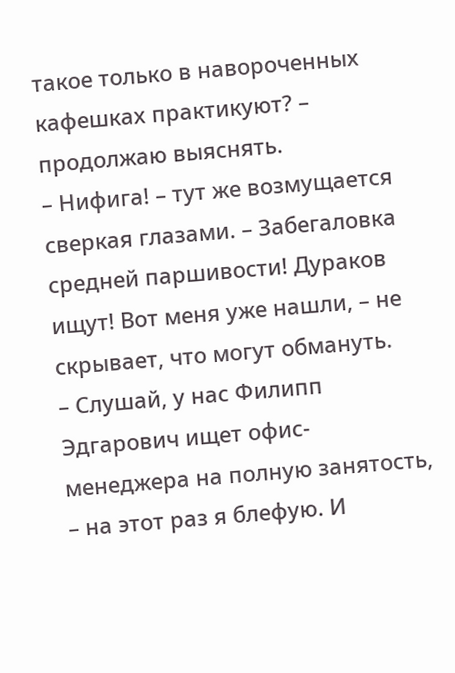такое только в навороченных кафешках практикуют? – продолжаю выяснять.
– Нифига! – тут же возмущается сверкая глазами. – Забегаловка средней паршивости! Дураков ищут! Вот меня уже нашли, – не скрывает, что могут обмануть.
– Слушай, у нас Филипп Эдгарович ищет офис-менеджера на полную занятость, – на этот раз я блефую. И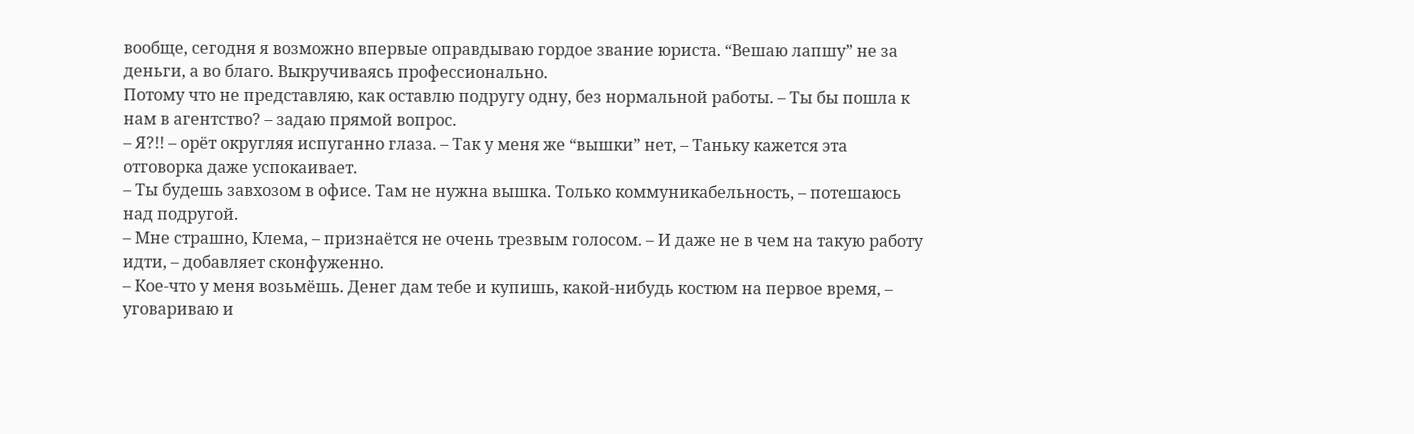вообще, сегодня я возможно впервые оправдываю гордое звание юриста. “Вешаю лапшу” не за деньги, а во благо. Выкручиваясь профессионально.
Потому что не представляю, как оставлю подругу одну, без нормальной работы. – Ты бы пошла к нам в агентство? – задаю прямой вопрос.
– Я?!! – орёт округляя испуганно глаза. – Так у меня же “вышки” нет, – Таньку кажется эта отговорка даже успокаивает.
– Ты будешь завхозом в офисе. Там не нужна вышка. Только коммуникабельность, – потешаюсь над подругой.
– Мне страшно, Клема, – признаётся не очень трезвым голосом. – И даже не в чем на такую работу идти, – добавляет сконфуженно.
– Кое-что у меня возьмёшь. Денег дам тебе и купишь, какой-нибудь костюм на первое время, – уговариваю и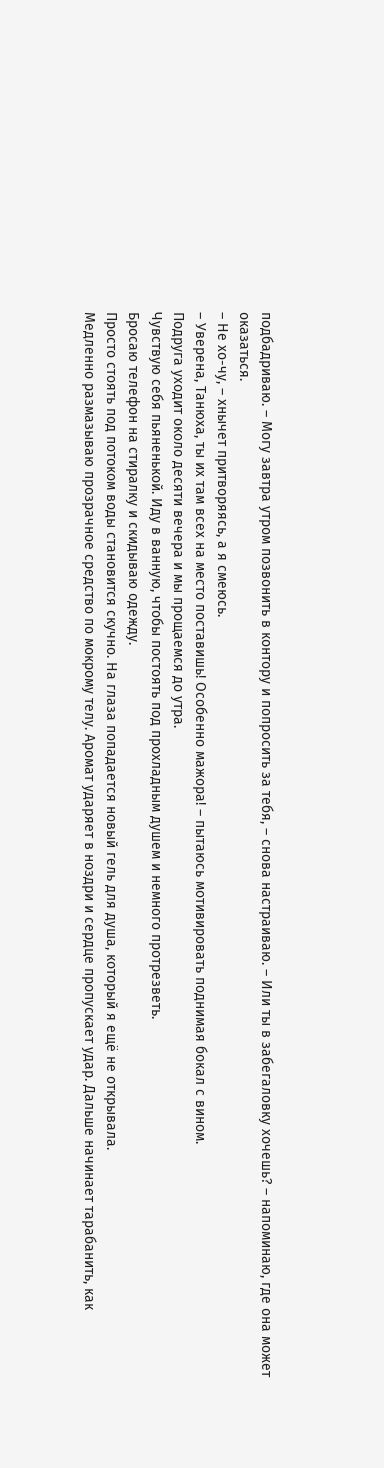подбадриваю. – Могу завтра утром позвонить в контору и попросить за тебя, – снова настраиваю. – Или ты в забегаловку хочешь? – напоминаю, где она может оказаться.
– Не хо-чу, – хнычет притворяясь, а я смеюсь.
– Уверена, Танюха, ты их там всех на место поставишь! Особенно мажора! – пытаюсь мотивировать поднимая бокал с вином.
Подруга уходит около десяти вечера и мы прощаемся до утра.
Чувствую себя пьяненькой. Иду в ванную, чтобы постоять под прохладным душем и немного протрезветь.
Бросаю телефон на стиралку и скидываю одежду.
Просто стоять под потоком воды становится скучно. На глаза попадается новый гель для душа, который я ещё не открывала.
Медленно размазываю прозрачное средство по мокрому телу. Аромат ударяет в ноздри и сердце пропускает удар. Дальше начинает тарабанить, как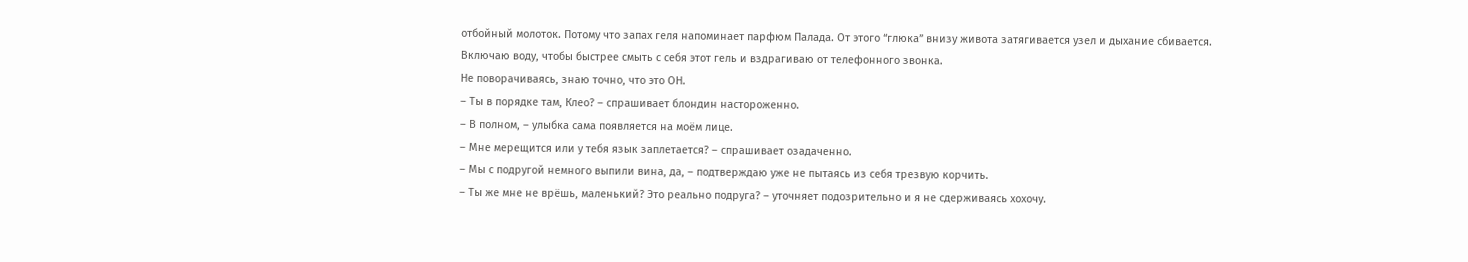отбойный молоток. Потому что запах геля напоминает парфюм Палада. От этого “глюка” внизу живота затягивается узел и дыхание сбивается.
Включаю воду, чтобы быстрее смыть с себя этот гель и вздрагиваю от телефонного звонка.
Не поворачиваясь, знаю точно, что это ОН.
– Ты в порядке там, Клео? – спрашивает блондин настороженно.
– В полном, – улыбка сама появляется на моём лице.
– Мне мерещится или у тебя язык заплетается? – спрашивает озадаченно.
– Мы с подругой немного выпили вина, да, – подтверждаю уже не пытаясь из себя трезвую корчить.
– Ты же мне не врёшь, маленький? Это реально подруга? – уточняет подозрительно и я не сдерживаясь хохочу.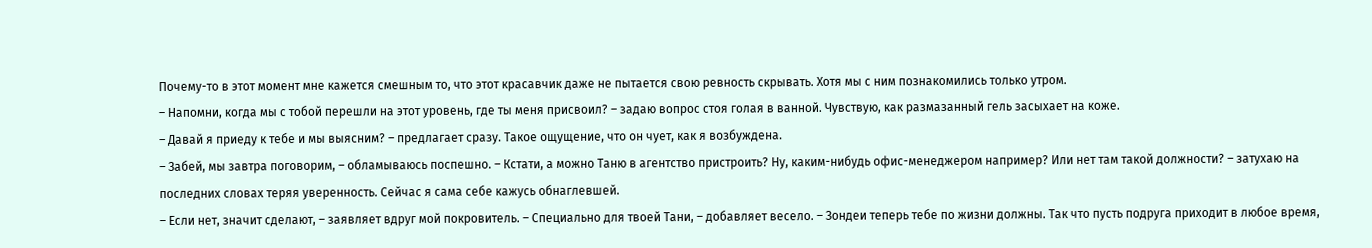Почему-то в этот момент мне кажется смешным то, что этот красавчик даже не пытается свою ревность скрывать. Хотя мы с ним познакомились только утром.
– Напомни, когда мы с тобой перешли на этот уровень, где ты меня присвоил? – задаю вопрос стоя голая в ванной. Чувствую, как размазанный гель засыхает на коже.
– Давай я приеду к тебе и мы выясним? – предлагает сразу. Такое ощущение, что он чует, как я возбуждена.
– Забей, мы завтра поговорим, – обламываюсь поспешно. – Кстати, а можно Таню в агентство пристроить? Ну, каким-нибудь офис-менеджером например? Или нет там такой должности? – затухаю на последних словах теряя уверенность. Сейчас я сама себе кажусь обнаглевшей.
– Если нет, значит сделают, – заявляет вдруг мой покровитель. – Специально для твоей Тани, – добавляет весело. – Зондеи теперь тебе по жизни должны. Так что пусть подруга приходит в любое время,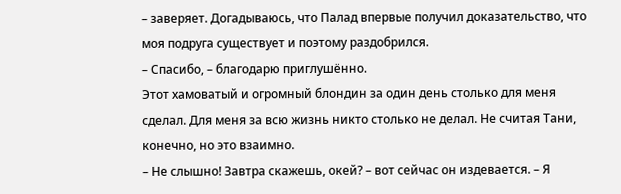– заверяет. Догадываюсь, что Палад впервые получил доказательство, что моя подруга существует и поэтому раздобрился.
– Спасибо, – благодарю приглушённо.
Этот хамоватый и огромный блондин за один день столько для меня сделал. Для меня за всю жизнь никто столько не делал. Не считая Тани, конечно, но это взаимно.
– Не слышно! Завтра скажешь, окей? – вот сейчас он издевается. – Я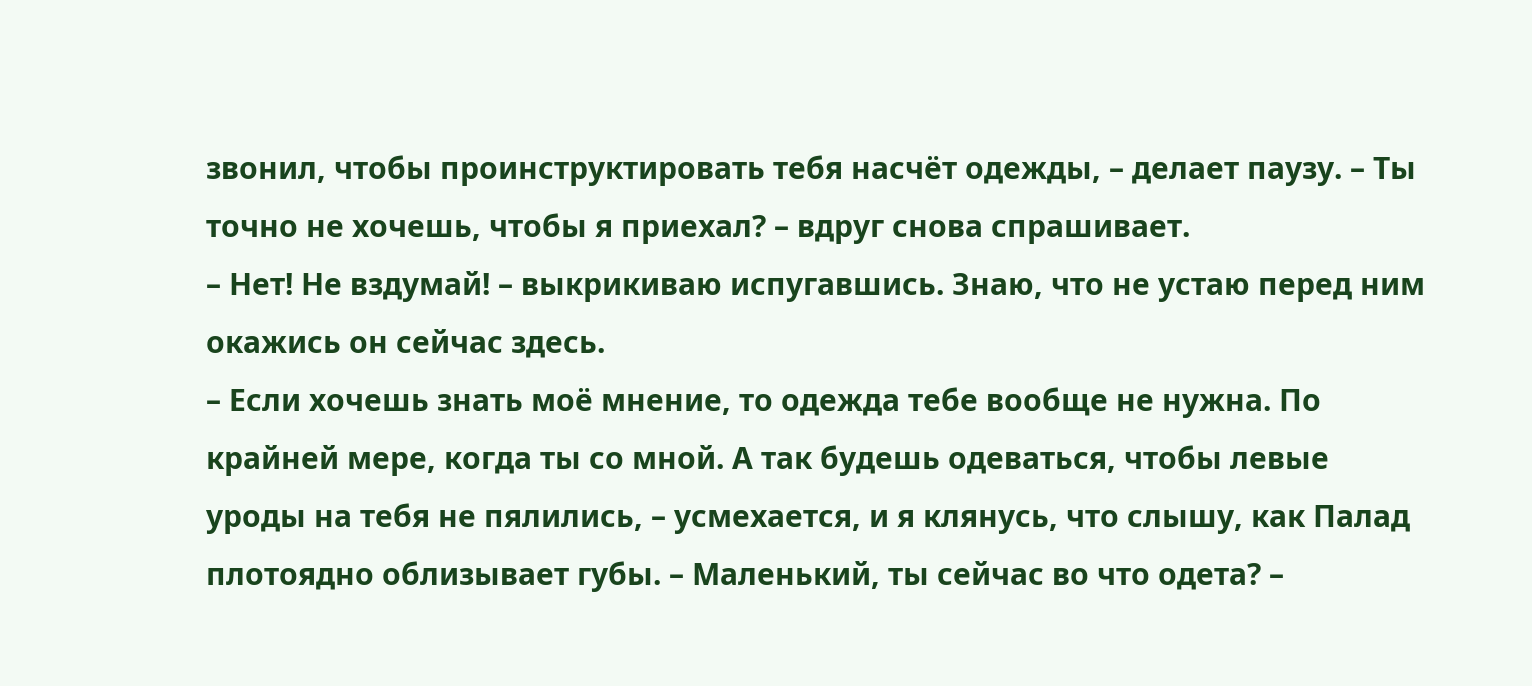звонил, чтобы проинструктировать тебя насчёт одежды, – делает паузу. – Ты точно не хочешь, чтобы я приехал? – вдруг снова спрашивает.
– Нет! Не вздумай! – выкрикиваю испугавшись. Знаю, что не устаю перед ним окажись он сейчас здесь.
– Если хочешь знать моё мнение, то одежда тебе вообще не нужна. По крайней мере, когда ты со мной. А так будешь одеваться, чтобы левые уроды на тебя не пялились, – усмехается, и я клянусь, что слышу, как Палад плотоядно облизывает губы. – Маленький, ты сейчас во что одета? –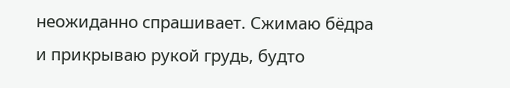неожиданно спрашивает. Сжимаю бёдра и прикрываю рукой грудь, будто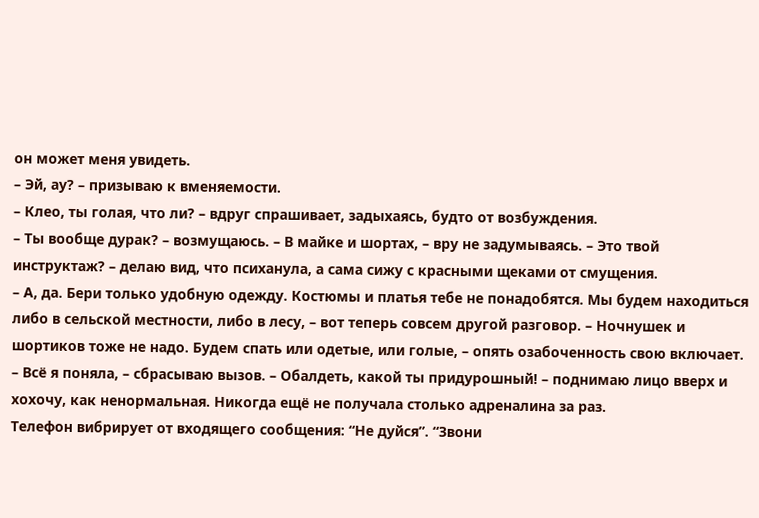он может меня увидеть.
– Эй, ау? – призываю к вменяемости.
– Клео, ты голая, что ли? – вдруг спрашивает, задыхаясь, будто от возбуждения.
– Ты вообще дурак? – возмущаюсь. – В майке и шортах, – вру не задумываясь. – Это твой инструктаж? – делаю вид, что психанула, а сама сижу с красными щеками от смущения.
– А, да. Бери только удобную одежду. Костюмы и платья тебе не понадобятся. Мы будем находиться либо в сельской местности, либо в лесу, – вот теперь совсем другой разговор. – Ночнушек и шортиков тоже не надо. Будем спать или одетые, или голые, – опять озабоченность свою включает.
– Всё я поняла, – сбрасываю вызов. – Обалдеть, какой ты придурошный! – поднимаю лицо вверх и хохочу, как ненормальная. Никогда ещё не получала столько адреналина за раз.
Телефон вибрирует от входящего сообщения: “Не дуйся”. “Звони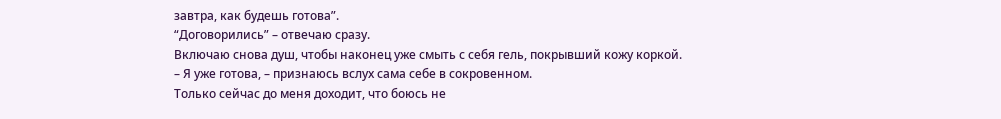завтра, как будешь готова”.
“Договорились” – отвечаю сразу.
Включаю снова душ, чтобы наконец уже смыть с себя гель, покрывший кожу коркой.
– Я уже готова, – признаюсь вслух сама себе в сокровенном.
Только сейчас до меня доходит, что боюсь не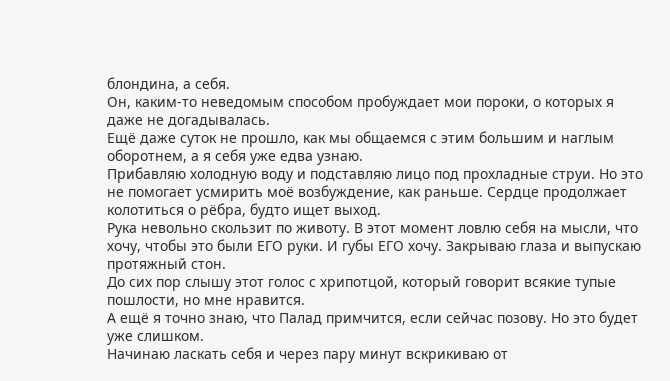блондина, а себя.
Он, каким-то неведомым способом пробуждает мои пороки, о которых я даже не догадывалась.
Ещё даже суток не прошло, как мы общаемся с этим большим и наглым оборотнем, а я себя уже едва узнаю.
Прибавляю холодную воду и подставляю лицо под прохладные струи. Но это не помогает усмирить моё возбуждение, как раньше. Сердце продолжает колотиться о рёбра, будто ищет выход.
Рука невольно скользит по животу. В этот момент ловлю себя на мысли, что хочу, чтобы это были ЕГО руки. И губы ЕГО хочу. Закрываю глаза и выпускаю протяжный стон.
До сих пор слышу этот голос с хрипотцой, который говорит всякие тупые пошлости, но мне нравится.
А ещё я точно знаю, что Палад примчится, если сейчас позову. Но это будет уже слишком.
Начинаю ласкать себя и через пару минут вскрикиваю от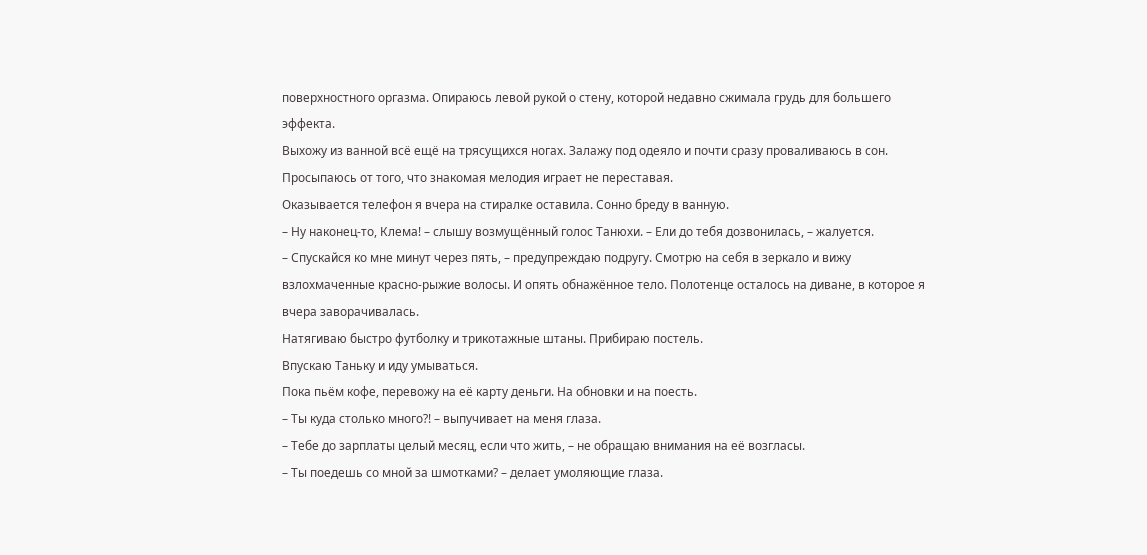поверхностного оргазма. Опираюсь левой рукой о стену, которой недавно сжимала грудь для большего эффекта.
Выхожу из ванной всё ещё на трясущихся ногах. Залажу под одеяло и почти сразу проваливаюсь в сон.
Просыпаюсь от того, что знакомая мелодия играет не переставая.
Оказывается телефон я вчера на стиралке оставила. Сонно бреду в ванную.
– Ну наконец-то, Клема! – слышу возмущённый голос Танюхи. – Ели до тебя дозвонилась, – жалуется.
– Спускайся ко мне минут через пять, – предупреждаю подругу. Смотрю на себя в зеркало и вижу взлохмаченные красно-рыжие волосы. И опять обнажённое тело. Полотенце осталось на диване, в которое я вчера заворачивалась.
Натягиваю быстро футболку и трикотажные штаны. Прибираю постель.
Впускаю Таньку и иду умываться.
Пока пьём кофе, перевожу на её карту деньги. На обновки и на поесть.
– Ты куда столько много?! – выпучивает на меня глаза.
– Тебе до зарплаты целый месяц, если что жить, – не обращаю внимания на её возгласы.
– Ты поедешь со мной за шмотками? – делает умоляющие глаза.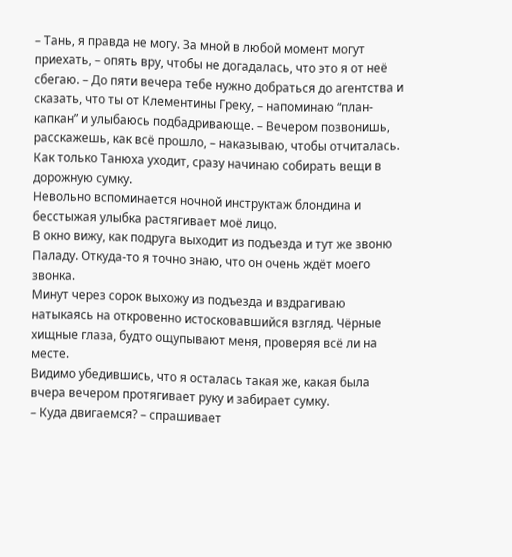– Тань, я правда не могу. За мной в любой момент могут приехать, – опять вру, чтобы не догадалась, что это я от неё сбегаю. – До пяти вечера тебе нужно добраться до агентства и сказать, что ты от Клементины Греку, – напоминаю “план-капкан” и улыбаюсь подбадривающе. – Вечером позвонишь, расскажешь, как всё прошло, – наказываю, чтобы отчиталась.
Как только Танюха уходит, сразу начинаю собирать вещи в дорожную сумку.
Невольно вспоминается ночной инструктаж блондина и бесстыжая улыбка растягивает моё лицо.
В окно вижу, как подруга выходит из подъезда и тут же звоню Паладу. Откуда-то я точно знаю, что он очень ждёт моего звонка.
Минут через сорок выхожу из подъезда и вздрагиваю натыкаясь на откровенно истосковавшийся взгляд. Чёрные хищные глаза, будто ощупывают меня, проверяя всё ли на месте.
Видимо убедившись, что я осталась такая же, какая была вчера вечером протягивает руку и забирает сумку.
– Куда двигаемся? – спрашивает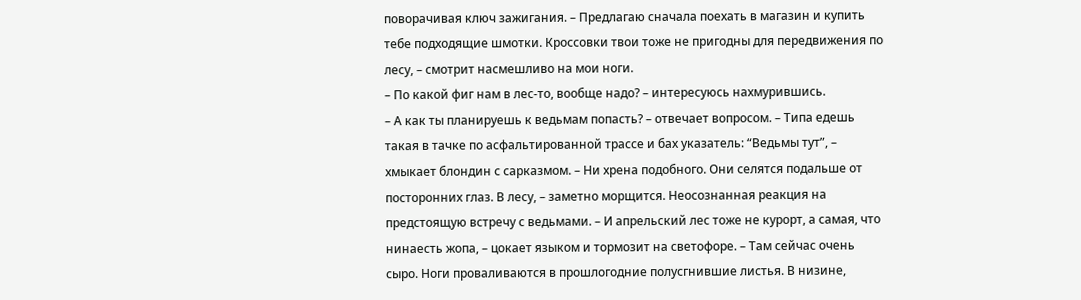поворачивая ключ зажигания. – Предлагаю сначала поехать в магазин и купить тебе подходящие шмотки. Кроссовки твои тоже не пригодны для передвижения по лесу, – смотрит насмешливо на мои ноги.
– По какой фиг нам в лес-то, вообще надо? – интересуюсь нахмурившись.
– А как ты планируешь к ведьмам попасть? – отвечает вопросом. – Типа едешь такая в тачке по асфальтированной трассе и бах указатель: “Ведьмы тут”, – хмыкает блондин с сарказмом. – Ни хрена подобного. Они селятся подальше от посторонних глаз. В лесу, – заметно морщится. Неосознанная реакция на предстоящую встречу с ведьмами. – И апрельский лес тоже не курорт, а самая, что нинаесть жопа, – цокает языком и тормозит на светофоре. – Там сейчас очень сыро. Ноги проваливаются в прошлогодние полусгнившие листья. В низине,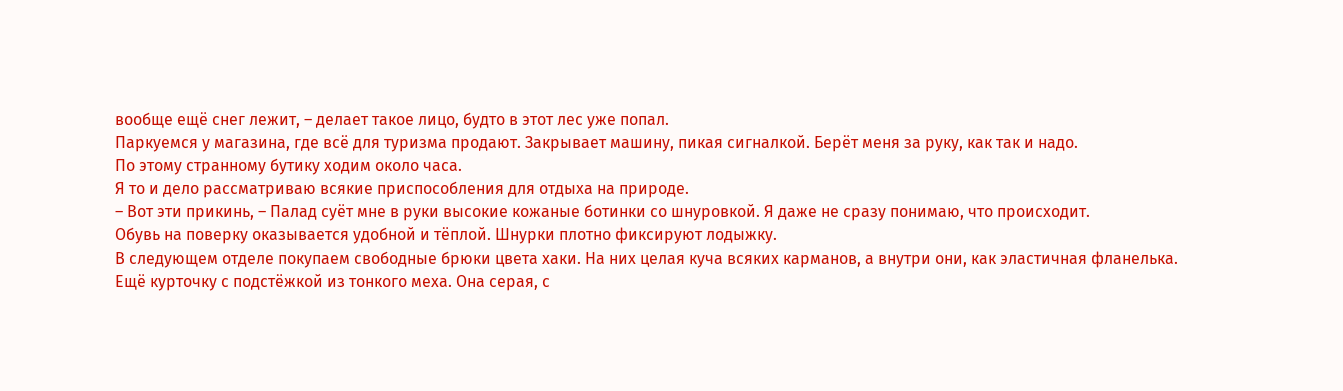вообще ещё снег лежит, – делает такое лицо, будто в этот лес уже попал.
Паркуемся у магазина, где всё для туризма продают. Закрывает машину, пикая сигналкой. Берёт меня за руку, как так и надо.
По этому странному бутику ходим около часа.
Я то и дело рассматриваю всякие приспособления для отдыха на природе.
– Вот эти прикинь, – Палад суёт мне в руки высокие кожаные ботинки со шнуровкой. Я даже не сразу понимаю, что происходит.
Обувь на поверку оказывается удобной и тёплой. Шнурки плотно фиксируют лодыжку.
В следующем отделе покупаем свободные брюки цвета хаки. На них целая куча всяких карманов, а внутри они, как эластичная фланелька.
Ещё курточку с подстёжкой из тонкого меха. Она серая, с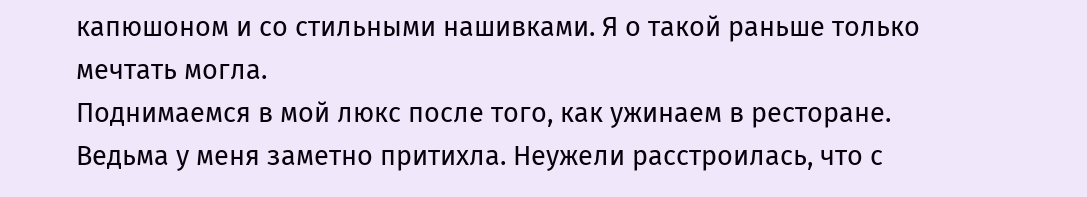капюшоном и со стильными нашивками. Я о такой раньше только мечтать могла.
Поднимаемся в мой люкс после того, как ужинаем в ресторане.
Ведьма у меня заметно притихла. Неужели расстроилась, что с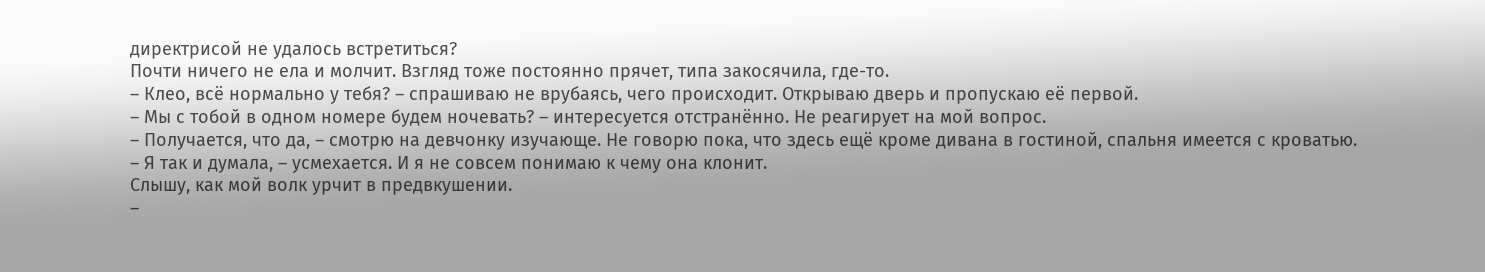директрисой не удалось встретиться?
Почти ничего не ела и молчит. Взгляд тоже постоянно прячет, типа закосячила, где-то.
– Клео, всё нормально у тебя? – спрашиваю не врубаясь, чего происходит. Открываю дверь и пропускаю её первой.
– Мы с тобой в одном номере будем ночевать? – интересуется отстранённо. Не реагирует на мой вопрос.
– Получается, что да, – смотрю на девчонку изучающе. Не говорю пока, что здесь ещё кроме дивана в гостиной, спальня имеется с кроватью.
– Я так и думала, – усмехается. И я не совсем понимаю к чему она клонит.
Слышу, как мой волк урчит в предвкушении.
–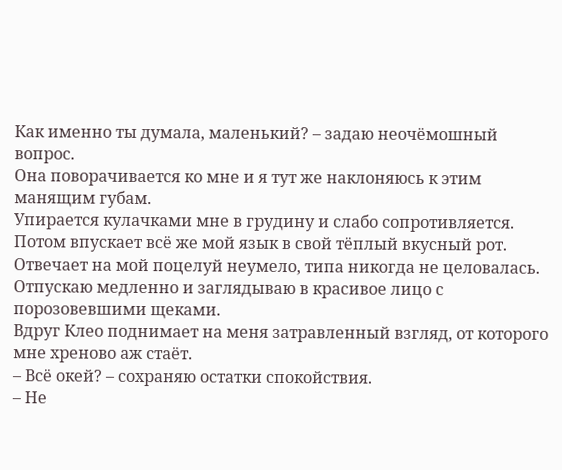Как именно ты думала, маленький? – задаю неочёмошный вопрос.
Она поворачивается ко мне и я тут же наклоняюсь к этим манящим губам.
Упирается кулачками мне в грудину и слабо сопротивляется. Потом впускает всё же мой язык в свой тёплый вкусный рот.
Отвечает на мой поцелуй неумело, типа никогда не целовалась.
Отпускаю медленно и заглядываю в красивое лицо с порозовевшими щеками.
Вдруг Клео поднимает на меня затравленный взгляд, от которого мне хреново аж стаёт.
– Всё окей? – сохраняю остатки спокойствия.
– Не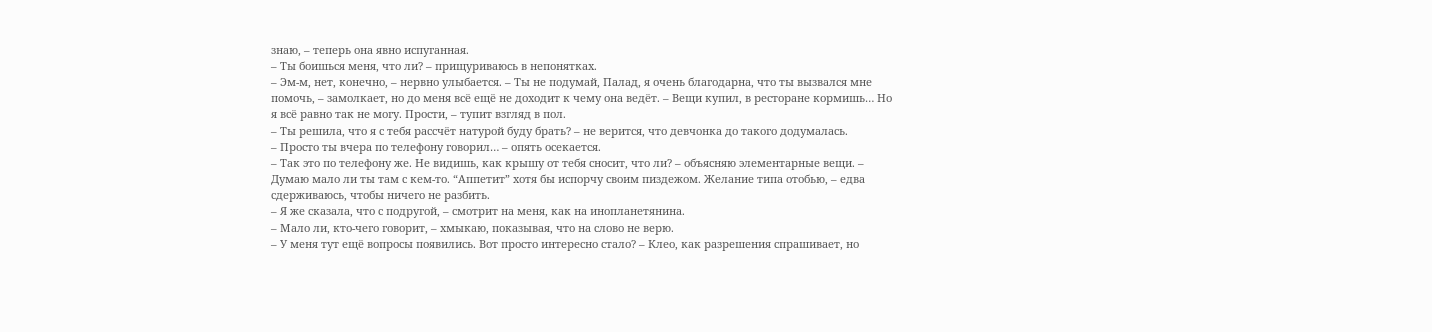знаю, – теперь она явно испуганная.
– Ты боишься меня, что ли? – прищуриваюсь в непонятках.
– Эм-м, нет, конечно, – нервно улыбается. – Ты не подумай, Палад, я очень благодарна, что ты вызвался мне помочь, – замолкает, но до меня всё ещё не доходит к чему она ведёт. – Вещи купил, в ресторане кормишь… Но я всё равно так не могу. Прости, – тупит взгляд в пол.
– Ты решила, что я с тебя рассчёт натурой буду брать? – не верится, что девчонка до такого додумалась.
– Просто ты вчера по телефону говорил… – опять осекается.
– Так это по телефону же. Не видишь, как крышу от тебя сносит, что ли? – объясняю элементарные вещи. – Думаю мало ли ты там с кем-то. “Аппетит” хотя бы испорчу своим пиздежом. Желание типа отобью, – едва сдерживаюсь, чтобы ничего не разбить.
– Я же сказала, что с подругой, – смотрит на меня, как на инопланетянина.
– Мало ли, кто-чего говорит, – хмыкаю, показывая, что на слово не верю.
– У меня тут ещё вопросы появились. Вот просто интересно стало? – Клео, как разрешения спрашивает, но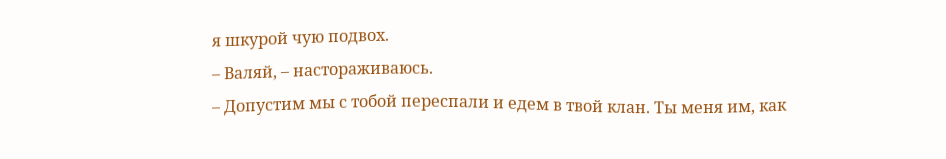я шкурой чую подвох.
– Валяй, – настораживаюсь.
– Допустим мы с тобой переспали и едем в твой клан. Ты меня им, как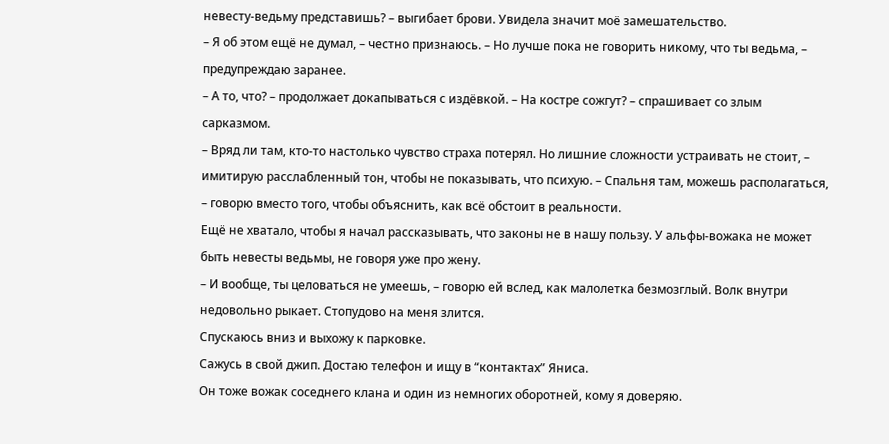невесту-ведьму представишь? – выгибает брови. Увидела значит моё замешательство.
– Я об этом ещё не думал, – честно признаюсь. – Но лучше пока не говорить никому, что ты ведьма, – предупреждаю заранее.
– А то, что? – продолжает докапываться с издёвкой. – На костре сожгут? – спрашивает со злым сарказмом.
– Вряд ли там, кто-то настолько чувство страха потерял. Но лишние сложности устраивать не стоит, – имитирую расслабленный тон, чтобы не показывать, что психую. – Спальня там, можешь располагаться, – говорю вместо того, чтобы объяснить, как всё обстоит в реальности.
Ещё не хватало, чтобы я начал рассказывать, что законы не в нашу пользу. У альфы-вожака не может быть невесты ведьмы, не говоря уже про жену.
– И вообще, ты целоваться не умеешь, – говорю ей вслед, как малолетка безмозглый. Волк внутри недовольно рыкает. Стопудово на меня злится.
Спускаюсь вниз и выхожу к парковке.
Сажусь в свой джип. Достаю телефон и ищу в “контактах” Яниса.
Он тоже вожак соседнего клана и один из немногих оборотней, кому я доверяю.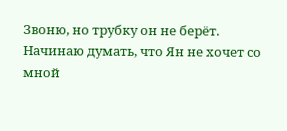Звоню, но трубку он не берёт.
Начинаю думать, что Ян не хочет со мной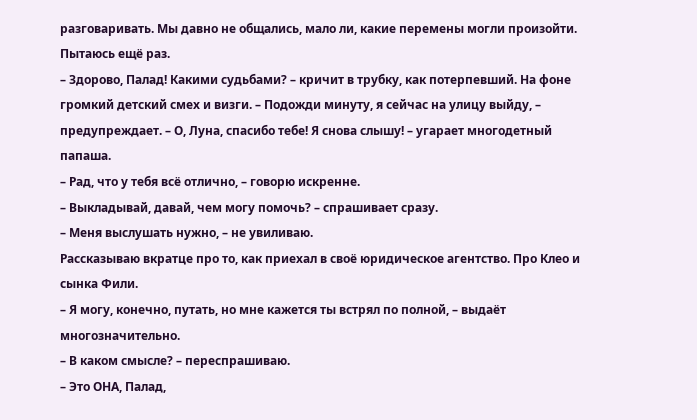разговаривать. Мы давно не общались, мало ли, какие перемены могли произойти.
Пытаюсь ещё раз.
– Здорово, Палад! Какими судьбами? – кричит в трубку, как потерпевший. На фоне громкий детский смех и визги. – Подожди минуту, я сейчас на улицу выйду, – предупреждает. – О, Луна, спасибо тебе! Я снова слышу! – угарает многодетный папаша.
– Рад, что у тебя всё отлично, – говорю искренне.
– Выкладывай, давай, чем могу помочь? – спрашивает сразу.
– Меня выслушать нужно, – не увиливаю.
Рассказываю вкратце про то, как приехал в своё юридическое агентство. Про Клео и сынка Фили.
– Я могу, конечно, путать, но мне кажется ты встрял по полной, – выдаёт многозначительно.
– В каком смысле? – переспрашиваю.
– Это ОНА, Палад,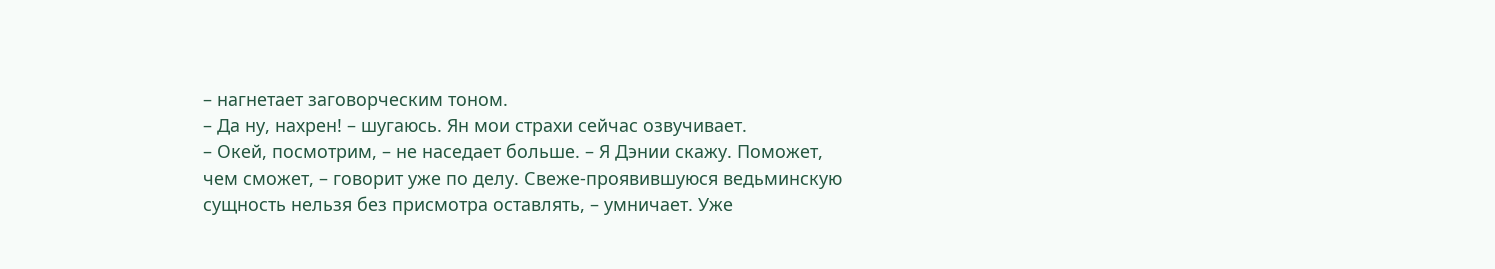– нагнетает заговорческим тоном.
– Да ну, нахрен! – шугаюсь. Ян мои страхи сейчас озвучивает.
– Окей, посмотрим, – не наседает больше. – Я Дэнии скажу. Поможет, чем сможет, – говорит уже по делу. Свеже-проявившуюся ведьминскую сущность нельзя без присмотра оставлять, – умничает. Уже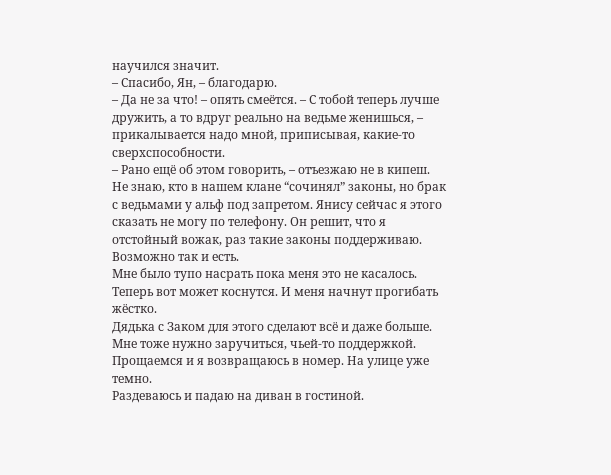научился значит.
– Спасибо, Ян, – благодарю.
– Да не за что! – опять смеётся. – С тобой теперь лучше дружить, а то вдруг реально на ведьме женишься, – прикалывается надо мной, приписывая, какие-то сверхспособности.
– Рано ещё об этом говорить, – отъезжаю не в кипеш.
Не знаю, кто в нашем клане “сочинял” законы, но брак с ведьмами у альф под запретом. Янису сейчас я этого сказать не могу по телефону. Он решит, что я отстойный вожак, раз такие законы поддерживаю. Возможно так и есть.
Мне было тупо насрать пока меня это не касалось. Теперь вот может коснутся. И меня начнут прогибать жёстко.
Дядька с Заком для этого сделают всё и даже больше.
Мне тоже нужно заручиться, чьей-то поддержкой.
Прощаемся и я возвращаюсь в номер. На улице уже темно.
Раздеваюсь и падаю на диван в гостиной.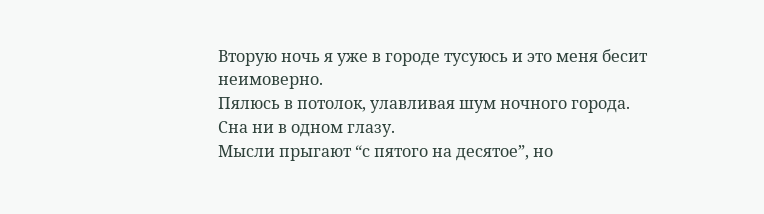Вторую ночь я уже в городе тусуюсь и это меня бесит неимоверно.
Пялюсь в потолок, улавливая шум ночного города. Сна ни в одном глазу.
Мысли прыгают “с пятого на десятое”, но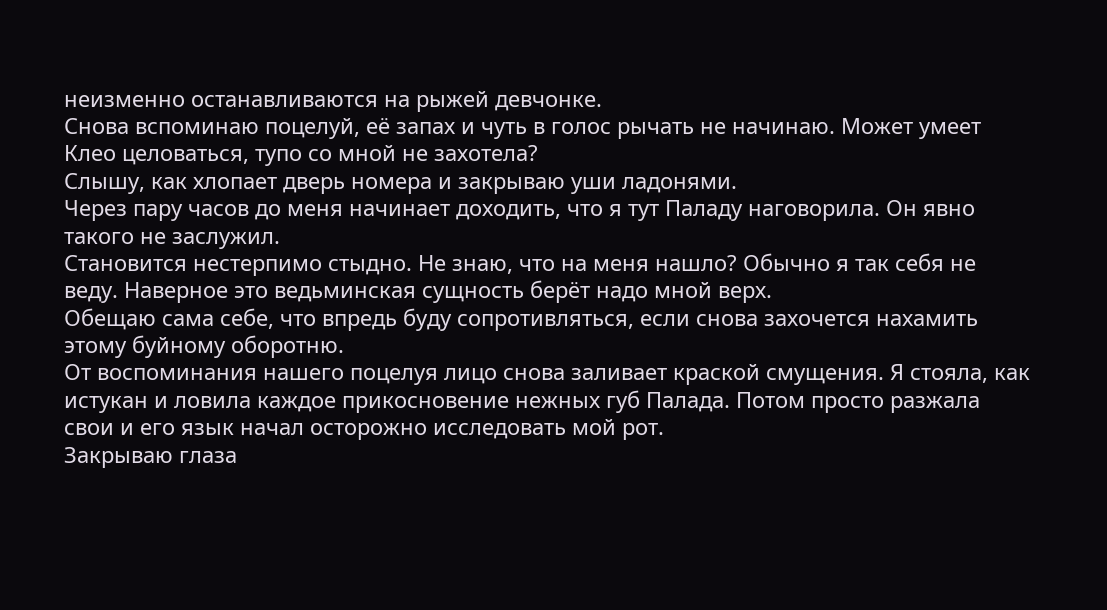неизменно останавливаются на рыжей девчонке.
Снова вспоминаю поцелуй, её запах и чуть в голос рычать не начинаю. Может умеет Клео целоваться, тупо со мной не захотела?
Слышу, как хлопает дверь номера и закрываю уши ладонями.
Через пару часов до меня начинает доходить, что я тут Паладу наговорила. Он явно такого не заслужил.
Становится нестерпимо стыдно. Не знаю, что на меня нашло? Обычно я так себя не веду. Наверное это ведьминская сущность берёт надо мной верх.
Обещаю сама себе, что впредь буду сопротивляться, если снова захочется нахамить этому буйному оборотню.
От воспоминания нашего поцелуя лицо снова заливает краской смущения. Я стояла, как истукан и ловила каждое прикосновение нежных губ Палада. Потом просто разжала свои и его язык начал осторожно исследовать мой рот.
Закрываю глаза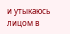и утыкаюсь лицом в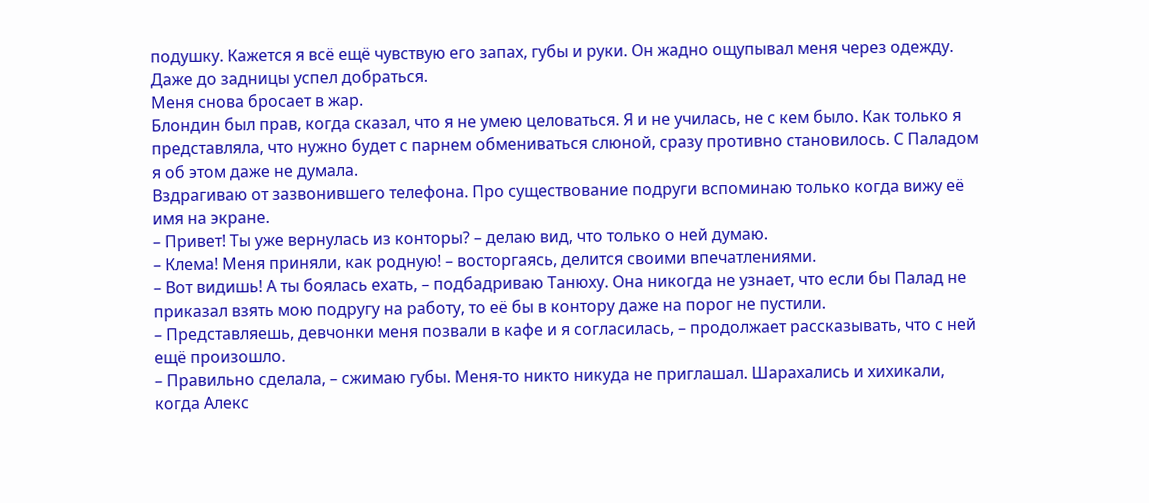подушку. Кажется я всё ещё чувствую его запах, губы и руки. Он жадно ощупывал меня через одежду. Даже до задницы успел добраться.
Меня снова бросает в жар.
Блондин был прав, когда сказал, что я не умею целоваться. Я и не училась, не с кем было. Как только я представляла, что нужно будет с парнем обмениваться слюной, сразу противно становилось. С Паладом я об этом даже не думала.
Вздрагиваю от зазвонившего телефона. Про существование подруги вспоминаю только когда вижу её имя на экране.
– Привет! Ты уже вернулась из конторы? – делаю вид, что только о ней думаю.
– Клема! Меня приняли, как родную! – восторгаясь, делится своими впечатлениями.
– Вот видишь! А ты боялась ехать, – подбадриваю Танюху. Она никогда не узнает, что если бы Палад не приказал взять мою подругу на работу, то её бы в контору даже на порог не пустили.
– Представляешь, девчонки меня позвали в кафе и я согласилась, – продолжает рассказывать, что с ней ещё произошло.
– Правильно сделала, – сжимаю губы. Меня-то никто никуда не приглашал. Шарахались и хихикали, когда Алекс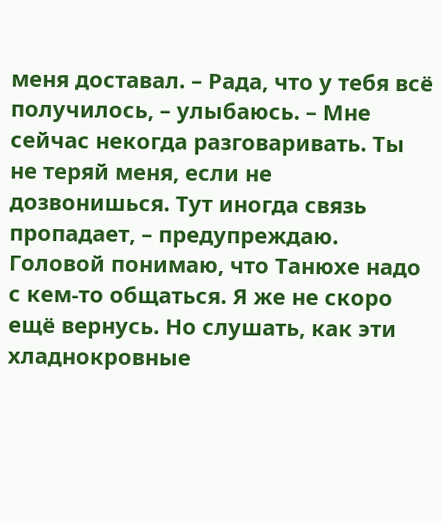меня доставал. – Рада, что у тебя всё получилось, – улыбаюсь. – Мне сейчас некогда разговаривать. Ты не теряй меня, если не дозвонишься. Тут иногда связь пропадает, – предупреждаю.
Головой понимаю, что Танюхе надо с кем-то общаться. Я же не скоро ещё вернусь. Но слушать, как эти хладнокровные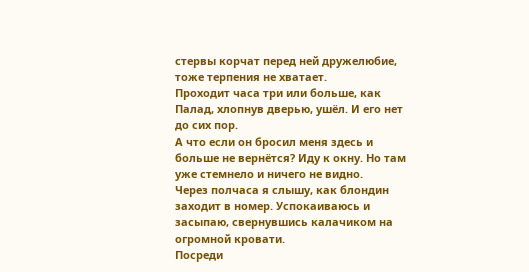стервы корчат перед ней дружелюбие, тоже терпения не хватает.
Проходит часа три или больше, как Палад, хлопнув дверью, ушёл. И его нет до сих пор.
А что если он бросил меня здесь и больше не вернётся? Иду к окну. Но там уже стемнело и ничего не видно.
Через полчаса я слышу, как блондин заходит в номер. Успокаиваюсь и засыпаю, свернувшись калачиком на огромной кровати.
Посреди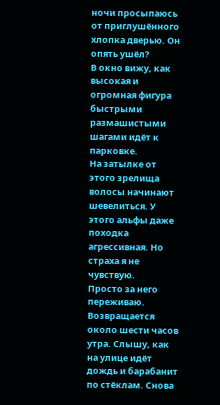ночи просыпаюсь от приглушённого хлопка дверью. Он опять ушёл?
В окно вижу, как высокая и огромная фигура быстрыми размашистыми шагами идёт к парковке.
На затылке от этого зрелища волосы начинают шевелиться. У этого альфы даже походка агрессивная. Но страха я не чувствую.
Просто за него переживаю.
Возвращается около шести часов утра. Слышу, как на улице идёт дождь и барабанит по стёклам. Снова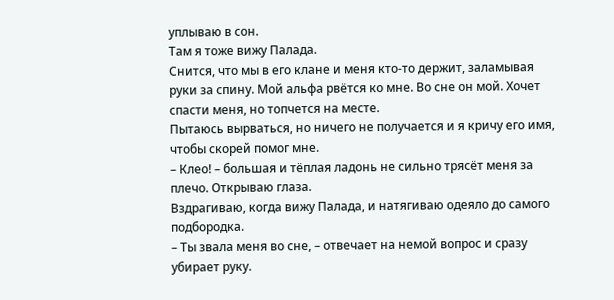уплываю в сон.
Там я тоже вижу Палада.
Снится, что мы в его клане и меня кто-то держит, заламывая руки за спину. Мой альфа рвётся ко мне. Во сне он мой. Хочет спасти меня, но топчется на месте.
Пытаюсь вырваться, но ничего не получается и я кричу его имя, чтобы скорей помог мне.
– Клео! – большая и тёплая ладонь не сильно трясёт меня за плечо. Открываю глаза.
Вздрагиваю, когда вижу Палада, и натягиваю одеяло до самого подбородка.
– Ты звала меня во сне, – отвечает на немой вопрос и сразу убирает руку.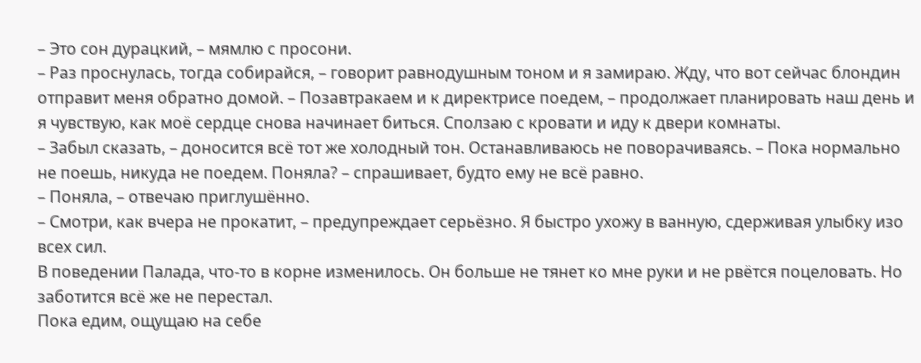– Это сон дурацкий, – мямлю с просони.
– Раз проснулась, тогда собирайся, – говорит равнодушным тоном и я замираю. Жду, что вот сейчас блондин отправит меня обратно домой. – Позавтракаем и к директрисе поедем, – продолжает планировать наш день и я чувствую, как моё сердце снова начинает биться. Сползаю с кровати и иду к двери комнаты.
– Забыл сказать, – доносится всё тот же холодный тон. Останавливаюсь не поворачиваясь. – Пока нормально не поешь, никуда не поедем. Поняла? – спрашивает, будто ему не всё равно.
– Поняла, – отвечаю приглушённо.
– Смотри, как вчера не прокатит, – предупреждает серьёзно. Я быстро ухожу в ванную, сдерживая улыбку изо всех сил.
В поведении Палада, что-то в корне изменилось. Он больше не тянет ко мне руки и не рвётся поцеловать. Но заботится всё же не перестал.
Пока едим, ощущаю на себе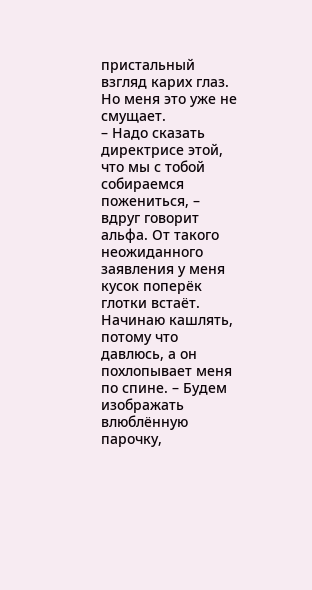пристальный взгляд карих глаз. Но меня это уже не смущает.
– Надо сказать директрисе этой, что мы с тобой собираемся пожениться, – вдруг говорит альфа. От такого неожиданного заявления у меня кусок поперёк глотки встаёт. Начинаю кашлять, потому что давлюсь, а он похлопывает меня по спине. – Будем изображать влюблённую парочку,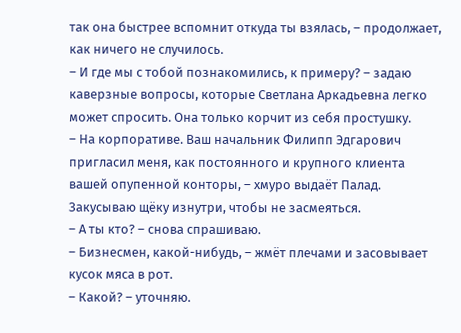так она быстрее вспомнит откуда ты взялась, – продолжает, как ничего не случилось.
– И где мы с тобой познакомились, к примеру? – задаю каверзные вопросы, которые Светлана Аркадьевна легко может спросить. Она только корчит из себя простушку.
– На корпоративе. Ваш начальник Филипп Эдгарович пригласил меня, как постоянного и крупного клиента вашей опупенной конторы, – хмуро выдаёт Палад. Закусываю щёку изнутри, чтобы не засмеяться.
– А ты кто? – снова спрашиваю.
– Бизнесмен, какой-нибудь, – жмёт плечами и засовывает кусок мяса в рот.
– Какой? – уточняю.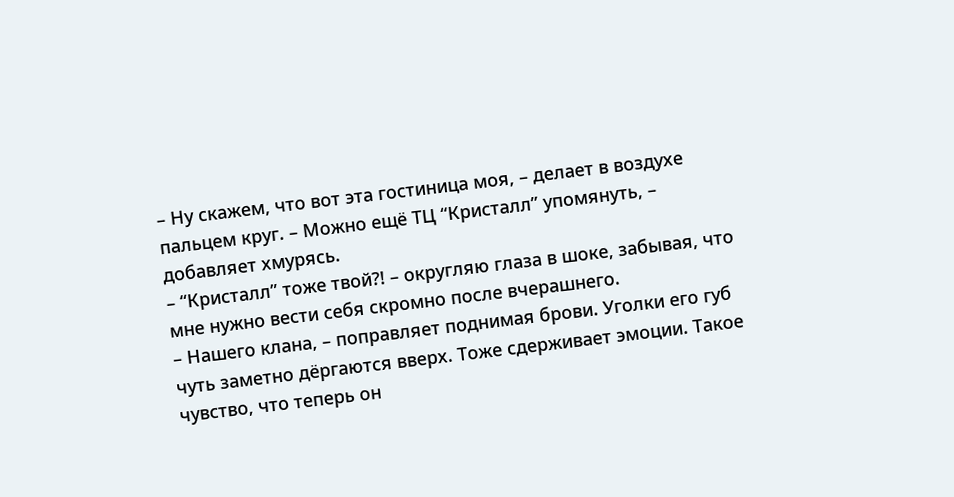– Ну скажем, что вот эта гостиница моя, – делает в воздухе пальцем круг. – Можно ещё ТЦ “Кристалл” упомянуть, – добавляет хмурясь.
– “Кристалл” тоже твой?! – округляю глаза в шоке, забывая, что мне нужно вести себя скромно после вчерашнего.
– Нашего клана, – поправляет поднимая брови. Уголки его губ чуть заметно дёргаются вверх. Тоже сдерживает эмоции. Такое чувство, что теперь он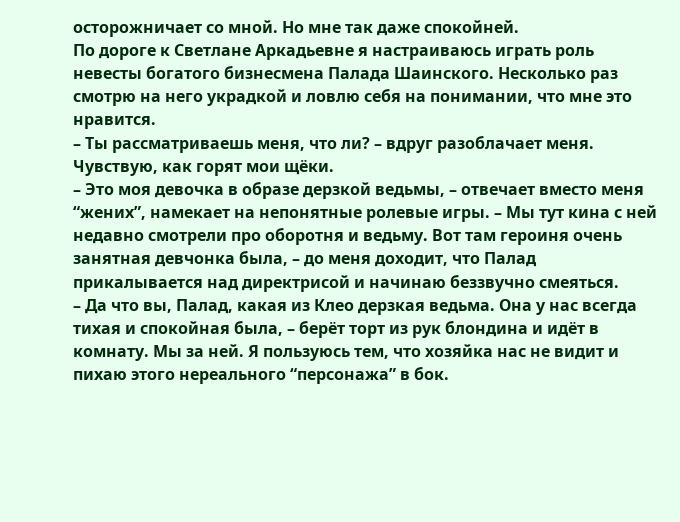осторожничает со мной. Но мне так даже спокойней.
По дороге к Светлане Аркадьевне я настраиваюсь играть роль невесты богатого бизнесмена Палада Шаинского. Несколько раз смотрю на него украдкой и ловлю себя на понимании, что мне это нравится.
– Ты рассматриваешь меня, что ли? – вдруг разоблачает меня. Чувствую, как горят мои щёки.
– Это моя девочка в образе дерзкой ведьмы, – отвечает вместо меня “жених”, намекает на непонятные ролевые игры. – Мы тут кина с ней недавно смотрели про оборотня и ведьму. Вот там героиня очень занятная девчонка была, – до меня доходит, что Палад прикалывается над директрисой и начинаю беззвучно смеяться.
– Да что вы, Палад, какая из Клео дерзкая ведьма. Она у нас всегда тихая и спокойная была, – берёт торт из рук блондина и идёт в комнату. Мы за ней. Я пользуюсь тем, что хозяйка нас не видит и пихаю этого нереального “персонажа” в бок.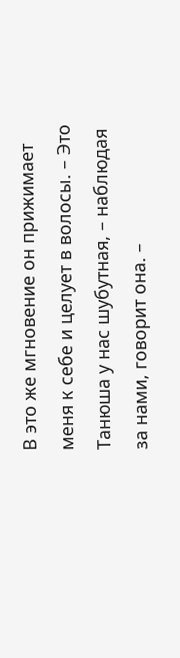В это же мгновение он прижимает меня к себе и целует в волосы. – Это Танюша у нас шубутная, – наблюдая за нами, говорит она. –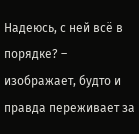Надеюсь, с ней всё в порядке? – изображает, будто и правда переживает за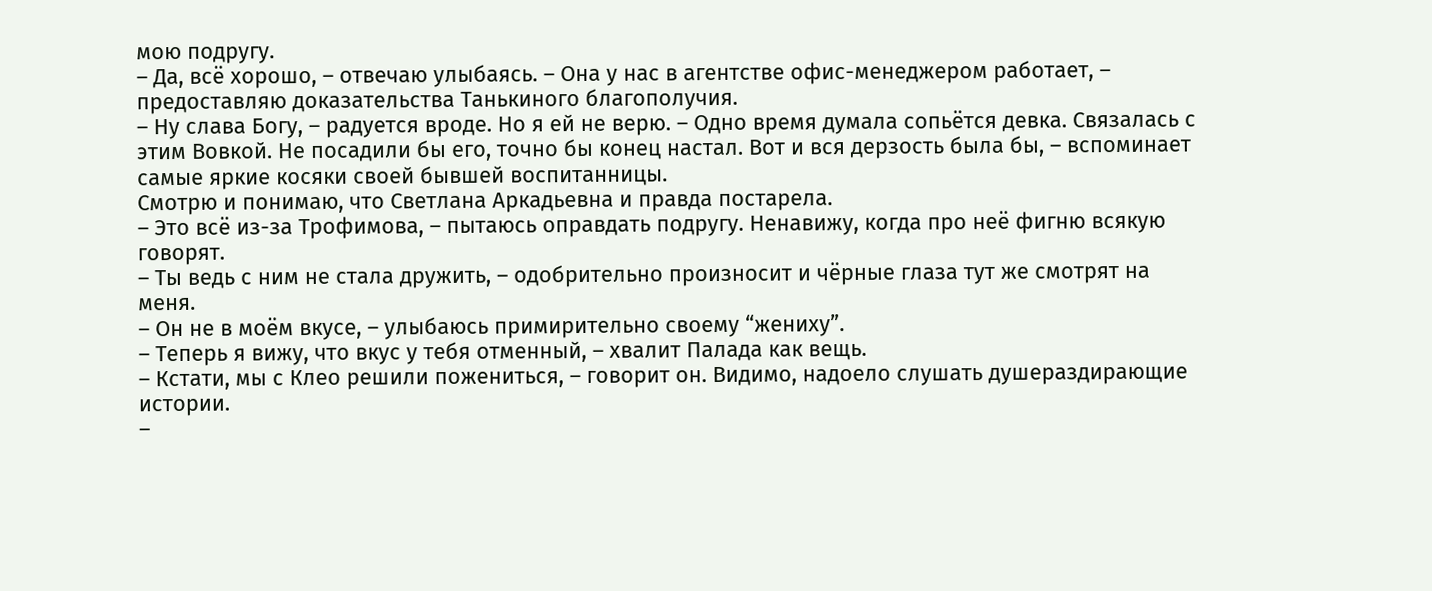мою подругу.
– Да, всё хорошо, – отвечаю улыбаясь. – Она у нас в агентстве офис-менеджером работает, – предоставляю доказательства Танькиного благополучия.
– Ну слава Богу, – радуется вроде. Но я ей не верю. – Одно время думала сопьётся девка. Связалась с этим Вовкой. Не посадили бы его, точно бы конец настал. Вот и вся дерзость была бы, – вспоминает самые яркие косяки своей бывшей воспитанницы.
Смотрю и понимаю, что Светлана Аркадьевна и правда постарела.
– Это всё из-за Трофимова, – пытаюсь оправдать подругу. Ненавижу, когда про неё фигню всякую говорят.
– Ты ведь с ним не стала дружить, – одобрительно произносит и чёрные глаза тут же смотрят на меня.
– Он не в моём вкусе, – улыбаюсь примирительно своему “жениху”.
– Теперь я вижу, что вкус у тебя отменный, – хвалит Палада как вещь.
– Кстати, мы с Клео решили пожениться, – говорит он. Видимо, надоело слушать душераздирающие истории.
–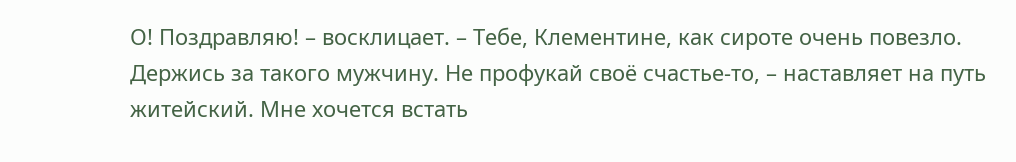О! Поздравляю! – восклицает. – Тебе, Клементине, как сироте очень повезло. Держись за такого мужчину. Не профукай своё счастье-то, – наставляет на путь житейский. Мне хочется встать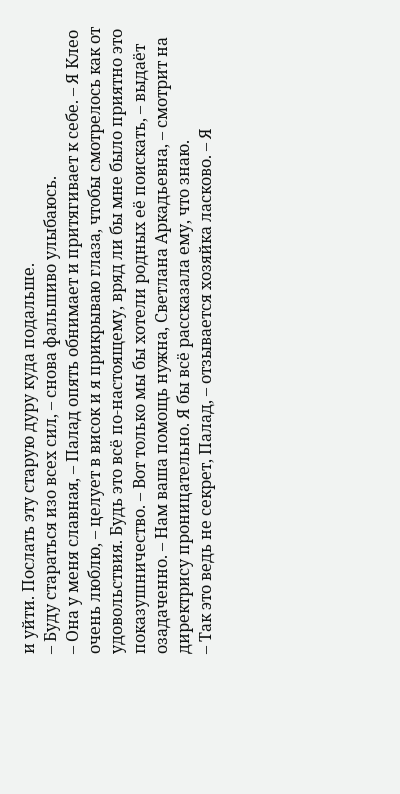и уйти. Послать эту старую дуру куда подальше.
– Буду стараться изо всех сил, – снова фальшиво улыбаюсь.
– Она у меня славная, – Палад опять обнимает и притягивает к себе. – Я Клео очень люблю, – целует в висок и я прикрываю глаза, чтобы смотрелось как от удовольствия. Будь это всё по-настоящему, вряд ли бы мне было приятно это показушничество. – Вот только мы бы хотели родных её поискать, – выдаёт озадаченно. – Нам ваша помощь нужна, Светлана Аркадьевна, – смотрит на директрису проницательно. Я бы всё рассказала ему, что знаю.
– Так это ведь не секрет, Палад, – отзывается хозяйка ласково. – Я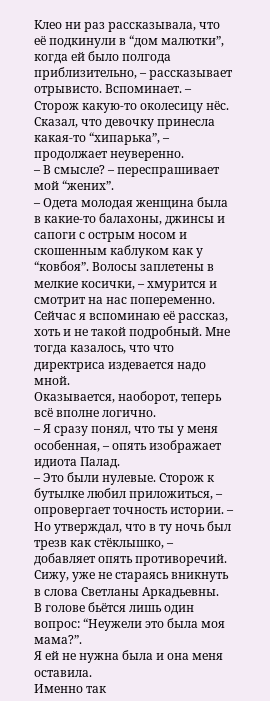Клео ни раз рассказывала, что её подкинули в “дом малютки”, когда ей было полгода приблизительно, – рассказывает отрывисто. Вспоминает. – Сторож какую-то околесицу нёс. Сказал, что девочку принесла какая-то “хипарька”, – продолжает неуверенно.
– В смысле? – переспрашивает мой “жених”.
– Одета молодая женщина была в какие-то балахоны, джинсы и сапоги с острым носом и скошенным каблуком как у “ковбоя”. Волосы заплетены в мелкие косички, – хмурится и смотрит на нас попеременно. Сейчас я вспоминаю её рассказ, хоть и не такой подробный. Мне тогда казалось, что что директриса издевается надо мной.
Оказывается, наоборот, теперь всё вполне логично.
– Я сразу понял, что ты у меня особенная, – опять изображает идиота Палад.
– Это были нулевые. Сторож к бутылке любил приложиться, – опровергает точность истории. – Но утверждал, что в ту ночь был трезв как стёклышко, – добавляет опять противоречий. Сижу, уже не стараясь вникнуть в слова Светланы Аркадьевны.
В голове бьётся лишь один вопрос: “Неужели это была моя мама?”.
Я ей не нужна была и она меня оставила.
Именно так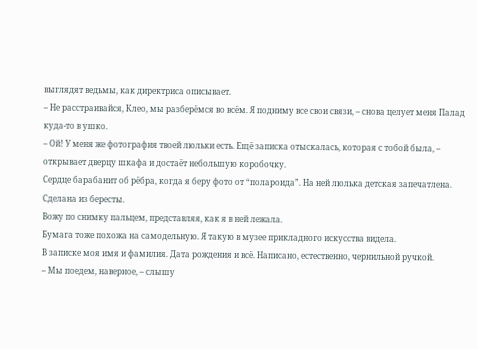выглядят ведьмы, как директриса описывает.
– Не расстраивайся, Клео, мы разберёмся во всём. Я подниму все свои связи, – снова целует меня Палад куда-то в ушко.
– Ой! У меня же фотография твоей люльки есть. Ещё записка отыскалась, которая с тобой была, – открывает дверцу шкафа и достаёт небольшую коробочку.
Сердце барабанит об рёбра, когда я беру фото от “полароида”. На ней люлька детская запечатлена. Сделана из бересты.
Вожу по снимку пальцем, представляя, как я в ней лежала.
Бумага тоже похожа на самодельную. Я такую в музее прикладного искусства видела.
В записке моя имя и фамилия. Дата рождения и всё. Написано, естественно, чернильной ручкой.
– Мы поедем, наверное, – слышу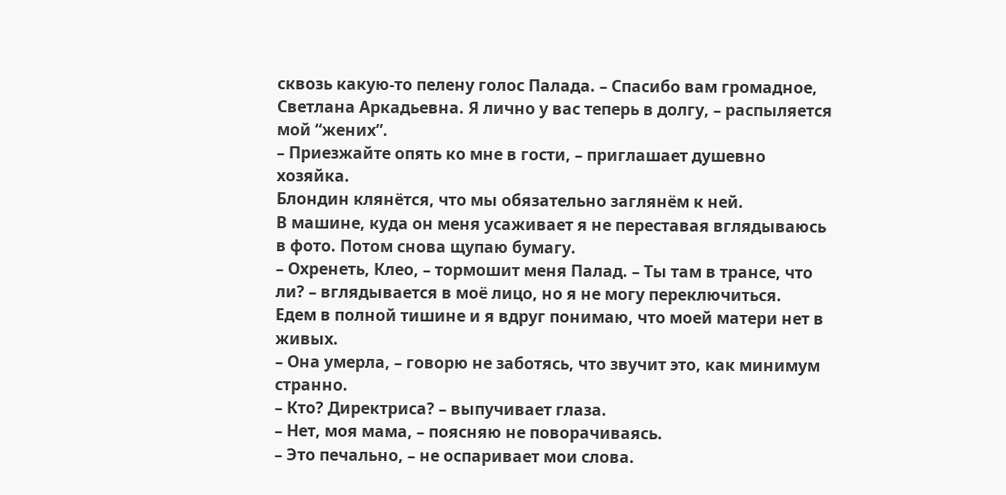сквозь какую-то пелену голос Палада. – Спасибо вам громадное, Светлана Аркадьевна. Я лично у вас теперь в долгу, – распыляется мой “жених”.
– Приезжайте опять ко мне в гости, – приглашает душевно хозяйка.
Блондин клянётся, что мы обязательно заглянём к ней.
В машине, куда он меня усаживает я не переставая вглядываюсь в фото. Потом снова щупаю бумагу.
– Охренеть, Клео, – тормошит меня Палад. – Ты там в трансе, что ли? – вглядывается в моё лицо, но я не могу переключиться.
Едем в полной тишине и я вдруг понимаю, что моей матери нет в живых.
– Она умерла, – говорю не заботясь, что звучит это, как минимум странно.
– Кто? Директриса? – выпучивает глаза.
– Нет, моя мама, – поясняю не поворачиваясь.
– Это печально, – не оспаривает мои слова.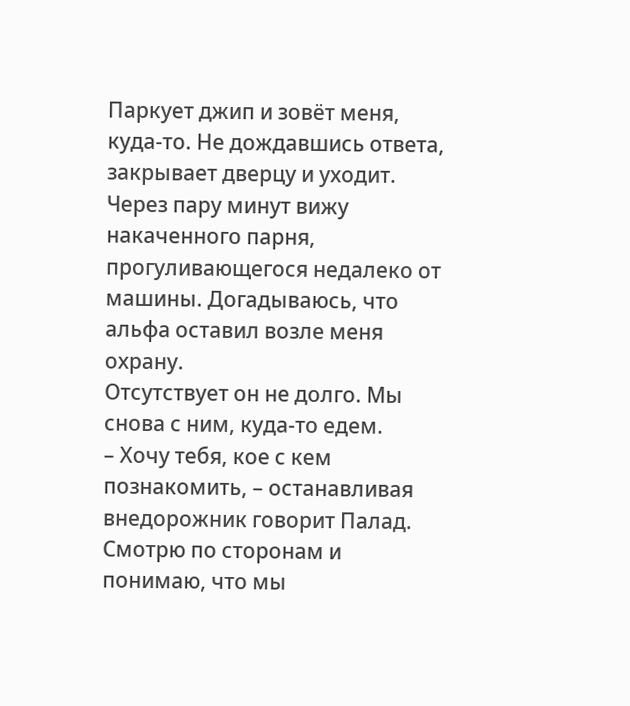Паркует джип и зовёт меня, куда-то. Не дождавшись ответа, закрывает дверцу и уходит. Через пару минут вижу накаченного парня, прогуливающегося недалеко от машины. Догадываюсь, что альфа оставил возле меня охрану.
Отсутствует он не долго. Мы снова с ним, куда-то едем.
– Хочу тебя, кое с кем познакомить, – останавливая внедорожник говорит Палад. Смотрю по сторонам и понимаю, что мы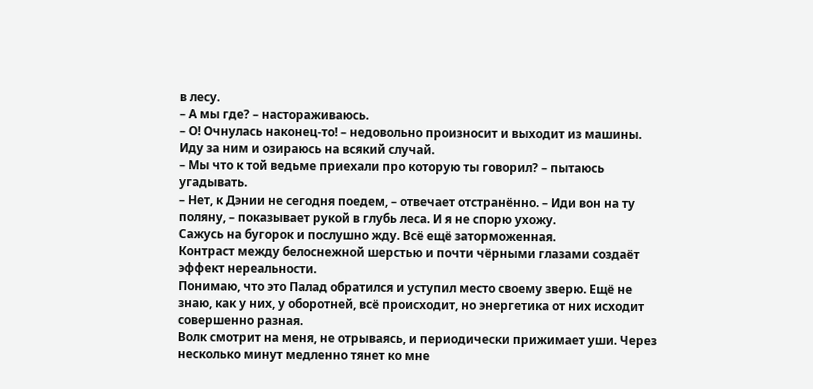в лесу.
– А мы где? – настораживаюсь.
– О! Очнулась наконец-то! – недовольно произносит и выходит из машины. Иду за ним и озираюсь на всякий случай.
– Мы что к той ведьме приехали про которую ты говорил? – пытаюсь угадывать.
– Нет, к Дэнии не сегодня поедем, – отвечает отстранённо. – Иди вон на ту поляну, – показывает рукой в глубь леса. И я не спорю ухожу.
Сажусь на бугорок и послушно жду. Всё ещё заторможенная.
Контраст между белоснежной шерстью и почти чёрными глазами создаёт эффект нереальности.
Понимаю, что это Палад обратился и уступил место своему зверю. Ещё не знаю, как у них, у оборотней, всё происходит, но энергетика от них исходит совершенно разная.
Волк смотрит на меня, не отрываясь, и периодически прижимает уши. Через несколько минут медленно тянет ко мне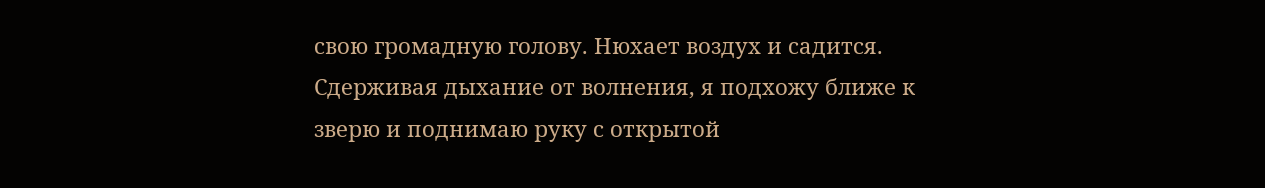свою громадную голову. Нюхает воздух и садится.
Сдерживая дыхание от волнения, я подхожу ближе к зверю и поднимаю руку с открытой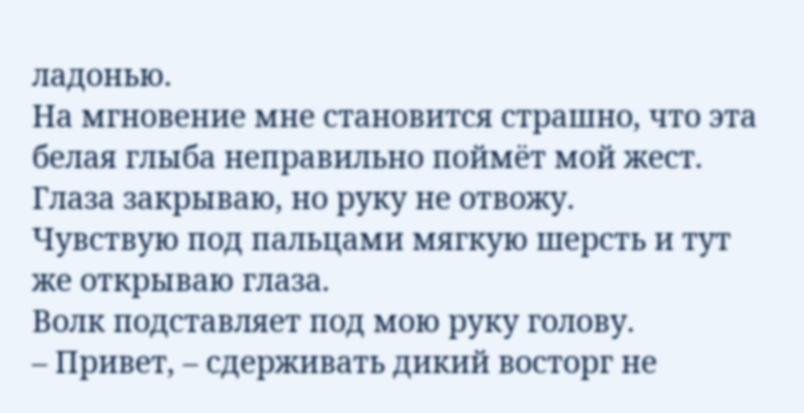ладонью.
На мгновение мне становится страшно, что эта белая глыба неправильно поймёт мой жест. Глаза закрываю, но руку не отвожу.
Чувствую под пальцами мягкую шерсть и тут же открываю глаза.
Волк подставляет под мою руку голову.
– Привет, – сдерживать дикий восторг не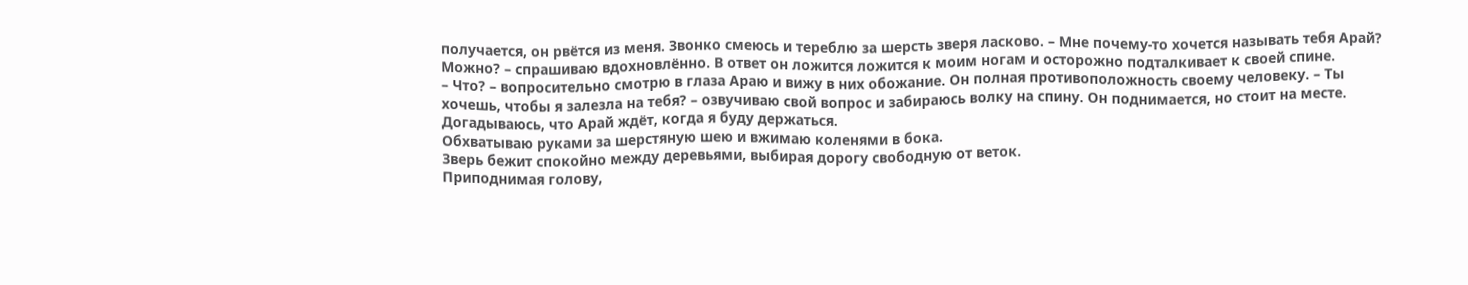получается, он рвётся из меня. Звонко смеюсь и тереблю за шерсть зверя ласково. – Мне почему-то хочется называть тебя Арай? Можно? – спрашиваю вдохновлённо. В ответ он ложится ложится к моим ногам и осторожно подталкивает к своей спине.
– Что? – вопросительно смотрю в глаза Араю и вижу в них обожание. Он полная противоположность своему человеку. – Ты хочешь, чтобы я залезла на тебя? – озвучиваю свой вопрос и забираюсь волку на спину. Он поднимается, но стоит на месте.
Догадываюсь, что Арай ждёт, когда я буду держаться.
Обхватываю руками за шерстяную шею и вжимаю коленями в бока.
Зверь бежит спокойно между деревьями, выбирая дорогу свободную от веток.
Приподнимая голову,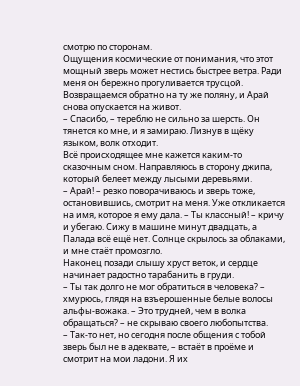смотрю по сторонам.
Ощущения космические от понимания, что этот мощный зверь может нестись быстрее ветра. Ради меня он бережно прогуливается трусцой.
Возвращаемся обратно на ту же поляну, и Арай снова опускается на живот.
– Спасибо, – тереблю не сильно за шерсть. Он тянется ко мне, и я замираю. Лизнув в щёку языком, волк отходит.
Всё происходящее мне кажется каким-то сказочным сном. Направляюсь в сторону джипа, который белеет между лысыми деревьями.
– Арай! – резко поворачиваюсь и зверь тоже, остановившись, смотрит на меня. Уже откликается на имя, которое я ему дала. – Ты классный! – кричу и убегаю. Сижу в машине минут двадцать, а Палада всё ещё нет. Солнце скрылось за облаками, и мне стаёт промозгло.
Наконец позади слышу хруст веток, и сердце начинает радостно тарабанить в груди.
– Ты так долго не мог обратиться в человека? – хмурюсь, глядя на взъерошенные белые волосы альфы-вожака. – Это трудней, чем в волка обращаться? – не скрываю своего любопытства.
– Так-то нет, но сегодня после общения с тобой зверь был не в адеквате, – встаёт в проёме и смотрит на мои ладони. Я их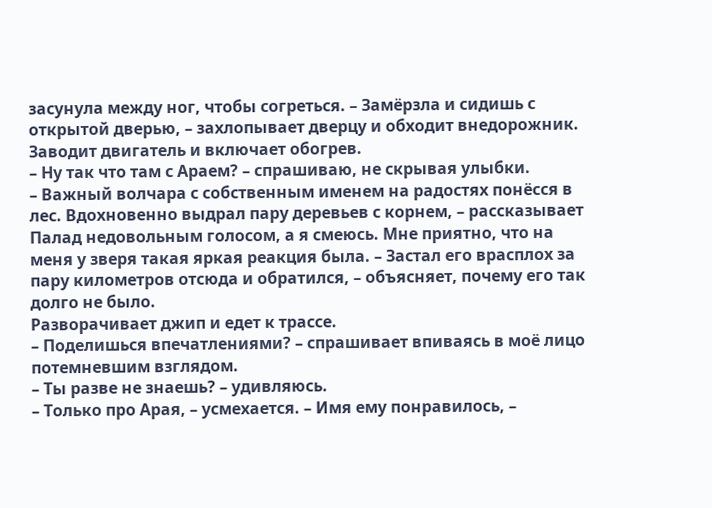засунула между ног, чтобы согреться. – Замёрзла и сидишь с открытой дверью, – захлопывает дверцу и обходит внедорожник. Заводит двигатель и включает обогрев.
– Ну так что там с Араем? – спрашиваю, не скрывая улыбки.
– Важный волчара с собственным именем на радостях понёсся в лес. Вдохновенно выдрал пару деревьев с корнем, – рассказывает Палад недовольным голосом, а я смеюсь. Мне приятно, что на меня у зверя такая яркая реакция была. – Застал его врасплох за пару километров отсюда и обратился, – объясняет, почему его так долго не было.
Разворачивает джип и едет к трассе.
– Поделишься впечатлениями? – спрашивает впиваясь в моё лицо потемневшим взглядом.
– Ты разве не знаешь? – удивляюсь.
– Только про Арая, – усмехается. – Имя ему понравилось, –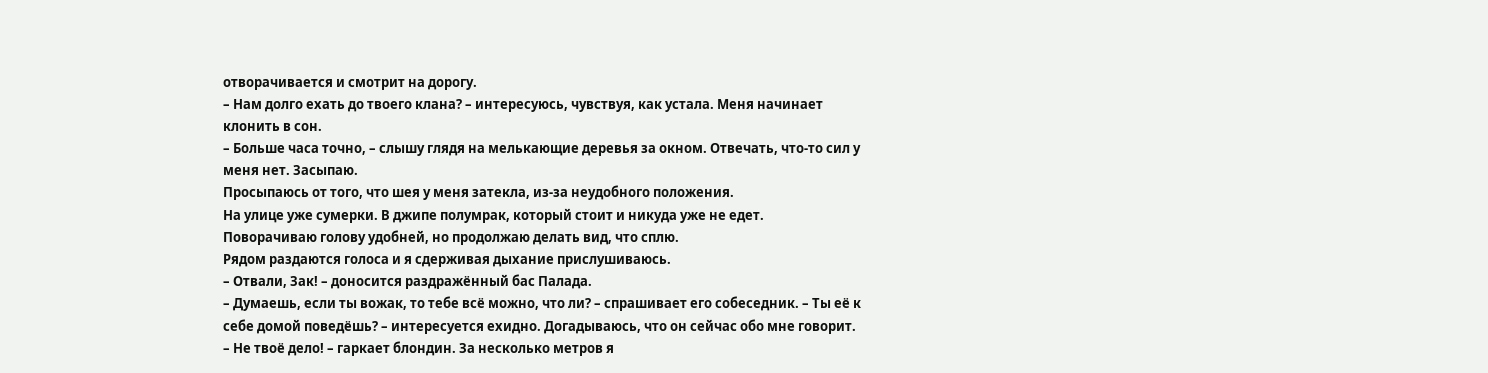отворачивается и смотрит на дорогу.
– Нам долго ехать до твоего клана? – интересуюсь, чувствуя, как устала. Меня начинает клонить в сон.
– Больше часа точно, – слышу глядя на мелькающие деревья за окном. Отвечать, что-то сил у меня нет. Засыпаю.
Просыпаюсь от того, что шея у меня затекла, из-за неудобного положения.
На улице уже сумерки. В джипе полумрак, который стоит и никуда уже не едет.
Поворачиваю голову удобней, но продолжаю делать вид, что сплю.
Рядом раздаются голоса и я сдерживая дыхание прислушиваюсь.
– Отвали, Зак! – доносится раздражённый бас Палада.
– Думаешь, если ты вожак, то тебе всё можно, что ли? – спрашивает его собеседник. – Ты её к себе домой поведёшь? – интересуется ехидно. Догадываюсь, что он сейчас обо мне говорит.
– Не твоё дело! – гаркает блондин. За несколько метров я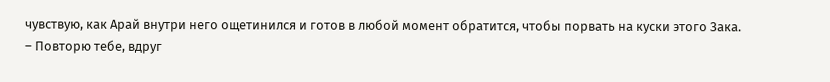чувствую, как Арай внутри него ощетинился и готов в любой момент обратится, чтобы порвать на куски этого Зака.
– Повторю тебе, вдруг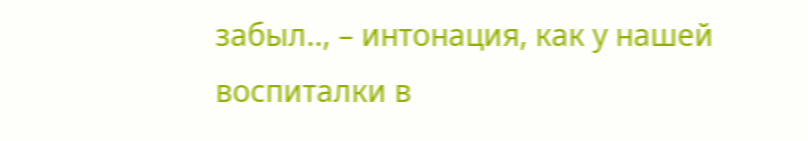забыл.., – интонация, как у нашей воспиталки в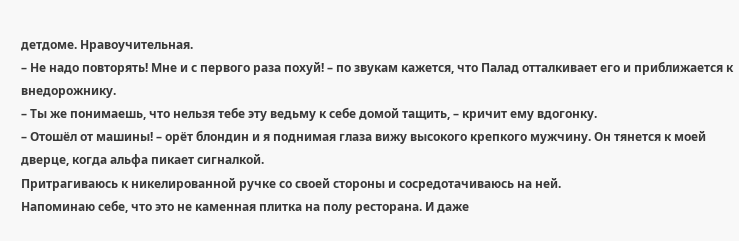детдоме. Нравоучительная.
– Не надо повторять! Мне и с первого раза похуй! – по звукам кажется, что Палад отталкивает его и приближается к внедорожнику.
– Ты же понимаешь, что нельзя тебе эту ведьму к себе домой тащить, – кричит ему вдогонку.
– Отошёл от машины! – орёт блондин и я поднимая глаза вижу высокого крепкого мужчину. Он тянется к моей дверце, когда альфа пикает сигналкой.
Притрагиваюсь к никелированной ручке со своей стороны и сосредотачиваюсь на ней.
Напоминаю себе, что это не каменная плитка на полу ресторана. И даже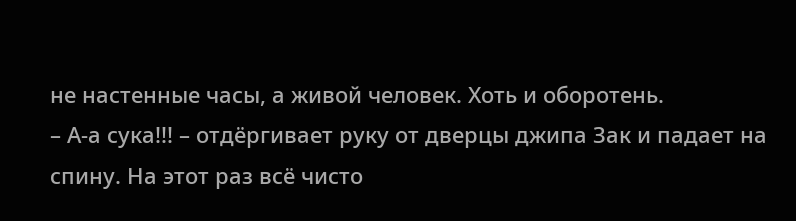не настенные часы, а живой человек. Хоть и оборотень.
– А-а сука!!! – отдёргивает руку от дверцы джипа Зак и падает на спину. На этот раз всё чисто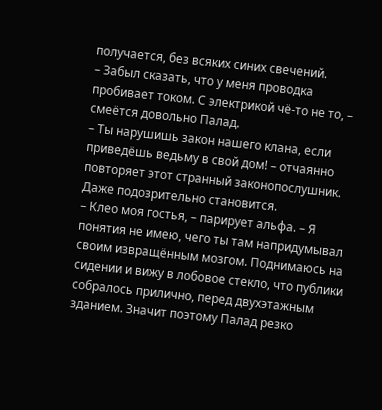получается, без всяких синих свечений.
– Забыл сказать, что у меня проводка пробивает током. С электрикой чё-то не то, – смеётся довольно Палад.
– Ты нарушишь закон нашего клана, если приведёшь ведьму в свой дом! – отчаянно повторяет этот странный законопослушник. Даже подозрительно становится.
– Клео моя гостья, – парирует альфа. – Я понятия не имею, чего ты там напридумывал своим извращённым мозгом. Поднимаюсь на сидении и вижу в лобовое стекло, что публики собралось прилично, перед двухэтажным зданием. Значит поэтому Палад резко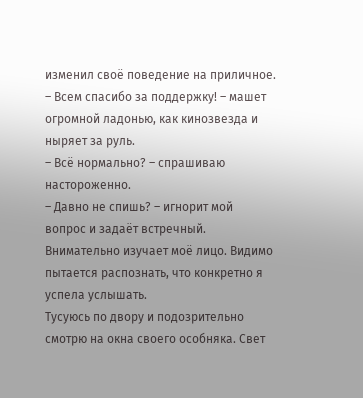изменил своё поведение на приличное. – Всем спасибо за поддержку! – машет огромной ладонью, как кинозвезда и ныряет за руль.
– Всё нормально? – спрашиваю настороженно.
– Давно не спишь? – игнорит мой вопрос и задаёт встречный. Внимательно изучает моё лицо. Видимо пытается распознать, что конкретно я успела услышать.
Тусуюсь по двору и подозрительно смотрю на окна своего особняка. Свет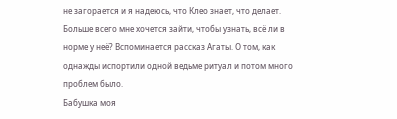не загорается и я надеюсь, что Клео знает, что делает.
Больше всего мне хочется зайти, чтобы узнать, всё ли в норме у неё? Вспоминается рассказ Агаты. О том, как однажды испортили одной ведьме ритуал и потом много проблем было.
Бабушка моя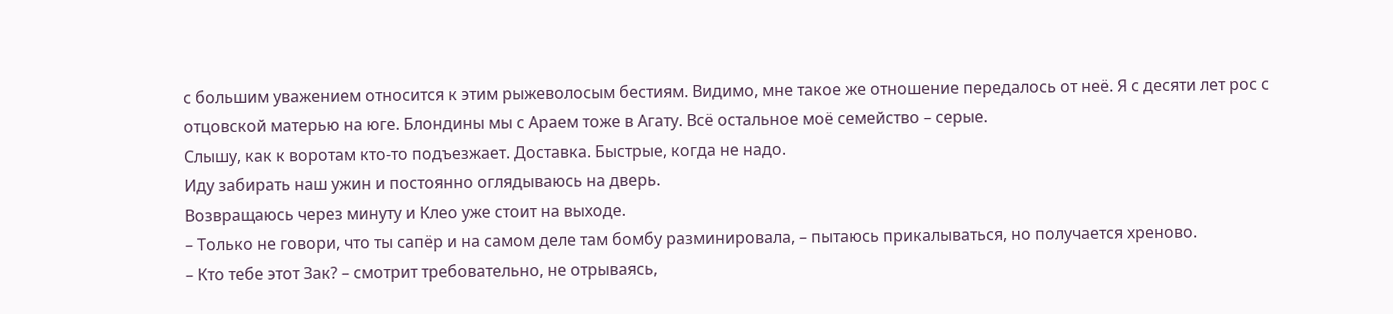с большим уважением относится к этим рыжеволосым бестиям. Видимо, мне такое же отношение передалось от неё. Я с десяти лет рос с отцовской матерью на юге. Блондины мы с Араем тоже в Агату. Всё остальное моё семейство – серые.
Слышу, как к воротам кто-то подъезжает. Доставка. Быстрые, когда не надо.
Иду забирать наш ужин и постоянно оглядываюсь на дверь.
Возвращаюсь через минуту и Клео уже стоит на выходе.
– Только не говори, что ты сапёр и на самом деле там бомбу разминировала, – пытаюсь прикалываться, но получается хреново.
– Кто тебе этот Зак? – смотрит требовательно, не отрываясь,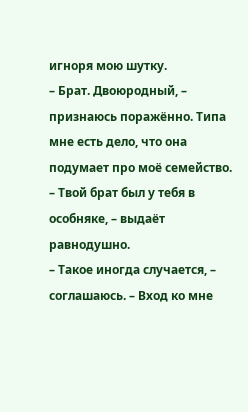игноря мою шутку.
– Брат. Двоюродный, – признаюсь поражённо. Типа мне есть дело, что она подумает про моё семейство.
– Твой брат был у тебя в особняке, – выдаёт равнодушно.
– Такое иногда случается, – соглашаюсь. – Вход ко мне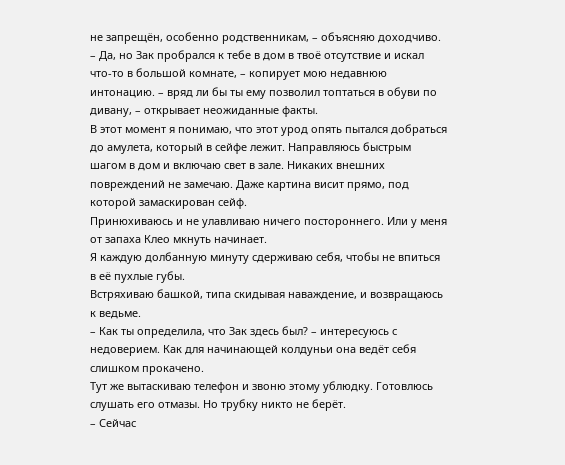не запрещён, особенно родственникам, – объясняю доходчиво.
– Да, но Зак пробрался к тебе в дом в твоё отсутствие и искал что-то в большой комнате, – копирует мою недавнюю интонацию. – вряд ли бы ты ему позволил топтаться в обуви по дивану, – открывает неожиданные факты.
В этот момент я понимаю, что этот урод опять пытался добраться до амулета, который в сейфе лежит. Направляюсь быстрым шагом в дом и включаю свет в зале. Никаких внешних повреждений не замечаю. Даже картина висит прямо, под которой замаскирован сейф.
Принюхиваюсь и не улавливаю ничего постороннего. Или у меня от запаха Клео мкнуть начинает.
Я каждую долбанную минуту сдерживаю себя, чтобы не впиться в её пухлые губы.
Встряхиваю башкой, типа скидывая наваждение, и возвращаюсь к ведьме.
– Как ты определила, что Зак здесь был? – интересуюсь с недоверием. Как для начинающей колдуньи она ведёт себя слишком прокачено.
Тут же вытаскиваю телефон и звоню этому ублюдку. Готовлюсь слушать его отмазы. Но трубку никто не берёт.
– Сейчас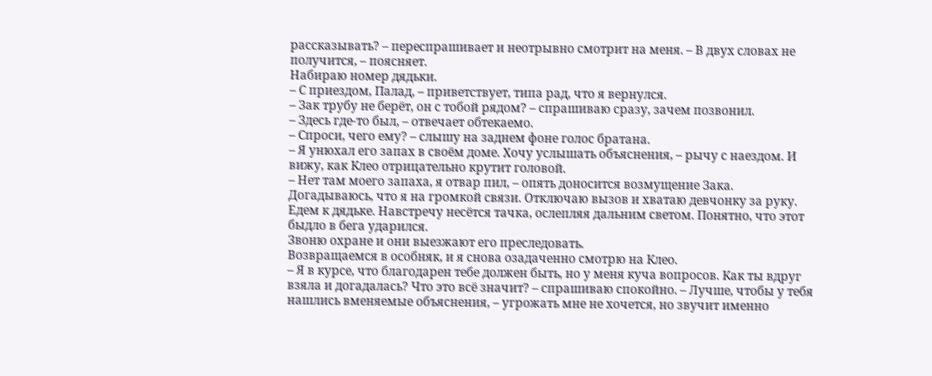рассказывать? – переспрашивает и неотрывно смотрит на меня. – В двух словах не получится, – поясняет.
Набираю номер дядьки.
– С приездом, Палад, – приветствует, типа рад, что я вернулся.
– Зак трубу не берёт, он с тобой рядом? – спрашиваю сразу, зачем позвонил.
– Здесь где-то был, – отвечает обтекаемо.
– Спроси, чего ему? – слышу на заднем фоне голос братана.
– Я унюхал его запах в своём доме. Хочу услышать объяснения, – рычу с наездом. И вижу, как Клео отрицательно крутит головой.
– Нет там моего запаха, я отвар пил, – опять доносится возмущение Зака. Догадываюсь, что я на громкой связи. Отключаю вызов и хватаю девчонку за руку.
Едем к дядьке. Навстречу несётся тачка, ослепляя дальним светом. Понятно, что этот быдло в бега ударился.
Звоню охране и они выезжают его преследовать.
Возвращаемся в особняк, и я снова озадаченно смотрю на Клео.
– Я в курсе, что благодарен тебе должен быть, но у меня куча вопросов. Как ты вдруг взяла и догадалась? Что это всё значит? – спрашиваю спокойно. – Лучше, чтобы у тебя нашлись вменяемые объяснения, – угрожать мне не хочется, но звучит именно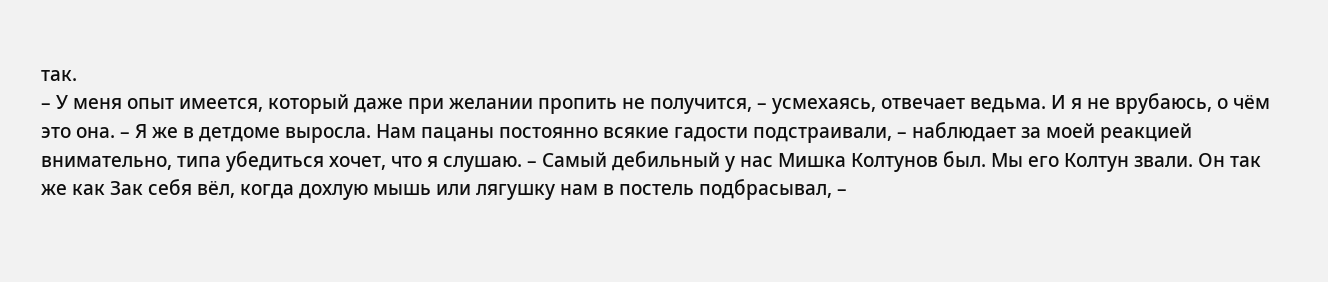так.
– У меня опыт имеется, который даже при желании пропить не получится, – усмехаясь, отвечает ведьма. И я не врубаюсь, о чём это она. – Я же в детдоме выросла. Нам пацаны постоянно всякие гадости подстраивали, – наблюдает за моей реакцией внимательно, типа убедиться хочет, что я слушаю. – Самый дебильный у нас Мишка Колтунов был. Мы его Колтун звали. Он так же как Зак себя вёл, когда дохлую мышь или лягушку нам в постель подбрасывал, –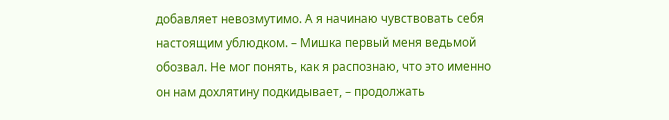добавляет невозмутимо. А я начинаю чувствовать себя настоящим ублюдком. – Мишка первый меня ведьмой обозвал. Не мог понять, как я распознаю, что это именно он нам дохлятину подкидывает, – продолжать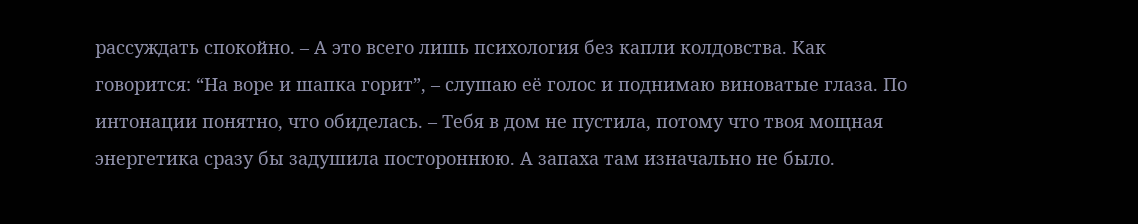рассуждать спокойно. – А это всего лишь психология без капли колдовства. Как говорится: “На воре и шапка горит”, – слушаю её голос и поднимаю виноватые глаза. По интонации понятно, что обиделась. – Тебя в дом не пустила, потому что твоя мощная энергетика сразу бы задушила постороннюю. А запаха там изначально не было.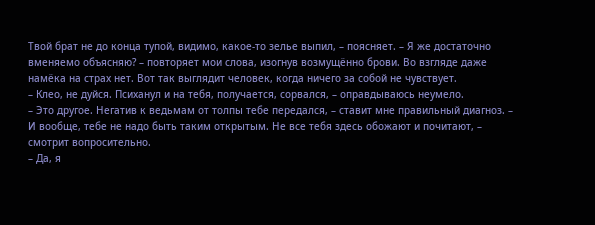Твой брат не до конца тупой, видимо, какое-то зелье выпил, – поясняет. – Я же достаточно вменяемо объясняю? – повторяет мои слова, изогнув возмущённо брови. Во взгляде даже намёка на страх нет. Вот так выглядит человек, когда ничего за собой не чувствует.
– Клео, не дуйся. Психанул и на тебя, получается, сорвался, – оправдываюсь неумело.
– Это другое. Негатив к ведьмам от толпы тебе передался, – ставит мне правильный диагноз. – И вообще, тебе не надо быть таким открытым. Не все тебя здесь обожают и почитают, – смотрит вопросительно.
– Да, я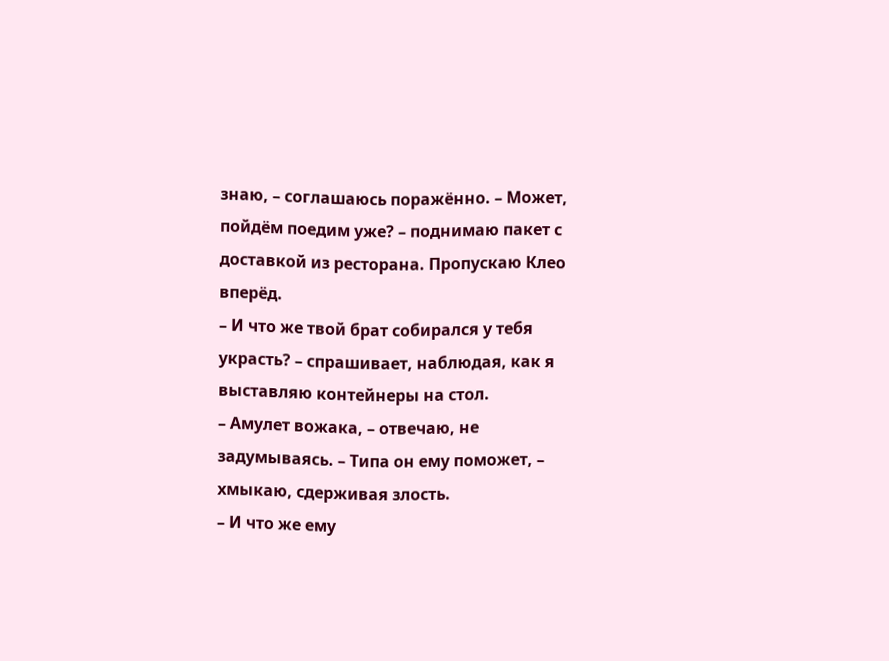знаю, – соглашаюсь поражённо. – Может, пойдём поедим уже? – поднимаю пакет с доставкой из ресторана. Пропускаю Клео вперёд.
– И что же твой брат собирался у тебя украсть? – спрашивает, наблюдая, как я выставляю контейнеры на стол.
– Амулет вожака, – отвечаю, не задумываясь. – Типа он ему поможет, – хмыкаю, сдерживая злость.
– И что же ему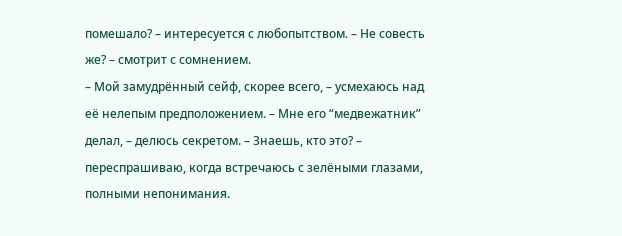помешало? – интересуется с любопытством. – Не совесть же? – смотрит с сомнением.
– Мой замудрённый сейф, скорее всего, – усмехаюсь над её нелепым предположением. – Мне его “медвежатник” делал, – делюсь секретом. – Знаешь, кто это? – переспрашиваю, когда встречаюсь с зелёными глазами, полными непонимания.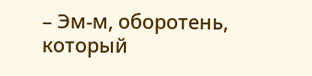– Эм-м, оборотень, который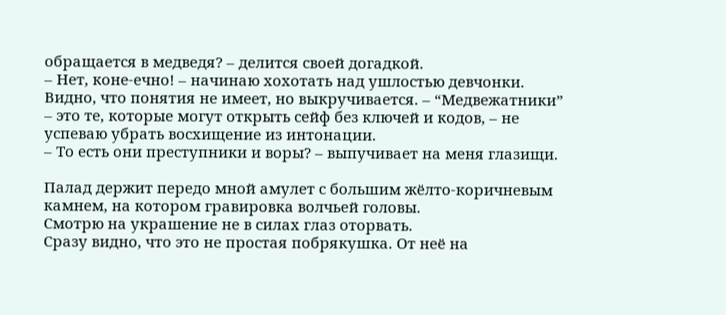обращается в медведя? – делится своей догадкой.
– Нет, коне-ечно! – начинаю хохотать над ушлостью девчонки. Видно, что понятия не имеет, но выкручивается. – “Медвежатники” – это те, которые могут открыть сейф без ключей и кодов, – не успеваю убрать восхищение из интонации.
– То есть они преступники и воры? – выпучивает на меня глазищи.

Палад держит передо мной амулет с большим жёлто-коричневым камнем, на котором гравировка волчьей головы.
Смотрю на украшение не в силах глаз оторвать.
Сразу видно, что это не простая побрякушка. От неё на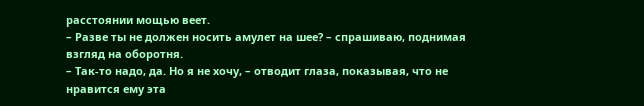расстоянии мощью веет.
– Разве ты не должен носить амулет на шее? – спрашиваю, поднимая взгляд на оборотня.
– Так-то надо, да. Но я не хочу, – отводит глаза, показывая, что не нравится ему эта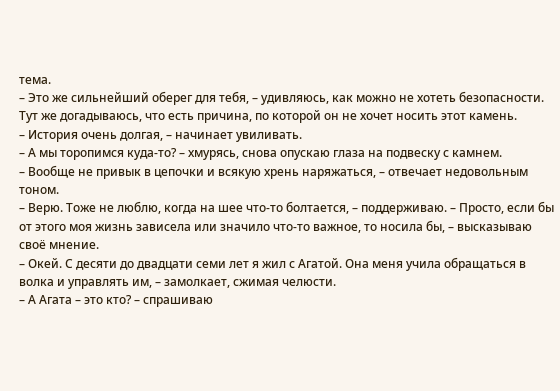тема.
– Это же сильнейший оберег для тебя, – удивляюсь, как можно не хотеть безопасности. Тут же догадываюсь, что есть причина, по которой он не хочет носить этот камень.
– История очень долгая, – начинает увиливать.
– А мы торопимся куда-то? – хмурясь, снова опускаю глаза на подвеску с камнем.
– Вообще не привык в цепочки и всякую хрень наряжаться, – отвечает недовольным тоном.
– Верю. Тоже не люблю, когда на шее что-то болтается, – поддерживаю. – Просто, если бы от этого моя жизнь зависела или значило что-то важное, то носила бы, – высказываю своё мнение.
– Окей. С десяти до двадцати семи лет я жил с Агатой. Она меня учила обращаться в волка и управлять им, – замолкает, сжимая челюсти.
– А Агата – это кто? – спрашиваю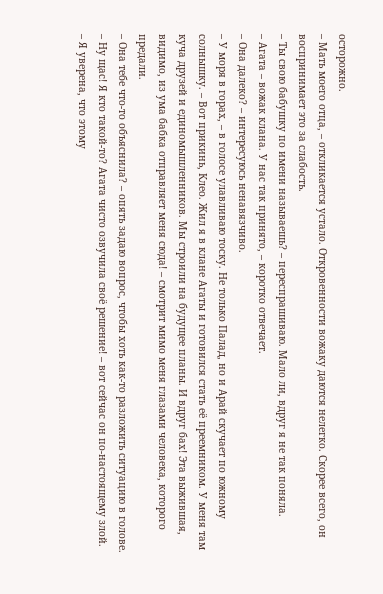осторожно.
– Мать моего отца, – откликается устало. Откровенности вожаку даются нелегко. Скорее всего, он воспринимает это за слабость.
– Ты свою бабушку по имени называешь? – переспрашиваю. Мало ли, вдруг я не так поняла.
– Агата – вожак клана. У нас так принято, – коротко отвечает.
– Она далеко? – интересуюсь ненавязчиво.
– У моря в горах, – в голосе улавливаю тоску. Не только Палад, но и Арай скучает по южному солнышку. – Вот прикинь, Клео. Жил я в клане Агаты и готовился стать её преемником. У меня там куча друзей и единомышленников. Мы строили на будущее планы. И вдруг бах! Эта выжившая, видимо, из ума бабка отправляет меня сюда! – смотрит мимо меня глазами человека, которого предали.
– Она тебе что-то объяснила? – опять задаю вопрос, чтобы хоть как-то разложить ситуацию в голове.
– Ну щас! Я кто такой-то? Агата чисто озвучила своё решение! – вот сейчас он по-настоящему злой.
– Я уверена, что этому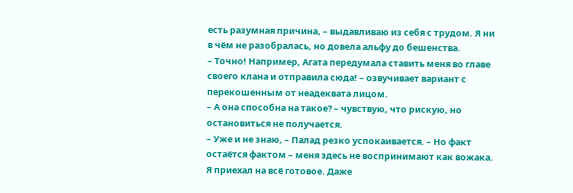есть разумная причина, – выдавливаю из себя с трудом. Я ни в чём не разобралась, но довела альфу до бешенства.
– Точно! Например, Агата передумала ставить меня во главе своего клана и отправила сюда! – озвучивает вариант с перекошенным от неадеквата лицом.
– А она способна на такое? – чувствую, что рискую, но остановиться не получается.
– Уже и не знаю, – Палад резко успокаивается. – Но факт остаётся фактом – меня здесь не воспринимают как вожака. Я приехал на всё готовое. Даже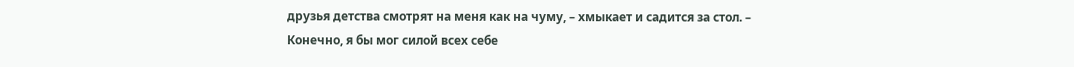друзья детства смотрят на меня как на чуму, – хмыкает и садится за стол. – Конечно, я бы мог силой всех себе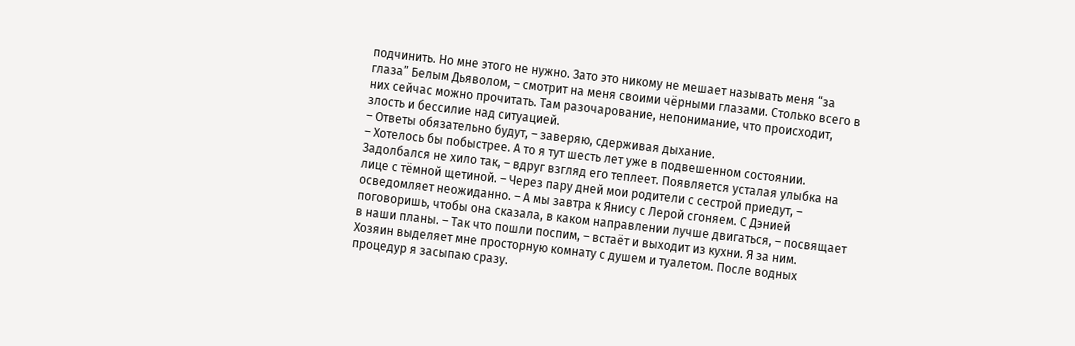подчинить. Но мне этого не нужно. Зато это никому не мешает называть меня “за глаза” Белым Дьяволом, – смотрит на меня своими чёрными глазами. Столько всего в них сейчас можно прочитать. Там разочарование, непонимание, что происходит, злость и бессилие над ситуацией.
– Ответы обязательно будут, – заверяю, сдерживая дыхание.
– Хотелось бы побыстрее. А то я тут шесть лет уже в подвешенном состоянии. Задолбался не хило так, – вдруг взгляд его теплеет. Появляется усталая улыбка на лице с тёмной щетиной. – Через пару дней мои родители с сестрой приедут, – осведомляет неожиданно. – А мы завтра к Янису с Лерой сгоняем. С Дэнией поговоришь, чтобы она сказала, в каком направлении лучше двигаться, – посвящает в наши планы. – Так что пошли поспим, – встаёт и выходит из кухни. Я за ним.
Хозяин выделяет мне просторную комнату с душем и туалетом. После водных процедур я засыпаю сразу.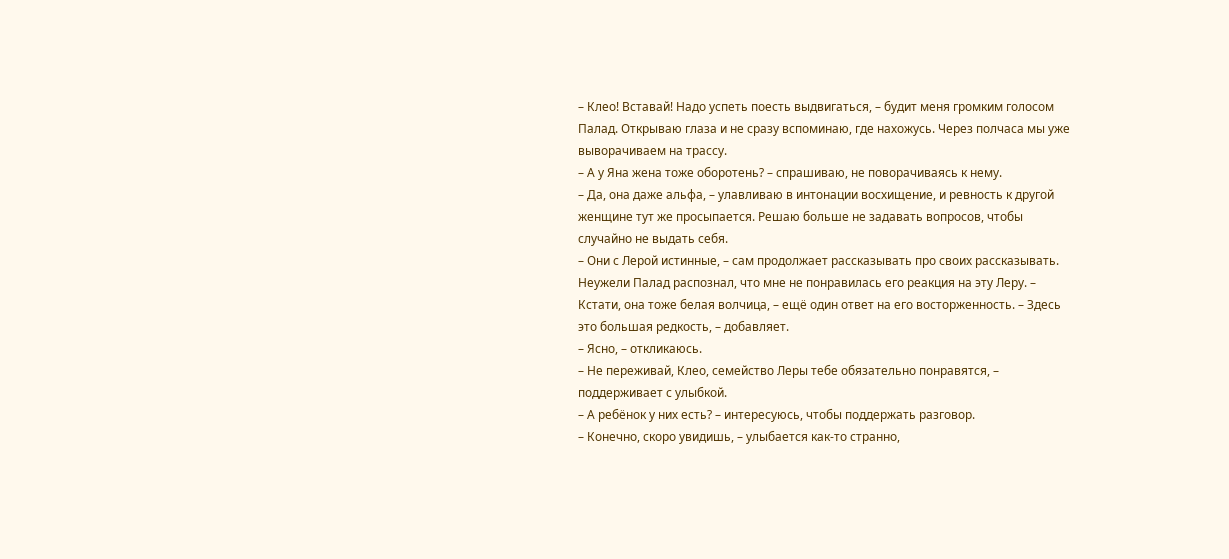– Клео! Вставай! Надо успеть поесть выдвигаться, – будит меня громким голосом Палад. Открываю глаза и не сразу вспоминаю, где нахожусь. Через полчаса мы уже выворачиваем на трассу.
– А у Яна жена тоже оборотень? – спрашиваю, не поворачиваясь к нему.
– Да, она даже альфа, – улавливаю в интонации восхищение, и ревность к другой женщине тут же просыпается. Решаю больше не задавать вопросов, чтобы случайно не выдать себя.
– Они с Лерой истинные, – сам продолжает рассказывать про своих рассказывать. Неужели Палад распознал, что мне не понравилась его реакция на эту Леру. – Кстати, она тоже белая волчица, – ещё один ответ на его восторженность. – Здесь это большая редкость, – добавляет.
– Ясно, – откликаюсь.
– Не переживай, Клео, семейство Леры тебе обязательно понравятся, – поддерживает с улыбкой.
– А ребёнок у них есть? – интересуюсь, чтобы поддержать разговор.
– Конечно, скоро увидишь, – улыбается как-то странно,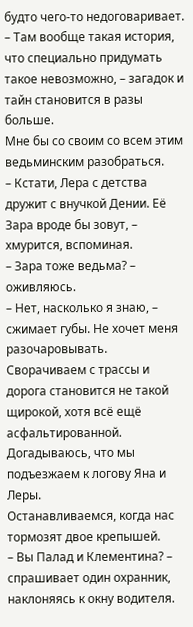будто чего-то недоговаривает. – Там вообще такая история, что специально придумать такое невозможно, – загадок и тайн становится в разы больше.
Мне бы со своим со всем этим ведьминским разобраться.
– Кстати, Лера с детства дружит с внучкой Дении. Её Зара вроде бы зовут, – хмурится, вспоминая.
– Зара тоже ведьма? – оживляюсь.
– Нет, насколько я знаю, – сжимает губы. Не хочет меня разочаровывать. Сворачиваем с трассы и дорога становится не такой щирокой, хотя всё ещё асфальтированной.
Догадываюсь, что мы подъезжаем к логову Яна и Леры.
Останавливаемся, когда нас тормозят двое крепышей.
– Вы Палад и Клементина? – спрашивает один охранник, наклоняясь к окну водителя.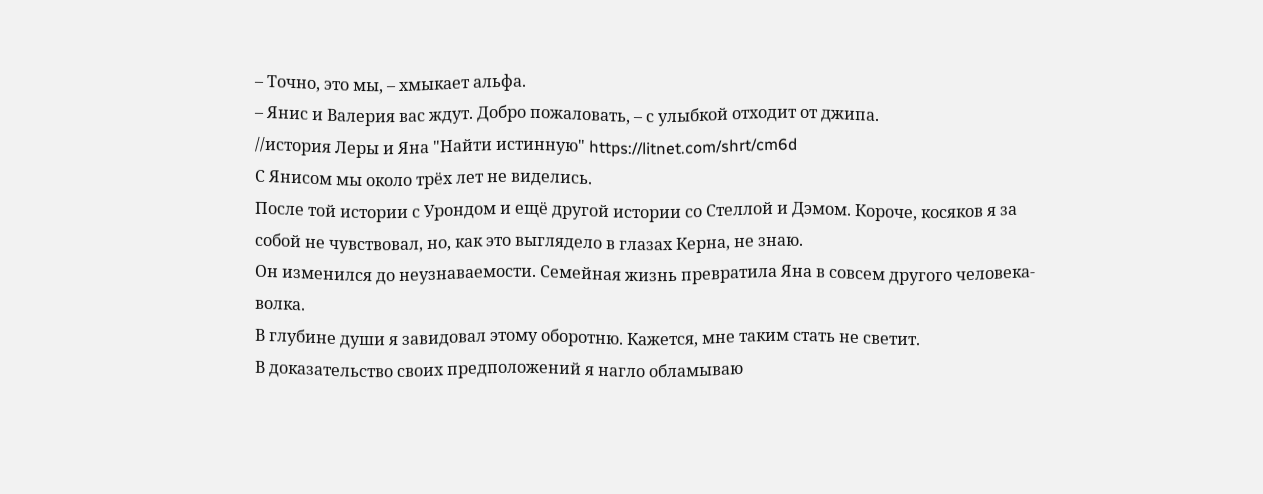– Точно, это мы, – хмыкает альфа.
– Янис и Валерия вас ждут. Добро пожаловать, – с улыбкой отходит от джипа.
//история Леры и Яна "Найти истинную" https://litnet.com/shrt/cm6d
С Янисом мы около трёх лет не виделись.
После той истории с Урондом и ещё другой истории со Стеллой и Дэмом. Короче, косяков я за собой не чувствовал, но, как это выглядело в глазах Керна, не знаю.
Он изменился до неузнаваемости. Семейная жизнь превратила Яна в совсем другого человека-волка.
В глубине души я завидовал этому оборотню. Кажется, мне таким стать не светит.
В доказательство своих предположений я нагло обламываю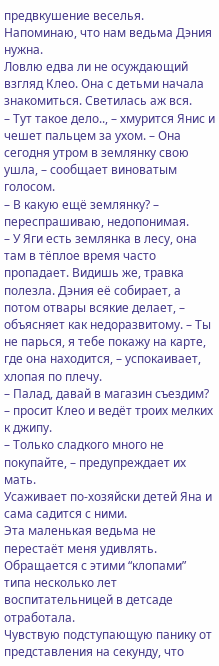предвкушение веселья. Напоминаю, что нам ведьма Дэния нужна.
Ловлю едва ли не осуждающий взгляд Клео. Она с детьми начала знакомиться. Светилась аж вся.
– Тут такое дело.., – хмурится Янис и чешет пальцем за ухом. – Она сегодня утром в землянку свою ушла, – сообщает виноватым голосом.
– В какую ещё землянку? – переспрашиваю, недопонимая.
– У Яги есть землянка в лесу, она там в тёплое время часто пропадает. Видишь же, травка полезла. Дэния её собирает, а потом отвары всякие делает, – объясняет как недоразвитому. – Ты не парься, я тебе покажу на карте, где она находится, – успокаивает, хлопая по плечу.
– Палад, давай в магазин съездим? – просит Клео и ведёт троих мелких к джипу.
– Только сладкого много не покупайте, – предупреждает их мать.
Усаживает по-хозяйски детей Яна и сама садится с ними.
Эта маленькая ведьма не перестаёт меня удивлять. Обращается с этими “клопами” типа несколько лет воспитательницей в детсаде отработала.
Чувствую подступающую панику от представления на секунду, что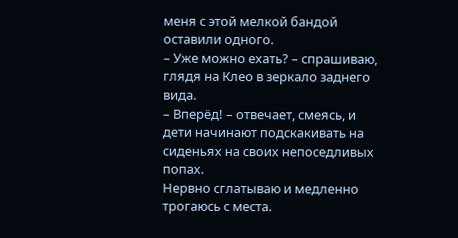меня с этой мелкой бандой оставили одного.
– Уже можно ехать? – спрашиваю, глядя на Клео в зеркало заднего вида.
– Вперёд! – отвечает, смеясь, и дети начинают подскакивать на сиденьях на своих непоседливых попах.
Нервно сглатываю и медленно трогаюсь с места.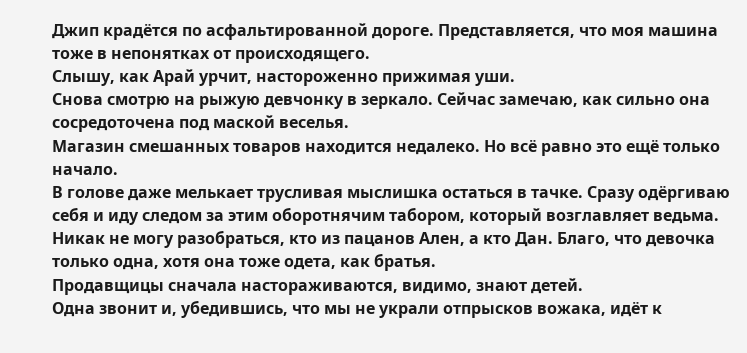Джип крадётся по асфальтированной дороге. Представляется, что моя машина тоже в непонятках от происходящего.
Слышу, как Арай урчит, настороженно прижимая уши.
Снова смотрю на рыжую девчонку в зеркало. Сейчас замечаю, как сильно она сосредоточена под маской веселья.
Магазин смешанных товаров находится недалеко. Но всё равно это ещё только начало.
В голове даже мелькает трусливая мыслишка остаться в тачке. Сразу одёргиваю себя и иду следом за этим оборотнячим табором, который возглавляет ведьма.
Никак не могу разобраться, кто из пацанов Ален, а кто Дан. Благо, что девочка только одна, хотя она тоже одета, как братья.
Продавщицы сначала настораживаются, видимо, знают детей.
Одна звонит и, убедившись, что мы не украли отпрысков вожака, идёт к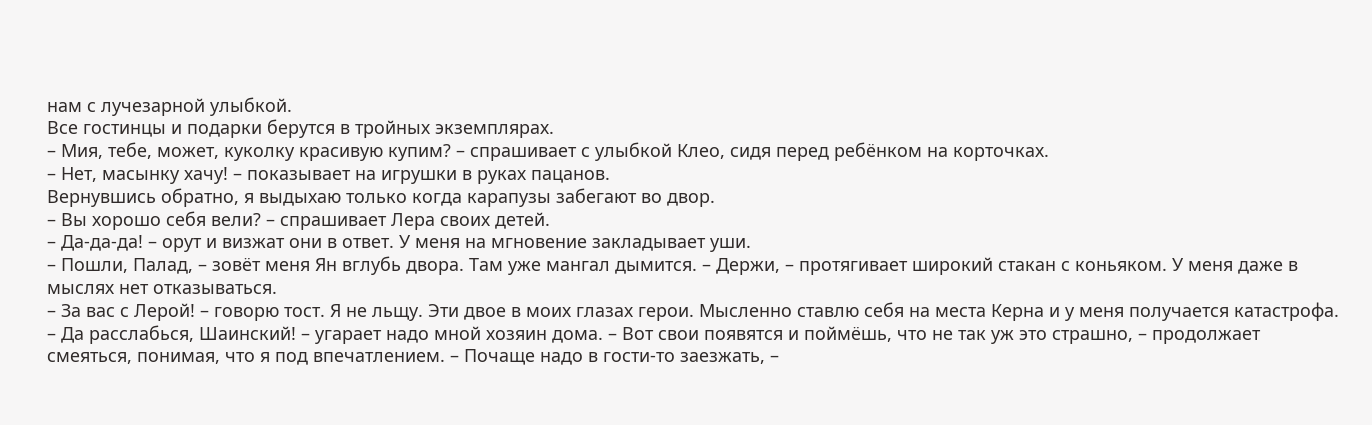нам с лучезарной улыбкой.
Все гостинцы и подарки берутся в тройных экземплярах.
– Мия, тебе, может, куколку красивую купим? – спрашивает с улыбкой Клео, сидя перед ребёнком на корточках.
– Нет, масынку хачу! – показывает на игрушки в руках пацанов.
Вернувшись обратно, я выдыхаю только когда карапузы забегают во двор.
– Вы хорошо себя вели? – спрашивает Лера своих детей.
– Да-да-да! – орут и визжат они в ответ. У меня на мгновение закладывает уши.
– Пошли, Палад, – зовёт меня Ян вглубь двора. Там уже мангал дымится. – Держи, – протягивает широкий стакан с коньяком. У меня даже в мыслях нет отказываться.
– За вас с Лерой! – говорю тост. Я не льщу. Эти двое в моих глазах герои. Мысленно ставлю себя на места Керна и у меня получается катастрофа.
– Да расслабься, Шаинский! – угарает надо мной хозяин дома. – Вот свои появятся и поймёшь, что не так уж это страшно, – продолжает смеяться, понимая, что я под впечатлением. – Почаще надо в гости-то заезжать, –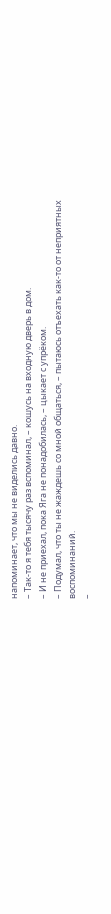напоминает, что мы не виделись давно.
– Так-то я тебя тысячу раз вспоминал, – кошусь на входную дверь в дом.
– И не приехал, пока Яга не понадобилась, – цыкает с упрёком.
– Подумал, что ты не жаждешь со мной общаться, – пытаюсь отъехать как-то от неприятных воспоминаний.
–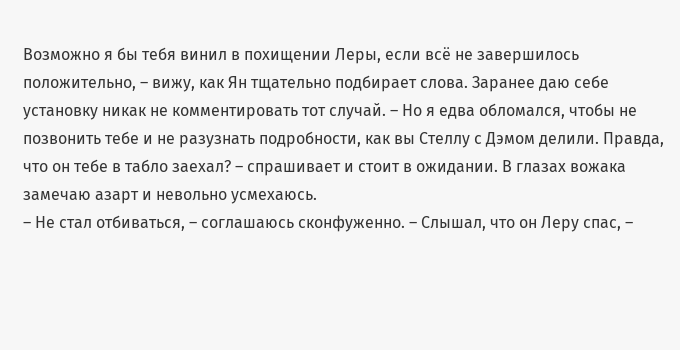Возможно я бы тебя винил в похищении Леры, если всё не завершилось положительно, – вижу, как Ян тщательно подбирает слова. Заранее даю себе установку никак не комментировать тот случай. – Но я едва обломался, чтобы не позвонить тебе и не разузнать подробности, как вы Стеллу с Дэмом делили. Правда, что он тебе в табло заехал? – спрашивает и стоит в ожидании. В глазах вожака замечаю азарт и невольно усмехаюсь.
– Не стал отбиваться, – соглашаюсь сконфуженно. – Слышал, что он Леру спас, –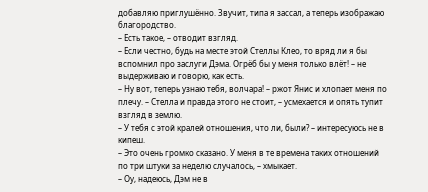добавляю приглушённо. Звучит, типа я зассал, а теперь изображаю благородство.
– Есть такое, – отводит взгляд.
– Если честно, будь на месте этой Стеллы Клео, то вряд ли я бы вспомнил про заслуги Дэма. Огрёб бы у меня только влёт! – не выдерживаю и говорю, как есть.
– Ну вот, теперь узнаю тебя, волчара! – ржот Янис и хлопает меня по плечу. – Стелла и правда этого не стоит, – усмехается и опять тупит взгляд в землю.
– У тебя с этой кралей отношения, что ли, были? – интересуюсь не в кипеш.
– Это очень громко сказано. У меня в те времена таких отношений по три штуки за неделю случалось, – хмыкает.
– Оу, надеюсь, Дэм не в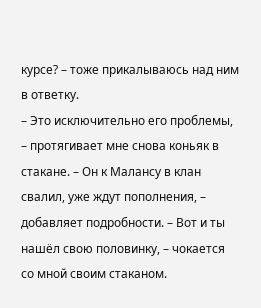курсе? – тоже прикалываюсь над ним в ответку.
– Это исключительно его проблемы, – протягивает мне снова коньяк в стакане. – Он к Малансу в клан свалил, уже ждут пополнения, – добавляет подробности. – Вот и ты нашёл свою половинку, – чокается со мной своим стаканом.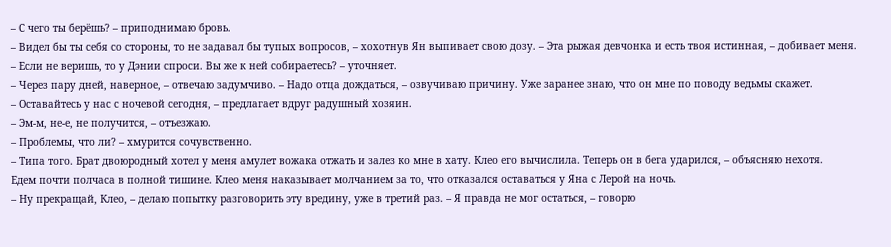– С чего ты берёшь? – приподнимаю бровь.
– Видел бы ты себя со стороны, то не задавал бы тупых вопросов, – хохотнув Ян выпивает свою дозу. – Эта рыжая девчонка и есть твоя истинная, – добивает меня. – Если не веришь, то у Дэнии спроси. Вы же к ней собираетесь? – уточняет.
– Через пару дней, наверное, – отвечаю задумчиво. – Надо отца дождаться, – озвучиваю причину. Уже заранее знаю, что он мне по поводу ведьмы скажет.
– Оставайтесь у нас с ночевой сегодня, – предлагает вдруг радушный хозяин.
– Эм-м, не-е, не получится, – отъезжаю.
– Проблемы, что ли? – хмурится сочувственно.
– Типа того. Брат двоюродный хотел у меня амулет вожака отжать и залез ко мне в хату. Клео его вычислила. Теперь он в бега ударился, – объясняю нехотя.
Едем почти полчаса в полной тишине. Клео меня наказывает молчанием за то, что отказался оставаться у Яна с Лерой на ночь.
– Ну прекращай, Клео, – делаю попытку разговорить эту вредину, уже в третий раз. – Я правда не мог остаться, – говорю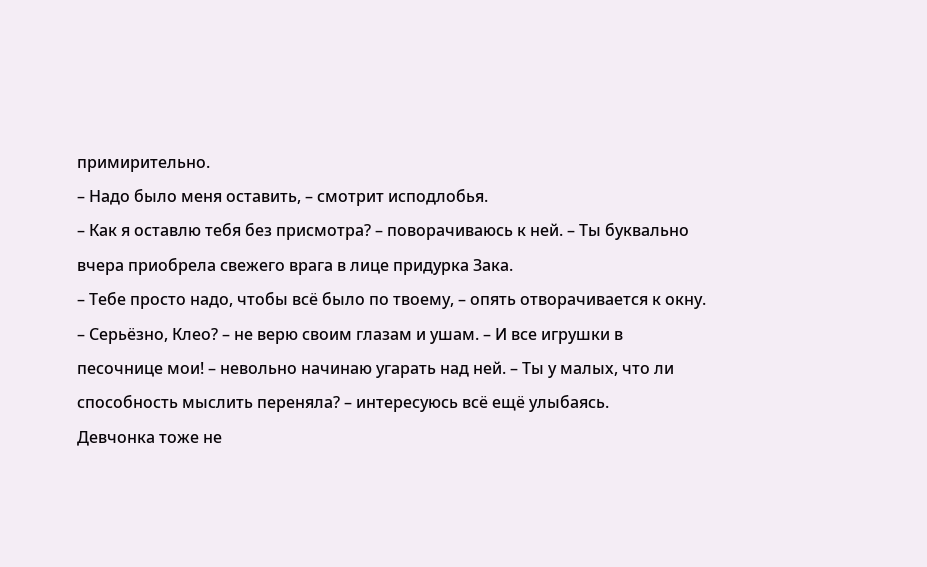примирительно.
– Надо было меня оставить, – смотрит исподлобья.
– Как я оставлю тебя без присмотра? – поворачиваюсь к ней. – Ты буквально вчера приобрела свежего врага в лице придурка Зака.
– Тебе просто надо, чтобы всё было по твоему, – опять отворачивается к окну.
– Серьёзно, Клео? – не верю своим глазам и ушам. – И все игрушки в песочнице мои! – невольно начинаю угарать над ней. – Ты у малых, что ли способность мыслить переняла? – интересуюсь всё ещё улыбаясь.
Девчонка тоже не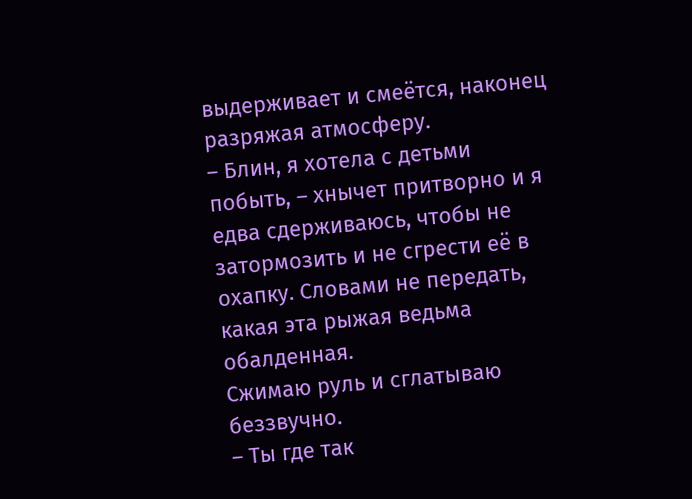выдерживает и смеётся, наконец разряжая атмосферу.
– Блин, я хотела с детьми побыть, – хнычет притворно и я едва сдерживаюсь, чтобы не затормозить и не сгрести её в охапку. Словами не передать, какая эта рыжая ведьма обалденная.
Сжимаю руль и сглатываю беззвучно.
– Ты где так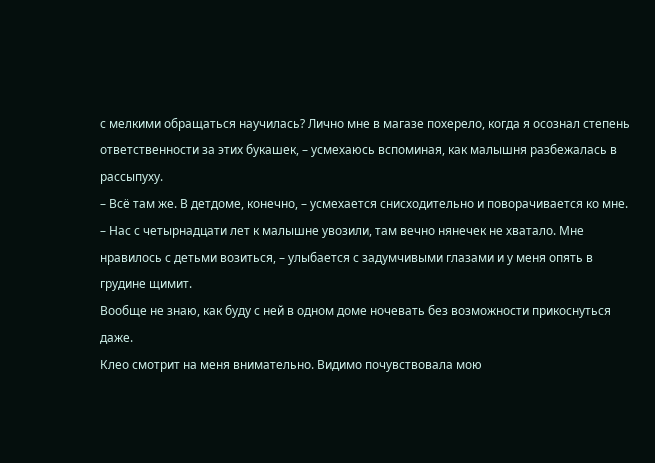с мелкими обращаться научилась? Лично мне в магазе похерело, когда я осознал степень ответственности за этих букашек, – усмехаюсь вспоминая, как малышня разбежалась в рассыпуху.
– Всё там же. В детдоме, конечно, – усмехается снисходительно и поворачивается ко мне. – Нас с четырнадцати лет к малышне увозили, там вечно нянечек не хватало. Мне нравилось с детьми возиться, – улыбается с задумчивыми глазами и у меня опять в грудине щимит.
Вообще не знаю, как буду с ней в одном доме ночевать без возможности прикоснуться даже.
Клео смотрит на меня внимательно. Видимо почувствовала мою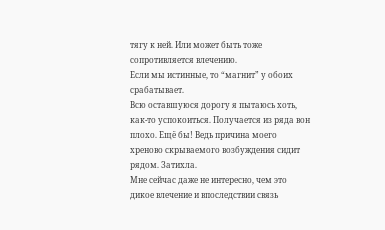тягу к ней. Или может быть тоже сопротивляется влечению.
Если мы истинные, то “магнит” у обоих срабатывает.
Всю оставшуюся дорогу я пытаюсь хоть, как-то успокоиться. Получается из ряда вон плохо. Ещё бы! Ведь причина моего хреново скрываемого возбуждения сидит рядом. Затихла.
Мне сейчас даже не интересно, чем это дикое влечение и впоследствии связь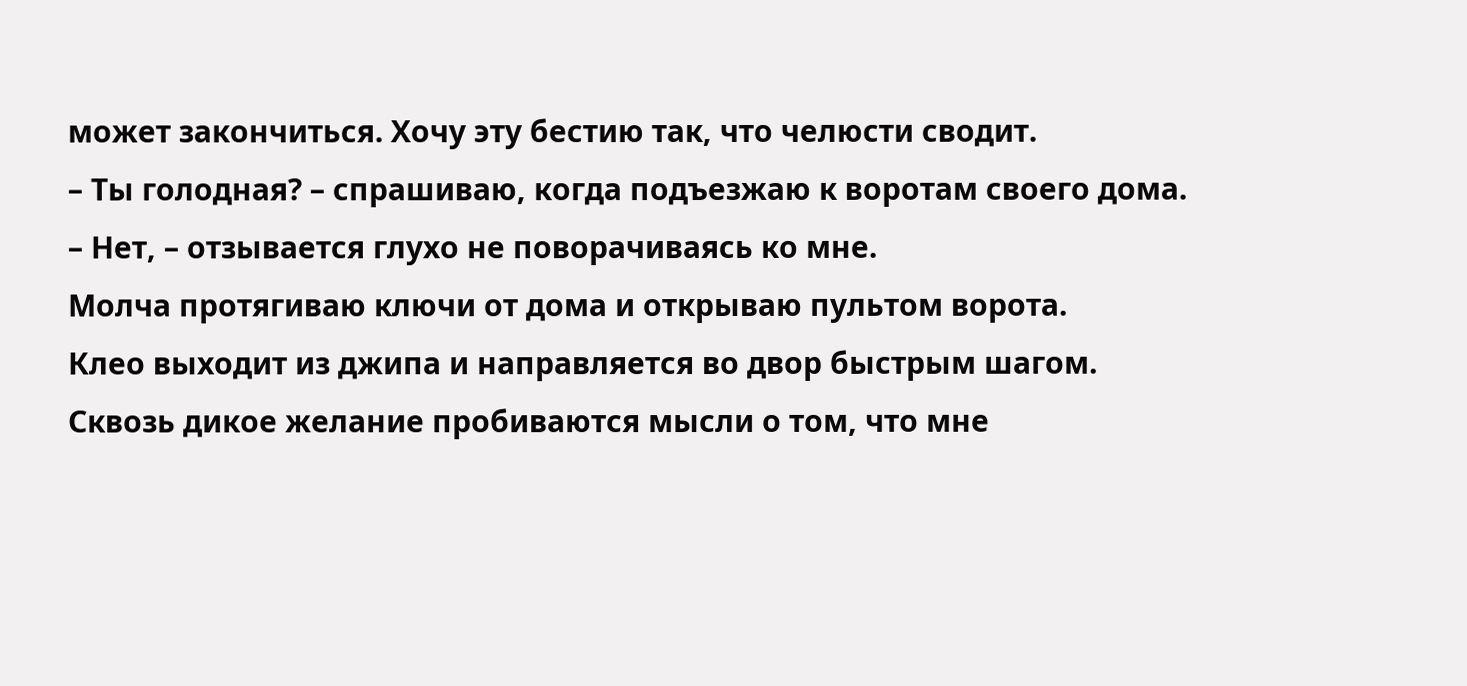может закончиться. Хочу эту бестию так, что челюсти сводит.
– Ты голодная? – спрашиваю, когда подъезжаю к воротам своего дома.
– Нет, – отзывается глухо не поворачиваясь ко мне.
Молча протягиваю ключи от дома и открываю пультом ворота.
Клео выходит из джипа и направляется во двор быстрым шагом.
Сквозь дикое желание пробиваются мысли о том, что мне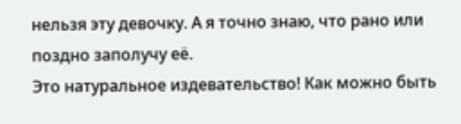нельзя эту девочку. А я точно знаю, что рано или поздно заполучу её.
Это натуральное издевательство! Как можно быть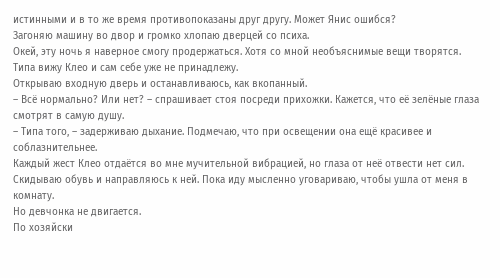истинными и в то же время противопоказаны друг другу. Может Янис ошибся?
Загоняю машину во двор и громко хлопаю дверцей со психа.
Окей, эту ночь я наверное смогу продержаться. Хотя со мной необъяснимые вещи творятся. Типа вижу Клео и сам себе уже не принадлежу.
Открываю входную дверь и останавливаюсь, как вкопанный.
– Всё нормально? Или нет? – спрашивает стоя посреди прихожки. Кажется, что её зелёные глаза смотрят в самую душу.
– Типа того, – задерживаю дыхание. Подмечаю, что при освещении она ещё красивее и соблазнительнее.
Каждый жест Клео отдаётся во мне мучительной вибрацией, но глаза от неё отвести нет сил.
Скидываю обувь и направляюсь к ней. Пока иду мысленно уговариваю, чтобы ушла от меня в комнату.
Но девчонка не двигается.
По хозяйски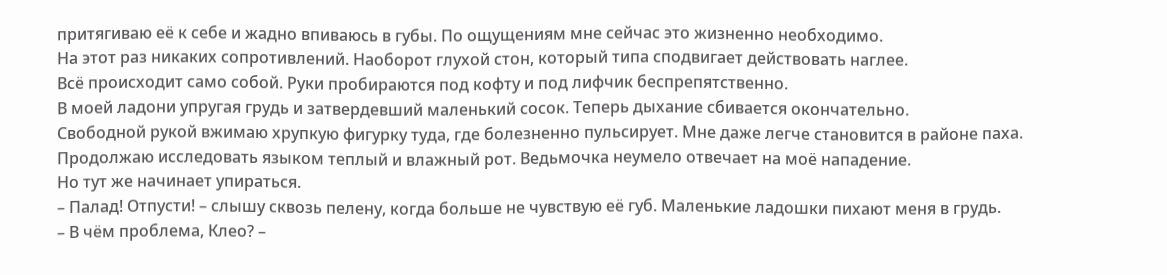притягиваю её к себе и жадно впиваюсь в губы. По ощущениям мне сейчас это жизненно необходимо.
На этот раз никаких сопротивлений. Наоборот глухой стон, который типа сподвигает действовать наглее.
Всё происходит само собой. Руки пробираются под кофту и под лифчик беспрепятственно.
В моей ладони упругая грудь и затвердевший маленький сосок. Теперь дыхание сбивается окончательно.
Свободной рукой вжимаю хрупкую фигурку туда, где болезненно пульсирует. Мне даже легче становится в районе паха.
Продолжаю исследовать языком теплый и влажный рот. Ведьмочка неумело отвечает на моё нападение.
Но тут же начинает упираться.
– Палад! Отпусти! – слышу сквозь пелену, когда больше не чувствую её губ. Маленькие ладошки пихают меня в грудь.
– В чём проблема, Клео? –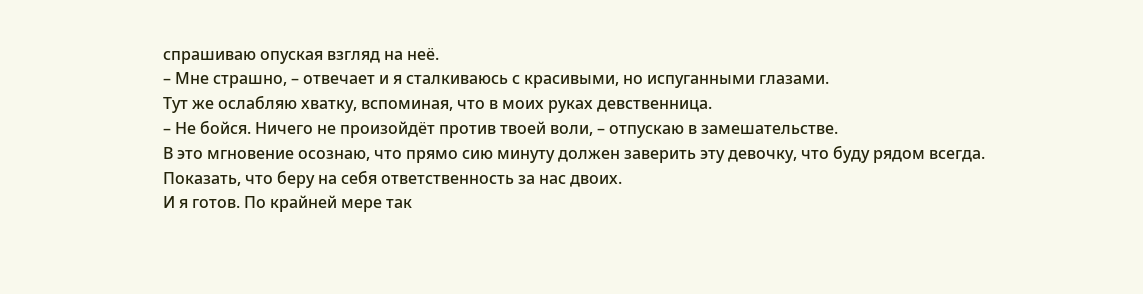спрашиваю опуская взгляд на неё.
– Мне страшно, – отвечает и я сталкиваюсь с красивыми, но испуганными глазами.
Тут же ослабляю хватку, вспоминая, что в моих руках девственница.
– Не бойся. Ничего не произойдёт против твоей воли, – отпускаю в замешательстве.
В это мгновение осознаю, что прямо сию минуту должен заверить эту девочку, что буду рядом всегда. Показать, что беру на себя ответственность за нас двоих.
И я готов. По крайней мере так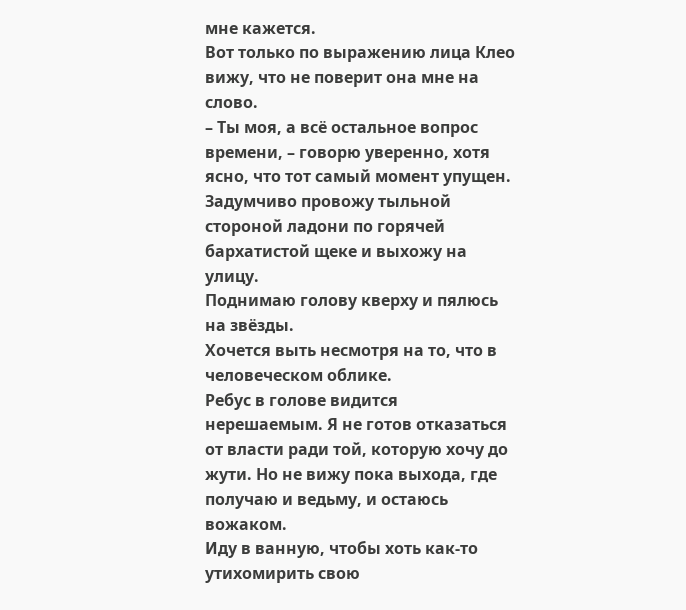мне кажется.
Вот только по выражению лица Клео вижу, что не поверит она мне на слово.
– Ты моя, а всё остальное вопрос времени, – говорю уверенно, хотя ясно, что тот самый момент упущен.
Задумчиво провожу тыльной стороной ладони по горячей бархатистой щеке и выхожу на улицу.
Поднимаю голову кверху и пялюсь на звёзды.
Хочется выть несмотря на то, что в человеческом облике.
Ребус в голове видится нерешаемым. Я не готов отказаться от власти ради той, которую хочу до жути. Но не вижу пока выхода, где получаю и ведьму, и остаюсь вожаком.
Иду в ванную, чтобы хоть как-то утихомирить свою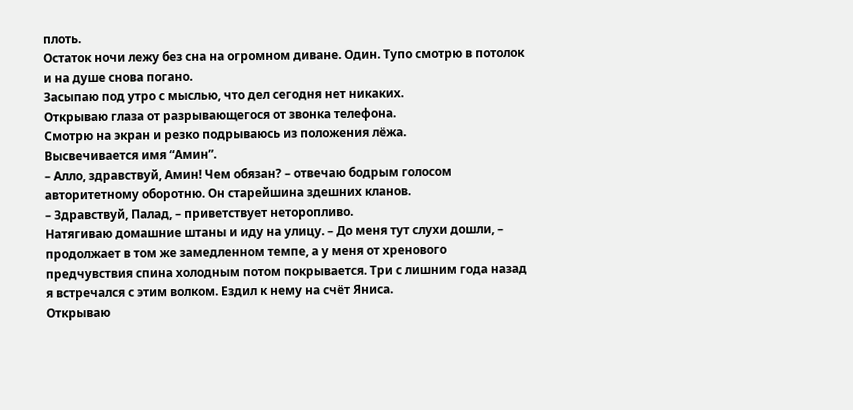плоть.
Остаток ночи лежу без сна на огромном диване. Один. Тупо смотрю в потолок и на душе снова погано.
Засыпаю под утро с мыслью, что дел сегодня нет никаких.
Открываю глаза от разрывающегося от звонка телефона.
Смотрю на экран и резко подрываюсь из положения лёжа.
Высвечивается имя “Амин”.
– Алло, здравствуй, Амин! Чем обязан? – отвечаю бодрым голосом авторитетному оборотню. Он старейшина здешних кланов.
– Здравствуй, Палад, – приветствует неторопливо.
Натягиваю домашние штаны и иду на улицу. – До меня тут слухи дошли, – продолжает в том же замедленном темпе, а у меня от хренового предчувствия спина холодным потом покрывается. Три с лишним года назад я встречался с этим волком. Ездил к нему на счёт Яниса.
Открываю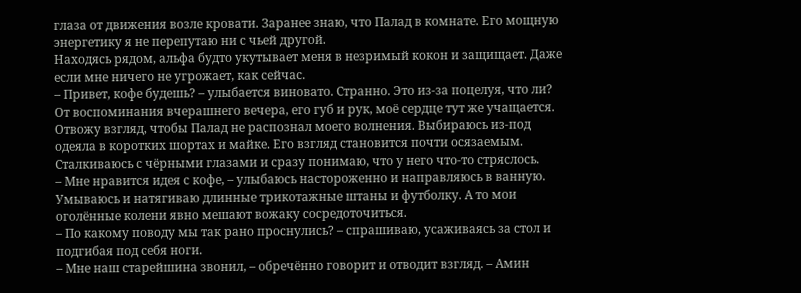глаза от движения возле кровати. Заранее знаю, что Палад в комнате. Его мощную энергетику я не перепутаю ни с чьей другой.
Находясь рядом, альфа будто укутывает меня в незримый кокон и защищает. Даже если мне ничего не угрожает, как сейчас.
– Привет, кофе будешь? – улыбается виновато. Странно. Это из-за поцелуя, что ли?
От воспоминания вчерашнего вечера, его губ и рук, моё сердце тут же учащается. Отвожу взгляд, чтобы Палад не распознал моего волнения. Выбираюсь из-под одеяла в коротких шортах и майке. Его взгляд становится почти осязаемым.
Сталкиваюсь с чёрными глазами и сразу понимаю, что у него что-то стряслось.
– Мне нравится идея с кофе, – улыбаюсь настороженно и направляюсь в ванную.
Умываюсь и натягиваю длинные трикотажные штаны и футболку. А то мои оголённые колени явно мешают вожаку сосредоточиться.
– По какому поводу мы так рано проснулись? – спрашиваю, усаживаясь за стол и подгибая под себя ноги.
– Мне наш старейшина звонил, – обречённо говорит и отводит взгляд. – Амин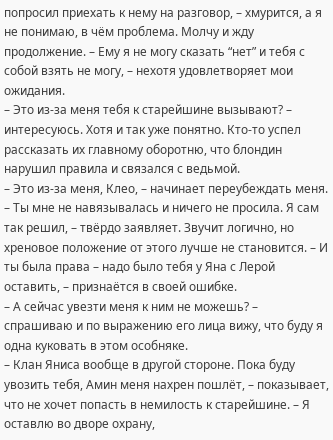попросил приехать к нему на разговор, – хмурится, а я не понимаю, в чём проблема. Молчу и жду продолжение. – Ему я не могу сказать “нет” и тебя с собой взять не могу, – нехотя удовлетворяет мои ожидания.
– Это из-за меня тебя к старейшине вызывают? – интересуюсь. Хотя и так уже понятно. Кто-то успел рассказать их главному оборотню, что блондин нарушил правила и связался с ведьмой.
– Это из-за меня, Клео, – начинает переубеждать меня. – Ты мне не навязывалась и ничего не просила. Я сам так решил, – твёрдо заявляет. Звучит логично, но хреновое положение от этого лучше не становится. – И ты была права – надо было тебя у Яна с Лерой оставить, – признаётся в своей ошибке.
– А сейчас увезти меня к ним не можешь? – спрашиваю и по выражению его лица вижу, что буду я одна куковать в этом особняке.
– Клан Яниса вообще в другой стороне. Пока буду увозить тебя, Амин меня нахрен пошлёт, – показывает, что не хочет попасть в немилость к старейшине. – Я оставлю во дворе охрану,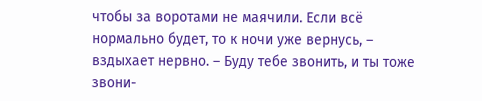чтобы за воротами не маячили. Если всё нормально будет, то к ночи уже вернусь, – вздыхает нервно. – Буду тебе звонить, и ты тоже звони-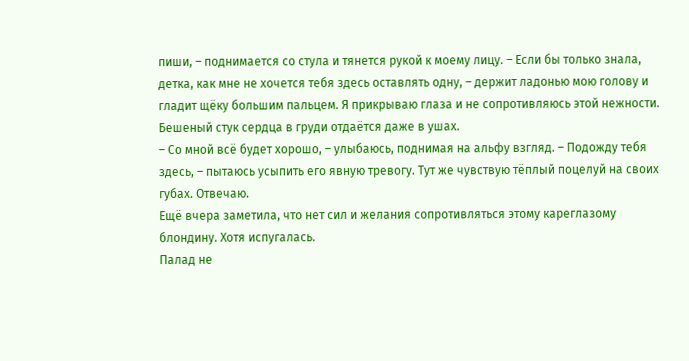пиши, – поднимается со стула и тянется рукой к моему лицу. – Если бы только знала, детка, как мне не хочется тебя здесь оставлять одну, – держит ладонью мою голову и гладит щёку большим пальцем. Я прикрываю глаза и не сопротивляюсь этой нежности. Бешеный стук сердца в груди отдаётся даже в ушах.
– Со мной всё будет хорошо, – улыбаюсь, поднимая на альфу взгляд. – Подожду тебя здесь, – пытаюсь усыпить его явную тревогу. Тут же чувствую тёплый поцелуй на своих губах. Отвечаю.
Ещё вчера заметила, что нет сил и желания сопротивляться этому кареглазому блондину. Хотя испугалась.
Палад не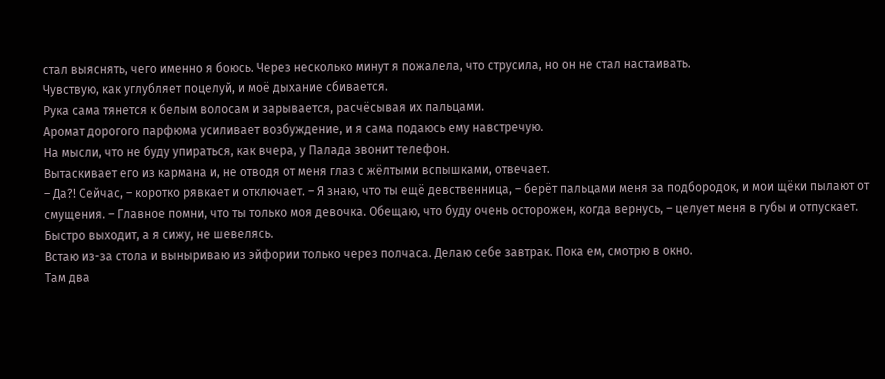стал выяснять, чего именно я боюсь. Через несколько минут я пожалела, что струсила, но он не стал настаивать.
Чувствую, как углубляет поцелуй, и моё дыхание сбивается.
Рука сама тянется к белым волосам и зарывается, расчёсывая их пальцами.
Аромат дорогого парфюма усиливает возбуждение, и я сама подаюсь ему навстречую.
На мысли, что не буду упираться, как вчера, у Палада звонит телефон.
Вытаскивает его из кармана и, не отводя от меня глаз с жёлтыми вспышками, отвечает.
– Да?! Сейчас, – коротко рявкает и отключает. – Я знаю, что ты ещё девственница, – берёт пальцами меня за подбородок, и мои щёки пылают от смущения. – Главное помни, что ты только моя девочка. Обещаю, что буду очень осторожен, когда вернусь, – целует меня в губы и отпускает.
Быстро выходит, а я сижу, не шевелясь.
Встаю из-за стола и выныриваю из эйфории только через полчаса. Делаю себе завтрак. Пока ем, смотрю в окно.
Там два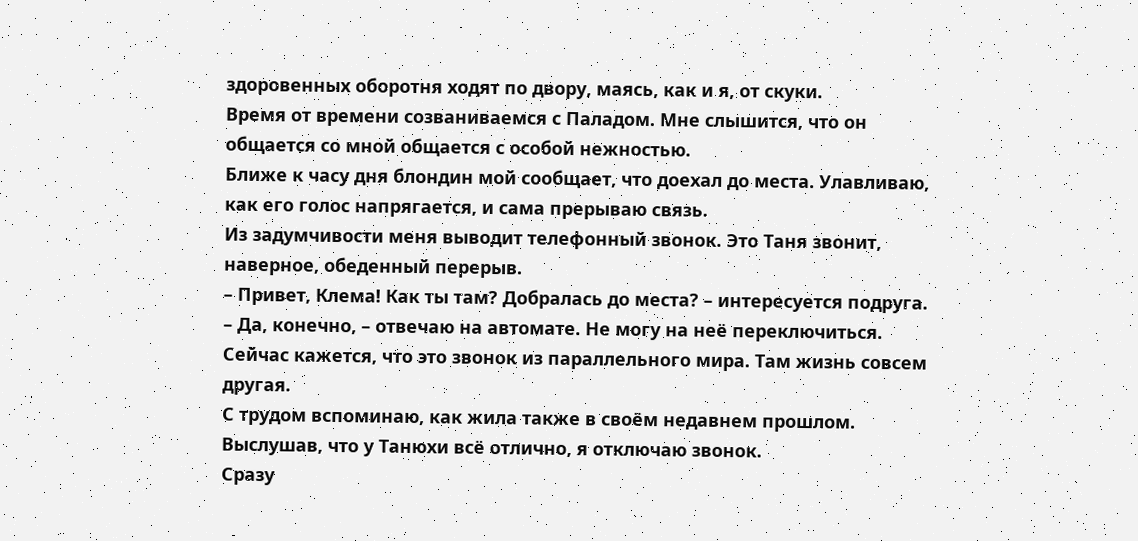здоровенных оборотня ходят по двору, маясь, как и я, от скуки.
Время от времени созваниваемся с Паладом. Мне слышится, что он общается со мной общается с особой нежностью.
Ближе к часу дня блондин мой сообщает, что доехал до места. Улавливаю, как его голос напрягается, и сама прерываю связь.
Из задумчивости меня выводит телефонный звонок. Это Таня звонит, наверное, обеденный перерыв.
– Привет, Клема! Как ты там? Добралась до места? – интересуется подруга.
– Да, конечно, – отвечаю на автомате. Не могу на неё переключиться. Сейчас кажется, что это звонок из параллельного мира. Там жизнь совсем другая.
С трудом вспоминаю, как жила также в своём недавнем прошлом.
Выслушав, что у Танюхи всё отлично, я отключаю звонок.
Сразу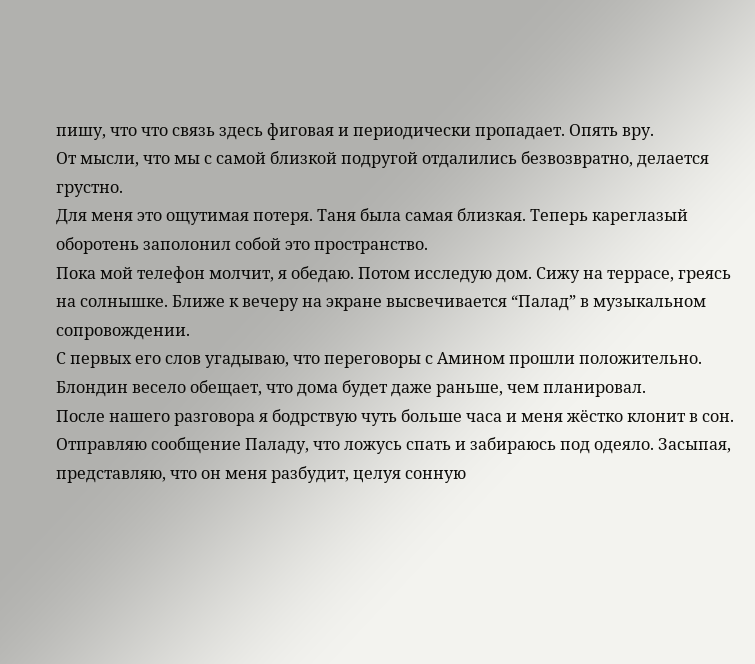пишу, что что связь здесь фиговая и периодически пропадает. Опять вру.
От мысли, что мы с самой близкой подругой отдалились безвозвратно, делается грустно.
Для меня это ощутимая потеря. Таня была самая близкая. Теперь кареглазый оборотень заполонил собой это пространство.
Пока мой телефон молчит, я обедаю. Потом исследую дом. Сижу на террасе, греясь на солнышке. Ближе к вечеру на экране высвечивается “Палад” в музыкальном сопровождении.
С первых его слов угадываю, что переговоры с Амином прошли положительно.
Блондин весело обещает, что дома будет даже раньше, чем планировал.
После нашего разговора я бодрствую чуть больше часа и меня жёстко клонит в сон.
Отправляю сообщение Паладу, что ложусь спать и забираюсь под одеяло. Засыпая, представляю, что он меня разбудит, целуя сонную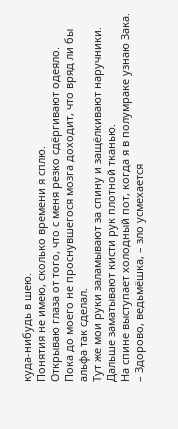куда-нибудь в шею.
Понятия не имею, сколько времени я сплю.
Открываю глаза от того, что с меня резко сдёргивают одеяло.
Пока до моего не проснувшегося мозга доходит, что вряд ли бы альфа так сделал.
Тут же мои руки заламывают за спину и защёлкивают наручники. Дальше заматывают кисти рук плотной тканью.
На спине выступает холодный пот, когда я в полумраке узнаю Зака.
– Здорово, ведьмёшка, – зло усмехается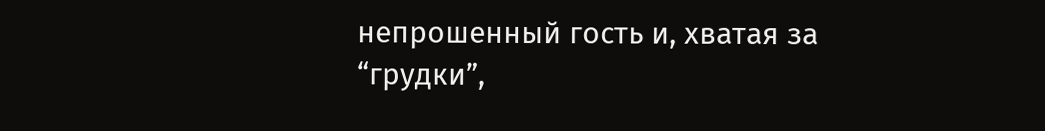непрошенный гость и, хватая за “грудки”,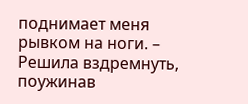поднимает меня рывком на ноги. – Решила вздремнуть, поужинав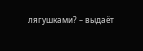лягушками? – выдаёт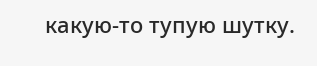какую-то тупую шутку.